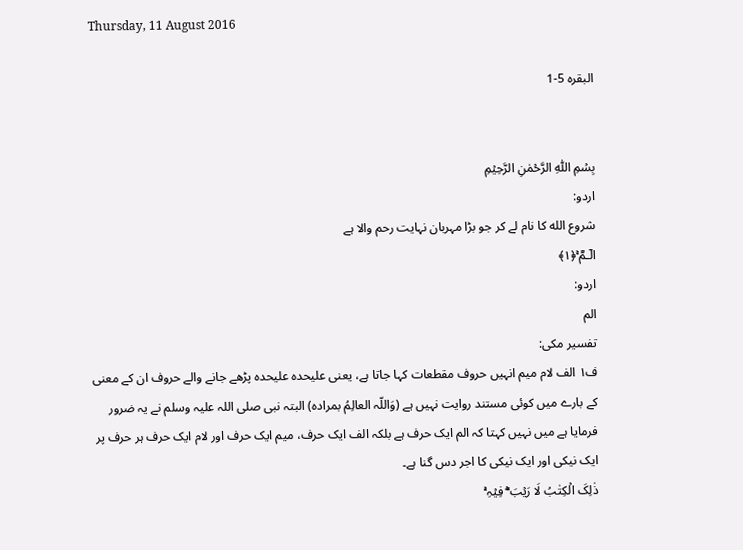Thursday, 11 August 2016

البقرہ 5-1


بِسۡمِ اللّٰہِ الرَّحۡمٰنِ الرَّحِیۡمِ
اردو:
شروع الله کا نام لے کر جو بڑا مہربان نہایت رحم والا ہے
الٓـمّٓ ۚ﴿۱﴾
اردو:
الم
تفسیر مکی:
ف۱ الف لام میم انہیں حروف مقطعات کہا جاتا ہے، یعنی علیحدہ علیحدہ پڑھے جانے والے حروف ان کے معنی کے بارے میں کوئی مستند روایت نہیں ہے (وَاللّہ العالِمُ بمرادہ) البتہ نبی صلی اللہ علیہ وسلم نے یہ ضرور فرمایا ہے میں نہیں کہتا کہ الم ایک حرف ہے بلکہ الف ایک حرف، میم ایک حرف اور لام ایک حرف ہر حرف پر ایک نیکی اور ایک نیکی کا اجر دس گنا ہے۔
ذٰلِکَ الۡکِتٰبُ لَا رَیۡبَ ۚۖۛ فِیۡہِ ۚۛ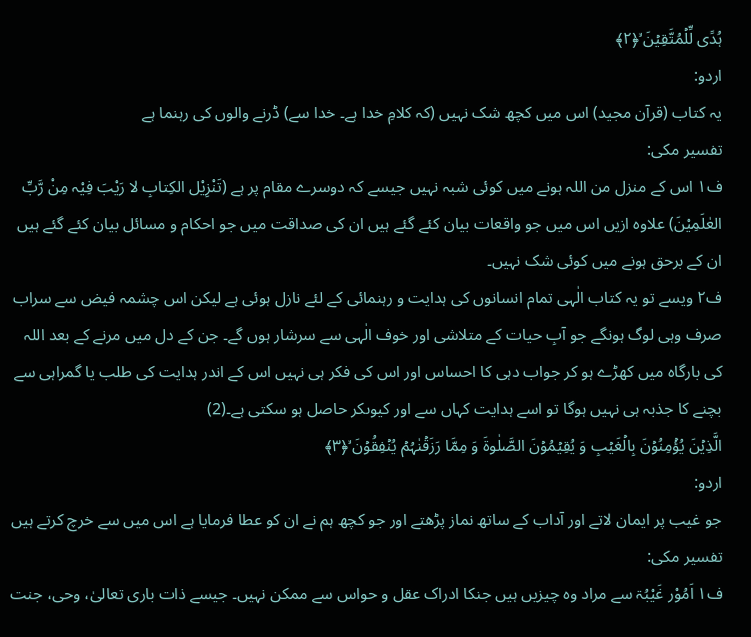ہُدًی لِّلۡمُتَّقِیۡنَ ۙ﴿۲﴾
اردو:
یہ کتاب (قرآن مجید) اس میں کچھ شک نہیں (کہ کلامِ خدا ہے۔ خدا سے) ڈرنے والوں کی رہنما ہے
تفسیر مکی:
ف۱ اس کے منزل من اللہ ہونے میں کوئی شبہ نہیں جیسے کہ دوسرے مقام پر ہے (تَنْزِیْل الکِتابِ لا رَیْبَ فِیْہ مِنْ رَّبِّ العٰلَمِیْنَ) علاوہ ازیں اس میں جو واقعات بیان کئے گئے ہیں ان کی صداقت میں جو احکام و مسائل بیان کئے گئے ہیں ان کے برحق ہونے میں کوئی شک نہیں۔
ف۲ ویسے تو یہ کتاب الٰہی تمام انسانوں کی ہدایت و رہنمائی کے لئے نازل ہوئی ہے لیکن اس چشمہ فیض سے سراب صرف وہی لوگ ہونگے جو آبِ حیات کے متلاشی اور خوف الٰہی سے سرشار ہوں گے۔ جن کے دل میں مرنے کے بعد اللہ کی بارگاہ میں کھڑے ہو کر جواب دہی کا احساس اور اس کی فکر ہی نہیں اس کے اندر ہدایت کی طلب یا گمراہی سے بچنے کا جذبہ ہی نہیں ہوگا تو اسے ہدایت کہاں سے اور کیوںکر حاصل ہو سکتی ہے۔(2)
الَّذِیۡنَ یُؤۡمِنُوۡنَ بِالۡغَیۡبِ وَ یُقِیۡمُوۡنَ الصَّلٰوۃَ وَ مِمَّا رَزَقۡنٰہُمۡ یُنۡفِقُوۡنَ ۙ﴿۳﴾
اردو:
جو غیب پر ایمان لاتے اور آداب کے ساتھ نماز پڑھتے اور جو کچھ ہم نے ان کو عطا فرمایا ہے اس میں سے خرچ کرتے ہیں
تفسیر مکی:
ف۱ اَمُوْر غَیْبُۃ سے مراد وہ چیزیں ہیں جنکا ادراک عقل و حواس سے ممکن نہیں۔ جیسے ذات باری تعالیٰ، وحی، جنت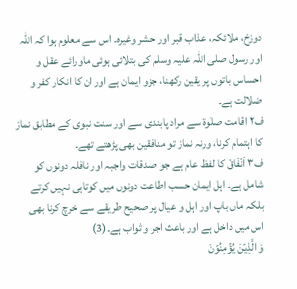دوزخ، ملائکہ، عذاب قبر اور حشر وغیرہ۔ اس سے معلوم ہوا کہ اللہ اور رسول صلی اللہ علیہ وسلم کی بتلائی ہوئی ماورائے عقل و احساس باتوں پر یقین رکھنا، جزو ایمان ہے اور ان کا انکار کفر و ضلالت ہے۔
ف۲ اقامت صلٰوۃ سے مراد پابندی سے اور سنت نبوی کے مطابق نماز کا اہتمام کرنا، ورنہ نماز تو منافقین بھی پڑھتے تھے۔
ف۳ اَنْفَاقْ کا لفظ عام ہے جو صدقات واجبہ اور نافلہ دونوں کو شامل ہے۔ اہل ایمان حسب اطاعت دونوں میں کوتاہی نہیں کرتے بلکہ ماں باپ اور اہل و عیال پر صحیح طریقے سے خرچ کرنا بھی اس میں داخل ہے اور باعث اجر و ثواب ہے۔(3)
وَ الَّذِیۡنَ یُؤۡمِنُوۡنَ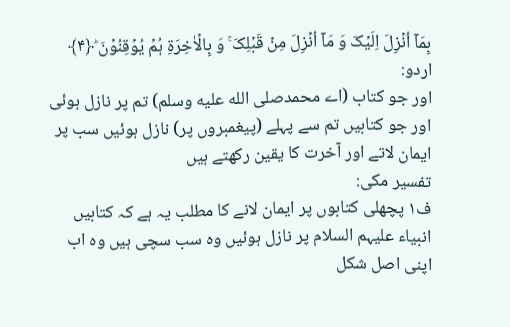بِمَاۤ اُنۡزِلَ اِلَیۡکَ وَ مَاۤ اُنۡزِلَ مِنۡ قَبۡلِکَ ۚ وَ بِالۡاٰخِرَۃِ ہُمۡ یُوۡقِنُوۡنَ ؕ﴿۴﴾
اردو:
اور جو کتاب (اے محمدصلى الله عليه وسلم) تم پر نازل ہوئی اور جو کتابیں تم سے پہلے (پیغمبروں پر) نازل ہوئیں سب پر ایمان لاتے اور آخرت کا یقین رکھتے ہیں
تفسیر مکی:
ف۱ پچھلی کتابوں پر ایمان لانے کا مطلب یہ ہے کہ کتابیں انبیاء علیہم السلام پر نازل ہوئیں وہ سب سچی ہیں وہ اب اپنی اصل شکل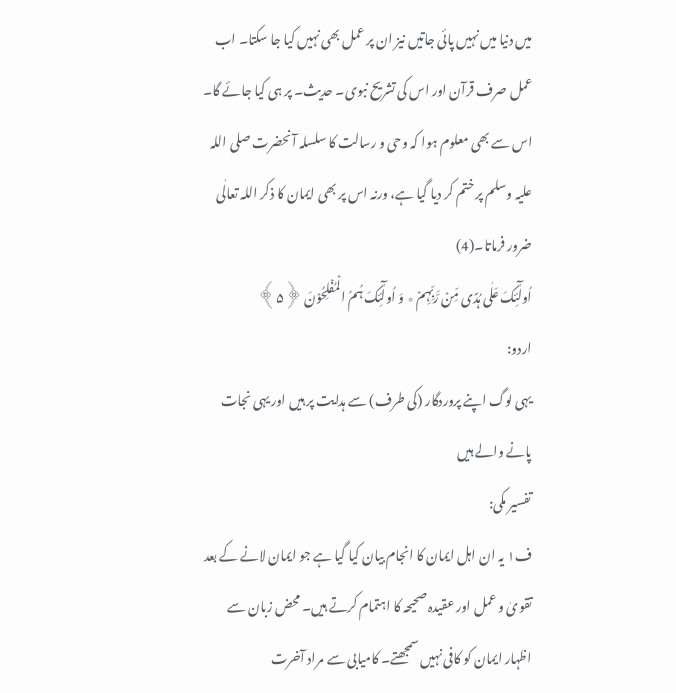میں دنیا میں نہیں پائی جاتیں نیز ان پر عمل بھی نہیں کیا جا سکتا۔ اب عمل صرف قرآن اور اس کی تشریح نبوی۔ حدیث۔ پر ہی کیا جائے گا۔ اس سے بھی معلوم ہوا کہ وحی و رسالت کا سلسلہ آنحضرت صلی اللہ علیہ وسلم پر ختم کر دیا گیا ہے، ورنہ اس پر بھی ایمان کا ذکر اللہ تعالٰی ضرور فرماتا۔(4)
اُولٰٓئِکَ عَلٰی ہُدًی مِّنۡ رَّبِّہِمۡ ٭ وَ اُولٰٓئِکَ ہُمُ الۡمُفۡلِحُوۡنَ ﴿۵﴾
اردو:
یہی لوگ اپنے پروردگار (کی طرف) سے ہدایت پر ہیں اور یہی نجات پانے والے ہیں
تفسیر مکی:
ف۱ یہ ان اہل ایمان کا انجام بیان کیا گیا ہے جو ایمان لانے کے بعد تقویٰ و عمل اور عقیدہ صحیحہ کا اہتمام کرتے ہیں۔ محض زبان سے اظہار ایمان کو کافی نہیں سمجھتے۔ کامیابی سے مراد آخرت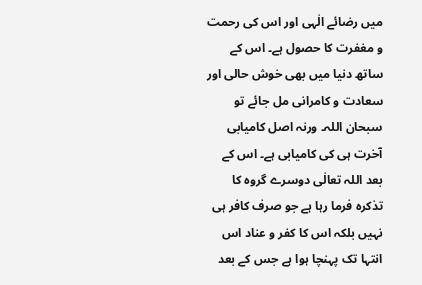میں رضائے الٰہی اور اس کی رحمت و مغفرت کا حصول ہے۔ اس کے ساتھ دنیا میں بھی خوش حالی اور سعادت و کامرانی مل جائے تو سبحان اللہ۔ ورنہ اصل کامیابی آخرت ہی کی کامیابی ہے۔ اس کے بعد اللہ تعالٰی دوسرے گروہ کا تذکرہ فرما رہا ہے جو صرف کافر ہی نہیں بلکہ اس کا کفر و عناد اس انتہا تک پہنچا ہوا ہے جس کے بعد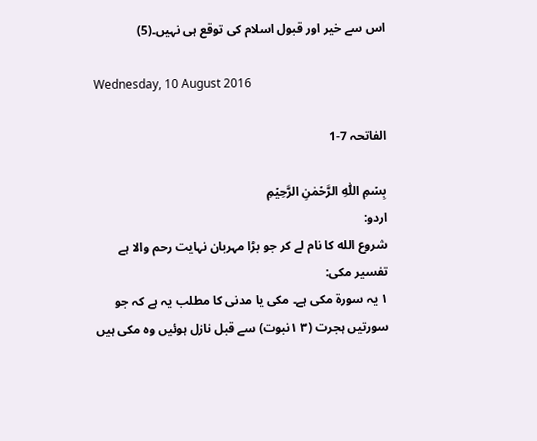اس سے خیر اور قبول اسلام کی توقع ہی نہیں۔(5)

Wednesday, 10 August 2016

الفاتحہ 7-1

بِسۡمِ اللّٰہِ الرَّحۡمٰنِ الرَّحِیۡمِ
اردو:
شروع الله کا نام لے کر جو بڑا مہربان نہایت رحم والا ہے
تفسیر مکی:
۱ یہ سورۃ مکی ہے۔ مکی یا مدنی کا مطلب یہ ہے کہ جو سورتیں ہجرت (٣ ١نبوت) سے قبل نازل ہوئیں وہ مکی ہیں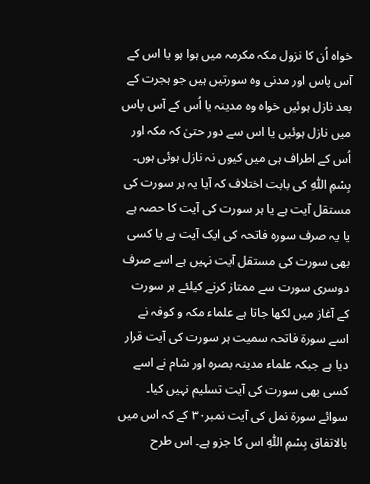خواہ اُن کا نزول مکہ مکرمہ میں ہوا ہو یا اس کے آس پاس اور مدنی وہ سورتیں ہیں جو ہجرت کے بعد نازل ہوئیں خواہ وہ مدینہ یا اُس کے آس پاس میں نازل ہوئیں یا اس سے دور حتیٰ کہ مکہ اور اُس کے اطراف ہی میں کیوں نہ نازل ہوئی ہوں۔ بِسْمِ اللّٰهِ کی بابت اختلاف کہ آیا یہ ہر سورت کی مستقل آیت ہے یا ہر سورت کی آیت کا حصہ ہے یا یہ صرف سورہ فاتحہ کی ایک آیت ہے یا کسی بھی سورت کی مستقل آیت نہیں ہے اسے صرف دوسری سورت سے ممتاز کرنے کیلئے ہر سورت کے آغاز میں لکھا جاتا ہے علماء مکہ و کوفہ نے اسے سورۃ فاتحہ سمیت ہر سورت کی آیت قرار دیا ہے جبکہ علماء مدینہ بصرہ اور شام نے اسے کسی بھی سورت کی آیت تسلیم نہیں کیا۔ سوائے سورۃ نمل کی آیت نمبر٣٠ کے کہ اس میں بالاتفاق بِسْمِ اللّٰهِ اس کا جزو ہے۔ اس طرح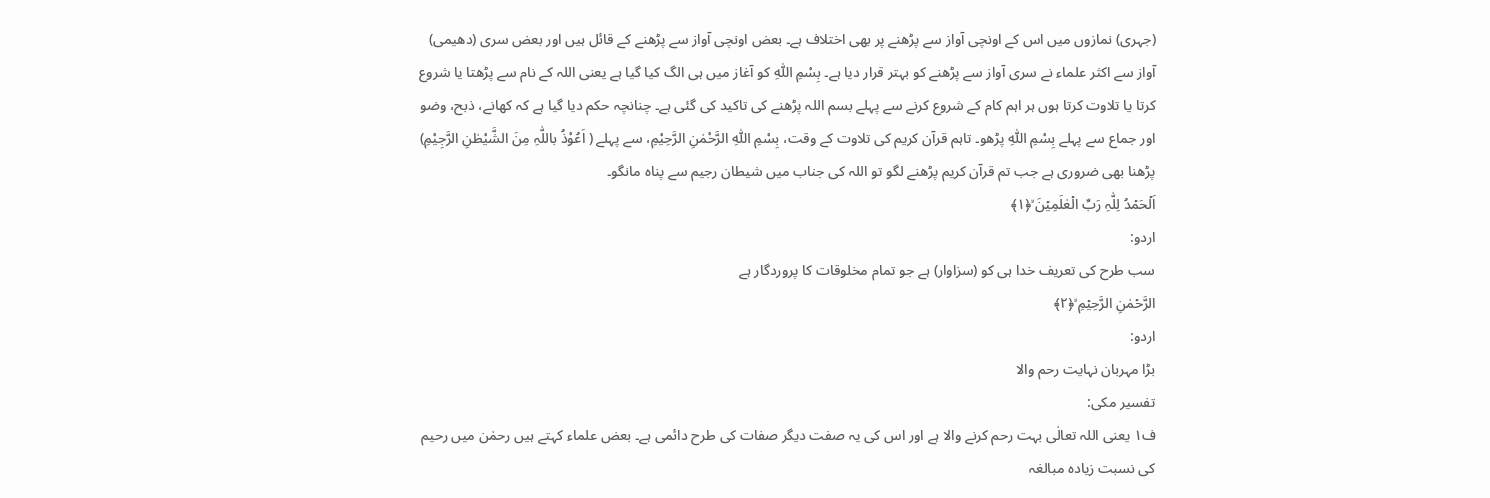(جہری) نمازوں میں اس کے اونچی آواز سے پڑھنے پر بھی اختلاف ہے۔ بعض اونچی آواز سے پڑھنے کے قائل ہیں اور بعض سری (دھیمی) آواز سے اکثر علماء نے سری آواز سے پڑھنے کو بہتر قرار دیا ہے۔ بِسْمِ اللّٰهِ کو آغاز میں ہی الگ کیا گیا ہے یعنی اللہ کے نام سے پڑھتا یا شروع کرتا یا تلاوت کرتا ہوں ہر اہم کام کے شروع کرنے سے پہلے بسم اللہ پڑھنے کی تاکید کی گئی ہے۔ چنانچہ حکم دیا گیا ہے کہ کھانے، ذبح، وضو اور جماع سے پہلے بِسْمِ اللّٰهِ پڑھو۔ تاہم قرآن کریم کی تلاوت کے وقت، بِسْمِ اللّٰهِ الرَّحْمٰنِ الرَّحِيْمِ، سے پہلے ( اَعُوْذُ باللّٰہِ مِنَ الشَّیْطٰنِ الرَّجِیْمِ) پڑھنا بھی ضروری ہے جب تم قرآن کریم پڑھنے لگو تو اللہ کی جناب میں شیطان رجیم سے پناہ مانگو۔
اَلۡحَمۡدُ لِلّٰہِ رَبِّ الۡعٰلَمِیۡنَ ۙ﴿۱﴾
اردو:
سب طرح کی تعریف خدا ہی کو (سزاوار) ہے جو تمام مخلوقات کا پروردگار ہے
الرَّحۡمٰنِ الرَّحِیۡمِ ۙ﴿۲﴾
اردو:
بڑا مہربان نہایت رحم والا
تفسیر مکی:
ف۱ یعنی اللہ تعالٰی بہت رحم کرنے والا ہے اور اس کی یہ صفت دیگر صفات کی طرح دائمی ہے۔ بعض علماء کہتے ہیں رحمٰن میں رحیم کی نسبت زیادہ مبالغہ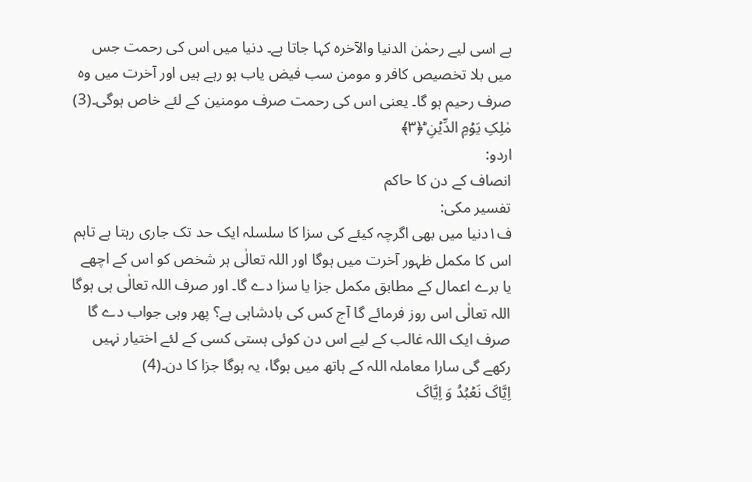ہے اسی لیے رحمٰن الدنیا والآخرہ کہا جاتا ہے۔ دنیا میں اس کی رحمت جس میں بلا تخصیص کافر و مومن سب فیض یاب ہو رہے ہیں اور آخرت میں وہ صرف رحیم ہو گا۔ یعنی اس کی رحمت صرف مومنین کے لئے خاص ہوگی۔(3)
مٰلِکِ یَوۡمِ الدِّیۡنِ ؕ﴿۳﴾
اردو:
انصاف کے دن کا حاکم
تفسیر مکی:
ف۱دنیا میں بھی اگرچہ کیئے کی سزا کا سلسلہ ایک حد تک جاری رہتا ہے تاہم اس کا مکمل ظہور آخرت میں ہوگا اور اللہ تعالٰی ہر شخص کو اس کے اچھے یا برے اعمال کے مطابق مکمل جزا یا سزا دے گا۔ اور صرف اللہ تعالٰی ہی ہوگا اللہ تعالٰی اس روز فرمائے گا آج کس کی بادشاہی ہے؟ پھر وہی جواب دے گا صرف ایک اللہ غالب کے لیے اس دن کوئی ہستی کسی کے لئے اختیار نہیں رکھے گی سارا معاملہ اللہ کے ہاتھ میں ہوگا، یہ ہوگا جزا کا دن۔(4)
اِیَّاکَ نَعۡبُدُ وَ اِیَّاکَ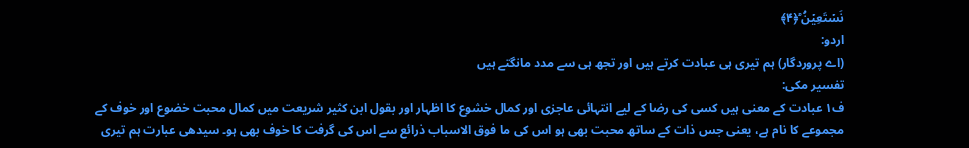نَسۡتَعِیۡنُ ؕ﴿۴﴾
اردو:
(اے پروردگار) ہم تیری ہی عبادت کرتے ہیں اور تجھ ہی سے مدد مانگتے ہیں
تفسیر مکی:
ف۱ عبادت کے معنی ہیں کسی کی رضا کے لیے انتہائی عاجزی اور کمال خشوع کا اظہار اور بقول ابن کثیر شریعت میں کمال محبت خضوع اور خوف کے مجموعے کا نام ہے، یعنی جس ذات کے ساتھ محبت بھی ہو اس کی ما فوق الاسباب ذرائع سے اس کی گرفت کا خوف بھی ہو۔ سیدھی عبارت ہم تیری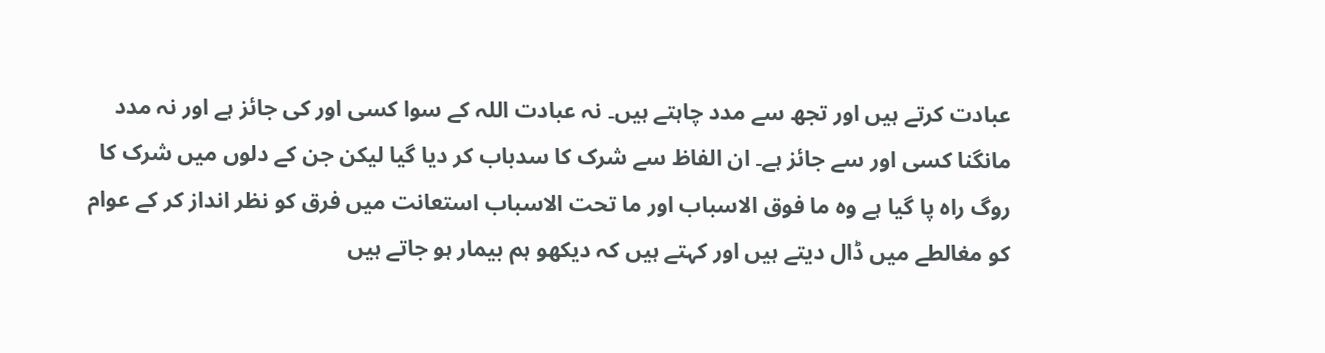عبادت کرتے ہیں اور تجھ سے مدد چاہتے ہیں۔ نہ عبادت اللہ کے سوا کسی اور کی جائز ہے اور نہ مدد مانگنا کسی اور سے جائز ہے۔ ان الفاظ سے شرک کا سدباب کر دیا گیا لیکن جن کے دلوں میں شرک کا روگ راہ پا گیا ہے وہ ما فوق الاسباب اور ما تحت الاسباب استعانت میں فرق کو نظر انداز کر کے عوام کو مغالطے میں ڈال دیتے ہیں اور کہتے ہیں کہ دیکھو ہم بیمار ہو جاتے ہیں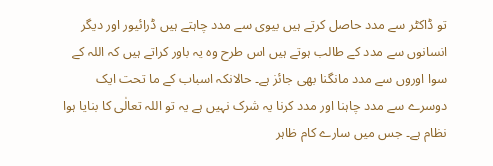تو ڈاکٹر سے مدد حاصل کرتے ہیں بیوی سے مدد چاہتے ہیں ڈرائیور اور دیگر انسانوں سے مدد کے طالب ہوتے ہیں اس طرح وہ یہ باور کراتے ہیں کہ اللہ کے سوا اوروں سے مدد مانگنا بھی جائز ہے۔ حالانکہ اسباب کے ما تحت ایک دوسرے سے مدد چاہنا اور مدد کرنا یہ شرک نہیں ہے یہ تو اللہ تعالٰی کا بنایا ہوا نظام ہے۔ جس میں سارے کام ظاہر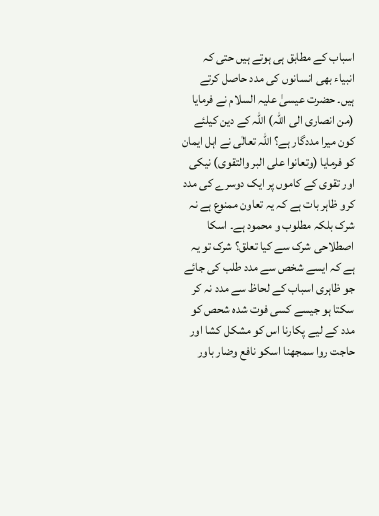اسباب کے مطابق ہی ہوتے ہیں حتی کہ انبیاء بھی انسانوں کی مدد حاصل کرتے ہیں۔ حضرت عیسیٰ علیہ السلام نے فرمایا (من انصاری الی اللہ) اللہ کے دین کیلئے کون میرا مددگار ہے؟ اللہ تعالٰی نے اہل ایمان کو فرمایا (وتعانوا علی البر والتقوی) نیکی اور تقوی کے کاموں پر ایک دوسرے کی مدد کرو ظاہر بات ہے کہ یہ تعاون ممنوع ہے نہ شرک بلکہ مطلوب و محمود ہے۔ اسکا اصطلاحی شرک سے کیا تعلق؟ شرک تو یہ ہے کہ ایسے شخص سے مدد طلب کی جائے جو ظاہری اسباب کے لحاظ سے مدد نہ کر سکتا ہو جیسے کسی فوت شدہ شحص کو مدد کے لیے پکارنا اس کو مشکل کشا اور حاجت روا سمجھنا اسکو نافع وضار باور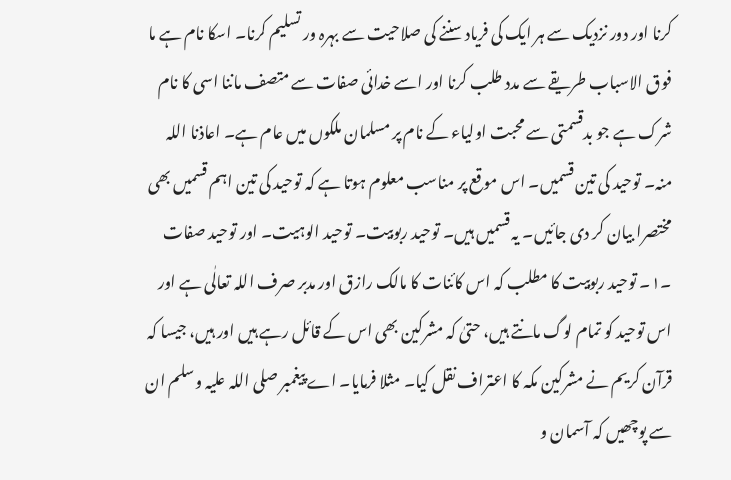کرنا اور دور نزدیک سے ہر ایک کی فریاد سننے کی صلاحیت سے بہرہ ور تسلیم کرنا۔ اسکا نام ہے ما فوق الاسباب طریقے سے مدد طلب کرنا اور اسے خدائی صفات سے متصف ماننا اسی کا نام شرک ہے جو بدقسمتی سے محبت اولیاء کے نام پر مسلمان ملکوں میں عام ہے۔ اعاذنا اللہ منہ۔ توحید کی تین قسمیں۔ اس موقع پر مناسب معلوم ہوتا ہے کہ توحید کی تین اہم قسمیں بھی مختصرا بیان کر دی جائیں۔ یہ قسمیں ہیں۔ توحید ربوبیت۔ توحید الوہیت۔ اور توحید صفات ۔۱۔ توحید ربوبیت کا مطلب کہ اس کائنات کا مالک رازق اور مدبر صرف اللہ تعالٰی ہے اور اس توحید کو تمام لوگ مانتے ہیں، حتیٰ کہ مشرکین بھی اس کے قائل رہے ہیں اور ہیں، جیسا کہ قرآن کریم نے مشرکین مکہ کا اعتراف نقل کیا۔ مثلا فرمایا۔ اے پیغمبر صلی اللہ علیہ وسلم ان سے پوچھیں کہ آسمان و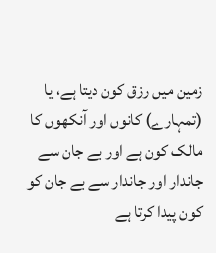زمین میں رزق کون دیتا ہے، یا (تمہارے) کانوں اور آنکھوں کا مالک کون ہے اور بے جان سے جاندار اور جاندار سے بے جان کو کون پیدا کرتا ہے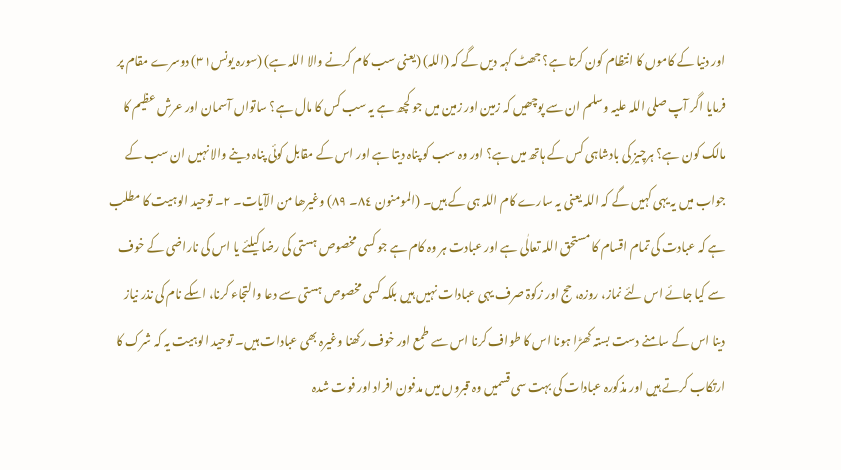اور دنیا کے کاموں کا انتظام کون کرتا ہے؟ جھٹ کہہ دیں گے کہ (اللہ) (یعنی سب کام کرنے والا اللہ ہے) (سورہ یونس۳۱) دوسرے مقام پر فرمایا اگر آپ صلی اللہ علیہ وسلم ان سے پوچھیں کہ زمین اور زمین میں جو کچھ ہے یہ سب کس کا مال ہے؟ ساتواں آسمان اور عرش عظیم کا مالک کون ہے؟ ہرچیز کی بادشاہی کس کے ہاتھ میں ہے؟ اور وہ سب کو پناہ دیتا ہے اور اس کے مقابل کوئی پناہ دینے والا نہیں ان سب کے جواب میں یہ یہی کہیں گے کہ اللہ یعنی یہ سارے کام اللہ ہی کے ہیں۔ (المومنون ۸٤۔ ۸۹) وغیرھا من الآیات۔ ۲۔ توحید الوہیت کا مطلب ہے کہ عبادت کی تمام اقسام کا مستحق اللہ تعالٰی ہے اور عبادت ہر وہ کام ہے جو کسی مخصوص ہستی کی رضا کیلئے یا اس کی ناراضی کے خوف سے کیا جائے اس لئے نماز، روزہ، حج اور زکوۃ صرف یہی عبادات نہیں ہیں بلکہ کسی مخصوص ہستی سے دعا والتجاء کرنا، اسکے نام کی نذر نیاز دینا اس کے سامنے دست بستہ کھڑا ہونا اس کا طواف کرنا اس سے طمع اور خوف رکھنا وغیرہ بھی عبادات ہیں۔ توحید الوہیت یہ کہ شرک کا ارتکاب کرتے ہیں اور مذکورہ عبادات کی بہت سی قسمیں وہ قبروں میں مدفون افراد اور فوت شدہ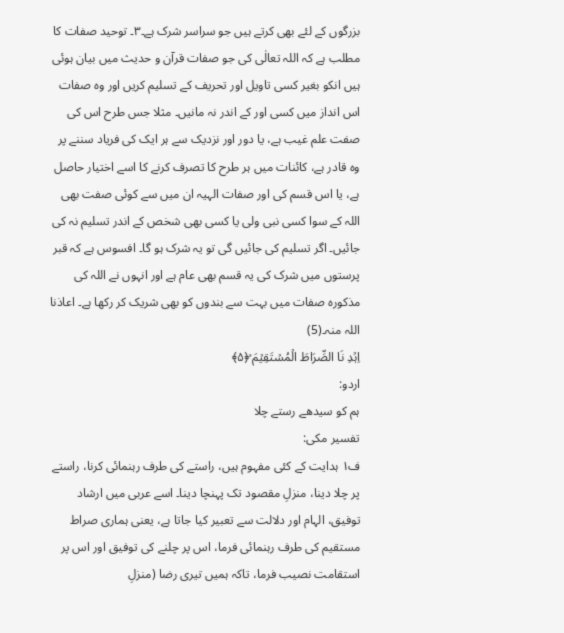بزرگوں کے لئے بھی کرتے ہیں جو سراسر شرک ہے۔۳۔ توحید صفات کا مطلب ہے کہ اللہ تعالٰی کی جو صفات قرآن و حدیث میں بیان ہوئی ہیں انکو بغیر کسی تاویل اور تحریف کے تسلیم کریں اور وہ صفات اس انداز میں کسی اور کے اندر نہ مانیں۔ مثلا جس طرح اس کی صفت علم غیب ہے، یا دور اور نزدیک سے ہر ایک کی فریاد سننے پر وہ قادر ہے، کائنات میں ہر طرح کا تصرف کرنے کا اسے اختیار حاصل ہے، یا اس قسم کی اور صفات الہیہ ان میں سے کوئی صفت بھی اللہ کے سوا کسی نبی ولی یا کسی بھی شخص کے اندر تسلیم نہ کی جائیں۔ اگر تسلیم کی جائیں گی تو یہ شرک ہو گا۔ افسوس ہے کہ قبر پرستوں میں شرک کی یہ قسم بھی عام ہے اور انہوں نے اللہ کی مذکورہ صفات میں بہت سے بندوں کو بھی شریک کر رکھا ہے۔ اعاذنا اللہ منہ۔(5)
اِہۡدِ نَا الصِّرَاطَ الۡمُسۡتَقِیۡمَ ۙ﴿۵﴾
اردو:
ہم کو سیدھے رستے چلا
تفسیر مکی:
ف۱ ہدایت کے کئی مفہوم ہیں، راستے کی طرف رہنمائی کرنا، راستے پر چلا دینا، منزلِ مقصود تک پہنچا دینا۔ اسے عربی میں ارشاد توفیق، الہام اور دلالت سے تعبیر کیا جاتا ہے، یعنی ہماری صراط مستقیم کی طرف رہنمائی فرما، اس پر چلنے کی توفیق اور اس پر استقامت نصیب فرما، تاکہ ہمیں تیری رضا (منزلِ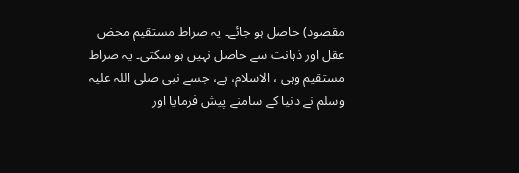مقصود) حاصل ہو جائے۔ یہ صراط مستقیم محض عقل اور ذہانت سے حاصل نہیں ہو سکتی۔ یہ صراط مستقیم وہی ، الاسلام، ہے، جسے نبی صلی اللہ علیہ وسلم نے دنیا کے سامنے پیش فرمایا اور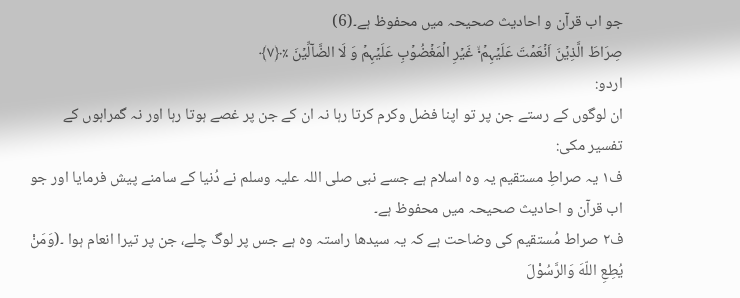جو اب قرآن و احادیث صحیحہ میں محفوظ ہے۔(6)
صِرَاطَ الَّذِیۡنَ اَنۡعَمۡتَ عَلَیۡہِمۡ ۙ۬ غَیۡرِ الۡمَغۡضُوۡبِ عَلَیۡہِمۡ وَ لَا الضَّآلِّیۡنَ ٪﴿۷﴾
اردو:
ان لوگوں کے رستے جن پر تو اپنا فضل وکرم کرتا رہا نہ ان کے جن پر غصے ہوتا رہا اور نہ گمراہوں کے
تفسیر مکی:
ف۱ یہ صراطِ مستقیم یہ وہ اسلام ہے جسے نبی صلی اللہ علیہ وسلم نے دُنیا کے سامنے پیش فرمایا اور جو اب قرآن و احادیث صحیحہ میں محفوظ ہے۔
ف۲ صراط مُستقیم کی وضاحت ہے کہ یہ سیدھا راستہ وہ ہے جس پر لوگ چلے، جن پر تیرا انعام ہوا ۔(وَمَنْ يُطِعِ اللّهَ وَالرَّسُوْلَ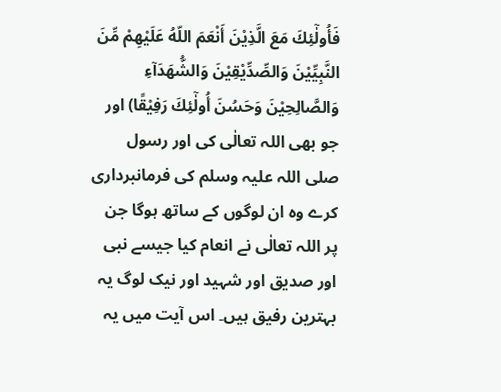فَأُولٰٓئِكَ مَعَ الَّذِيْنَ أَنْعَمَ اللّهُ عَلَيْهِمْ مِّنَ النَّبِيِّيْنَ وَالصِّدِّيْقِيْنَ وَالشُّهَدَآءِ وَالصَّالِحِيْنَ وَحَسُنَ أُولٰٓئِكَ رَفِيْقًا) اور جو بھی اللہ تعالٰی کی اور رسول صلی اللہ علیہ وسلم کی فرمانبرداری کرے وہ ان لوگوں کے ساتھ ہوگا جن پر اللہ تعالٰی نے انعام کیا جیسے نبی اور صدیق اور شہید اور نیک لوگ یہ بہترین رفیق ہیں۔ اس آیت میں یہ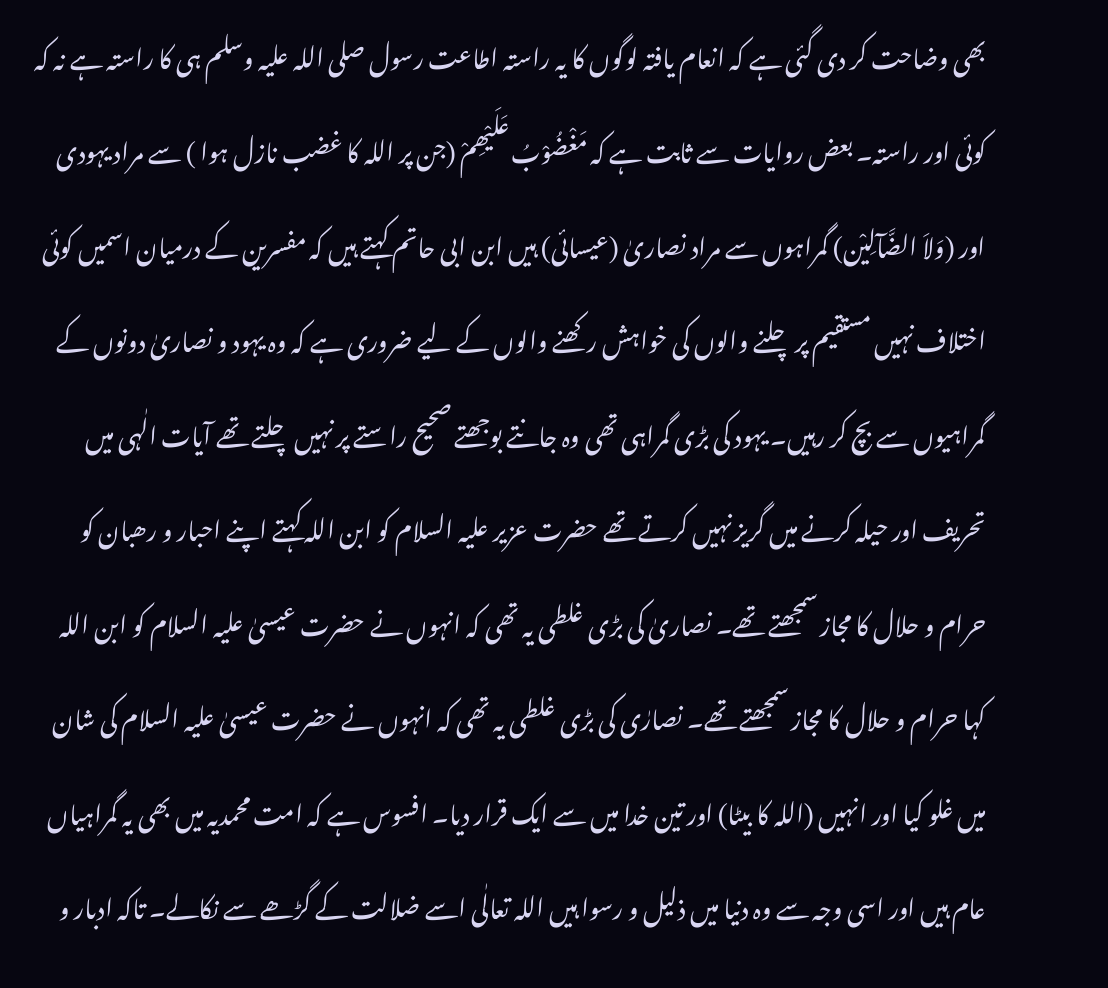بھی وضاحت کر دی گئی ہے کہ انعام یافتہ لوگوں کا یہ راستہ اطاعت رسول صلی اللہ علیہ وسلم ہی کا راستہ ہے نہ کہ کوئی اور راستہ۔ بعض روایات سے ثابت ہے کہ مَغْضُوْبُ عَلَیْھِمْ (جن پر اللہ کا غضب نازل ہوا ) سے مراد یہودی اور (وَلاَ الضَّآلِیْن) گمراہوں سے مراد نصاریٰ (عیسائی) ہیں ابن ابی حاتم کہتے ہیں کہ مفسرین کے درمیان اسمیں کوئی اختلاف نہیں مستقیم پر چلنے والوں کی خواہش رکھنے والوں کے لیے ضروری ہے کہ وہ یہود و نصاریٰ دونوں کے گمراہیوں سے بچ کر رہیں۔ یہود کی بڑی گمراہی تھی وہ جانتے بوجھتے صحیح راستے پر نہیں چلتے تھے آیات الٰہی میں تحریف اور حیلہ کرنے میں گریز نہیں کرتے تھے حضرت عزیر علیہ السلام کو ابن اللہ کہتے اپنے احبار و رھبان کو حرام و حلال کا مجاز سمجھتے تھے۔ نصاریٰ کی بڑی غلطی یہ تھی کہ انہوں نے حضرت عیسیٰ علیہ السلام کو ابن اللہ کہا حرام و حلال کا مجاز سمجھتے تھے۔ نصارٰی کی بڑی غلطی یہ تھی کہ انہوں نے حضرت عیسیٰ علیہ السلام کی شان میں غلو کیا اور انہیں (اللہ کا بیٹا) اور تین خدا میں سے ایک قرار دیا۔ افسوس ہے کہ امت محمدیہ میں بھی یہ گمراہیاں عام ہیں اور اسی وجہ سے وہ دنیا میں ذلیل و رسوا ہیں اللہ تعالٰی اسے ضلالت کے گڑھے سے نکالے۔ تاکہ ادبار و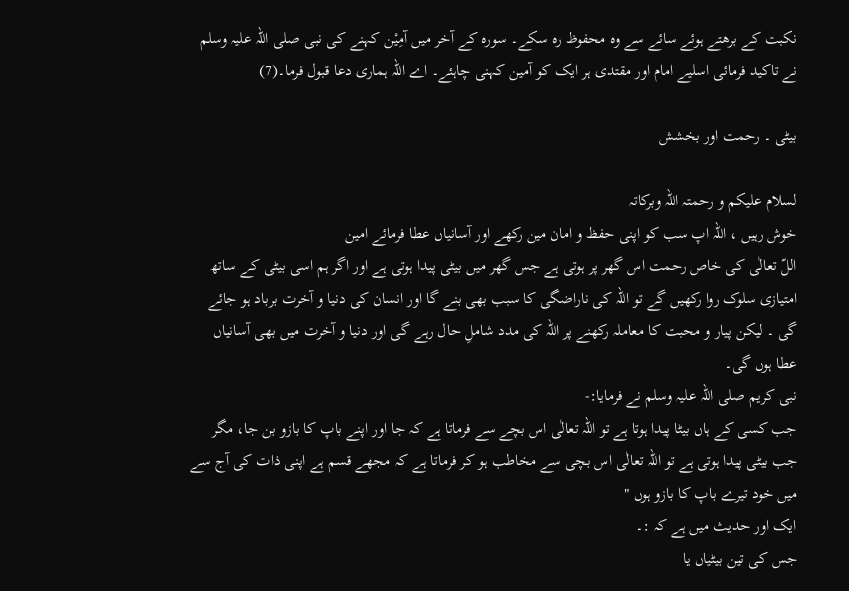نکبت کے برھتے ہوئے سائے سے وہ محفوظ رہ سکے۔ سورہ کے آخر میں آمِیْن کہنے کی نبی صلی اللہ علیہ وسلم نے تاکید فرمائی اسلیے امام اور مقتدی ہر ایک کو آمین کہنی چاہئے۔ اے اللہ ہماری دعا قبول فرما۔(7)

بیٹی ۔ رحمت اور بخشش

لسلام علیکم و رحمتہ اللہ وبرکاتہ
خوش رہیں ، اللہ اپ سب کو اپنی حفظ و امان مین رکھے اور آسانیاں عطا فرمائے امین
اللّ تعالٰی کی خاص رحمت اس گھر پر ہوتی ہے جس گھر میں بیٹی پیدا ہوتی ہے اور اگر ہم اسی بیٹی کے ساتھ امتیازی سلوک روا رکھیں گے تو اللّہ کی ناراضگی کا سبب بھی بنے گا اور انسان کی دنیا و آخرت برباد ہو جائے گی ۔ لیکن پیار و محبت کا معاملہ رکھنے پر اللّہ کی مدد شاملِ حال رہے گی اور دنیا و آخرت میں بھی آسانیاں عطا ہوں گی۔
نبی کریم صلی اللہ علیہ وسلم نے فرمایا:-
جب کسی کے ہاں بیٹا پیدا ہوتا ہے تو اللّہ تعالٰی اس بچے سے فرماتا ہے کہ جا اور اپنے باپ کا بازو بن جا، مگر جب بیٹی پیدا ہوتی ہے تو اللّہ تعالٰی اس بچی سے مخاطب ہو کر فرماتا ہے کہ مجھے قسم ہے اپنی ذات کی آج سے میں خود تیرے باپ کا بازو ہوں "
ایک اور حدیث میں ہے کہ :۔
جس کی تین بیٹیاں یا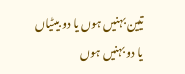تیین بہنیں ہوں یا دو بیٹیاں یا دو بہنیں ہوں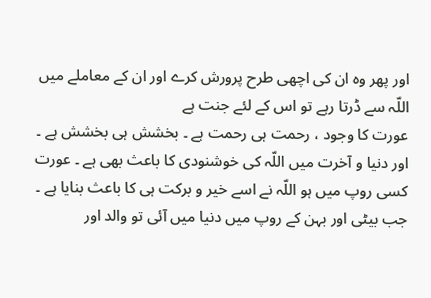اور پھر وہ ان کی اچھی طرح پرورش کرے اور ان کے معاملے میں اللّہ سے ڈرتا رہے تو اس کے لئے جنت ہے
عورت کا وجود ، رحمت ہی رحمت ہے ۔ بخشش ہی بخشش ہے ۔ اور دنیا و آخرت میں اللّہ کی خوشنودی کا باعث بھی ہے ۔ عورت کسی روپ میں ہو اللّہ نے اسے خیر و برکت ہی کا باعث بنایا ہے ۔
جب بیٹی اور بہن کے روپ میں دنیا میں آئی تو والد اور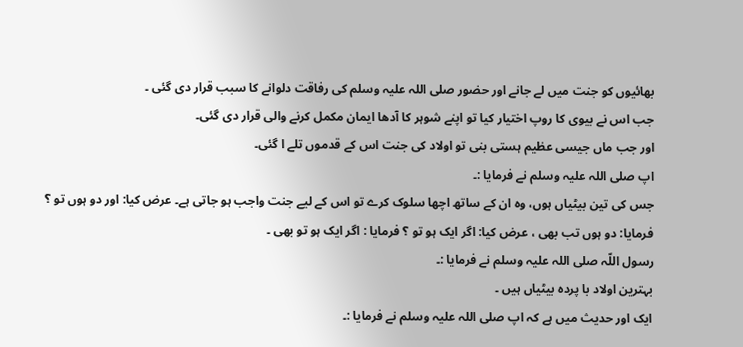بھائیوں کو جنت میں لے جانے اور حضور صلی اللہ علیہ وسلم کی رفاقت دلوانے کا سبب قرار دی گئی ۔
جب اس نے بیوی کا روپ اختیار کیا تو اپنے شوہر کا آدھا ایمان مکمل کرنے والی قرار دی گئی۔
اور جب ماں جیسی عظیم ہستی بنی تو اولاد کی جنت اس کے قدموں تلے ا گئی۔
اپ صلی اللہ علیہ وسلم نے فرمایا :۔
جس کی تین بیٹیاں ہوں، وہ ان کے ساتھ اچھا سلوک کرے تو اس کے لیے جنت واجب ہو جاتی ہے۔ عرض کیا: اور دو ہوں تو ؟ فرمایا: دو ہوں تب بھی ، عرض کیا: اگر ایک ہو تو ؟ فرمایا : اگر ایک ہو تو بھی ۔
رسول اللّہ صلی اللہ علیہ وسلم نے فرمایا :۔
بہترین اولاد با پردہ بیٹیاں ہیں ۔
ایک اور حدیث میں ہے کہ اپ صلی اللہ علیہ وسلم نے فرمایا :۔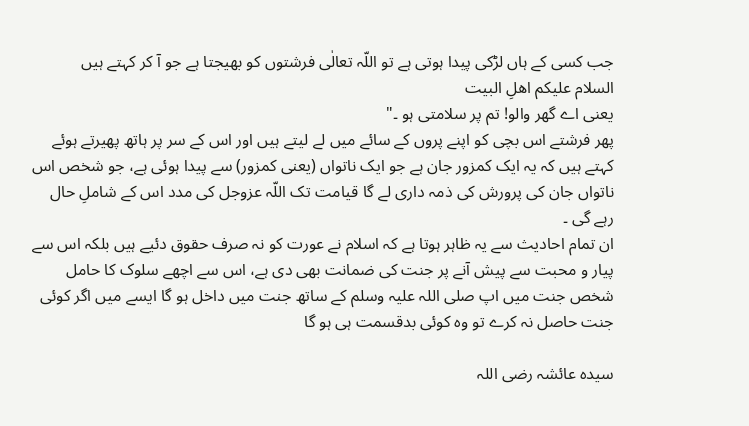جب کسی کے ہاں لڑکی پیدا ہوتی ہے تو اللّہ تعالٰی فرشتوں کو بھیجتا ہے جو آ کر کہتے ہیں
السلام علیکم اھلِ البیت
یعنی اے گھر والو! تم پر سلامتی ہو ۔"
پھر فرشتے اس بچی کو اپنے پروں کے سائے میں لے لیتے ہیں اور اس کے سر پر ہاتھ پھیرتے ہوئے کہتے ہیں کہ یہ ایک کمزور جان ہے جو ایک ناتواں (یعنی کمزور) سے پیدا ہوئی ہے، جو شخص اس ناتواں جان کی پرورش کی ذمہ داری لے گا قیامت تک اللّہ عزوجل کی مدد اس کے شاملِ حال رہے گی ۔
ان تمام احادیث سے یہ ظاہر ہوتا ہے کہ اسلام نے عورت کو نہ صرف حقوق دئیے ہیں بلکہ اس سے پیار و محبت سے پیش آنے پر جنت کی ضمانت بھی دی ہے، اس سے اچھے سلوک کا حامل شخص جنت میں اپ صلی اللہ علیہ وسلم کے ساتھ جنت میں داخل ہو گا ایسے میں اگر کوئی جنت حاصل نہ کرے تو وہ کوئی بدقسمت ہی ہو گا

سیدہ عائشہ رضی اللہ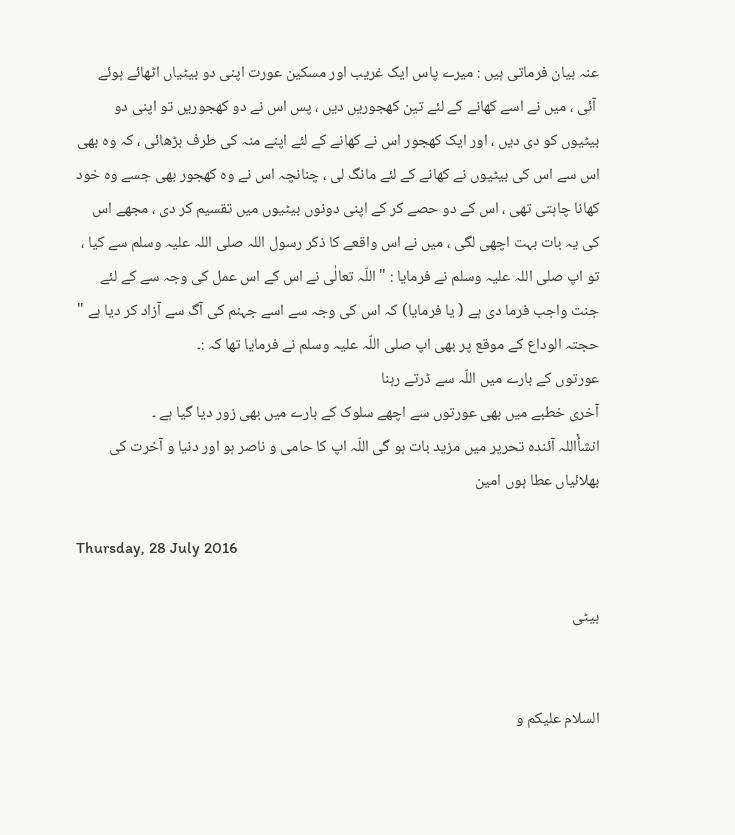عنہ بیان فرماتی ہیں : میرے پاس ایک غریب اور مسکین عورت اپنی دو بیٹیاں اٹھائے ہوئے
 آئی ، میں نے اسے کھانے کے لئے تین کھجوریں دیں ، پس اس نے دو کھجوریں تو اپنی دو بیٹیوں کو دی دیں ، اور ایک کھجور اس نے کھانے کے لئے اپنے منہ کی طرف بڑھائی ، کہ وہ بھی اس سے اس کی بیٹیوں نے کھانے کے لئے مانگ لی ، چنانچہ اس نے وہ کھجور بھی جسے وہ خود کھانا چاہتی تھی ، اس کے دو حصے کر کے اپنی دونوں بیٹیوں میں تقسیم کر دی ، مجھے اس کی یہ بات بہت اچھی لگی ، میں نے اس واقعے کا ذکر رسول اللہ صلی اللہ علیہ وسلم سے کیا ، تو اپ صلی اللہ علیہ وسلم نے فرمایا : " اللّہ تعالٰی نے اس کے اس عمل کی وجہ سے کے لئے جنت واجب فرما دی ہے ( یا فرمایا) کہ اس کی وجہ سے اسے جہنم کی آگ سے آزاد کر دیا ہے "
حجتہ الوداع کے موقع پر بھی اپ صلی اللّہ علیہ وسلم نے فرمایا تھا کہ :۔
عورتوں کے بارے میں اللّہ سے ڈرتے رہنا
آخری خطبے میں بھی عورتوں سے اچھے سلوک کے بارے میں بھی زور دیا گیا ہے ۔
انشاُٗاللہ آئندہ تحریر میں مزید بات ہو گی اللّہ اپ کا حامی و ناصر ہو اور دنیا و آخرت کی بھلائیاں عطا ہوں امین

Thursday, 28 July 2016

بیٹی


السلام علیکم و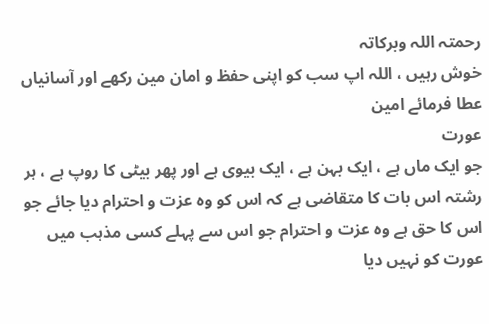رحمتہ اللہ وبرکاتہ
خوش رہیں ، اللہ اپ سب کو اپنی حفظ و امان مین رکھے اور آسانیاں عطا فرمائے امین
عورت
جو ایک ماں ہے ، ایک بہن ہے ، ایک بیوی ہے اور پھر بیٹی کا روپ ہے ، ہر رشتہ اس بات کا متقاضی ہے کہ اس کو وہ عزت و احترام دیا جائے جو اس کا حق ہے وہ عزت و احترام جو اس سے پہلے کسی مذہب میں عورت کو نہیں دیا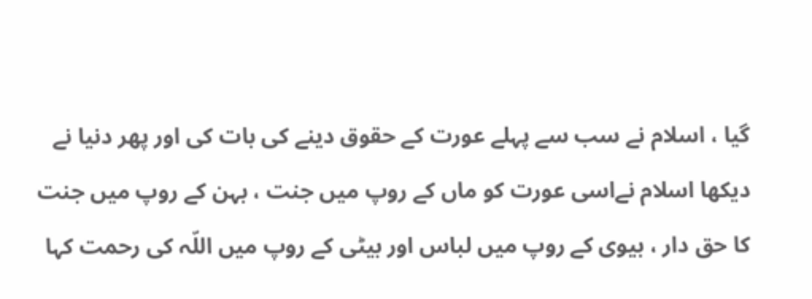گیا ، اسلام نے سب سے پہلے عورت کے حقوق دینے کی بات کی اور پھر دنیا نے دیکھا اسلام نےاسی عورت کو ماں کے روپ میں جنت ، بہن کے روپ میں جنت کا حق دار ، بیوی کے روپ میں لباس اور بیٹی کے روپ میں اللّہ کی رحمت کہا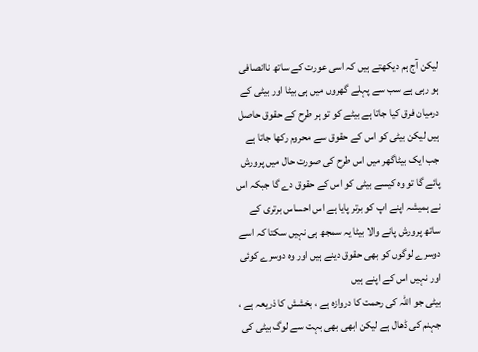لیکن آج ہم دیکھتے ہیں کہ اسی عورت کے ساتھ ناانصافی ہو رہی ہے سب سے پہلے گھروں میں ہی بیٹا اور بیٹی کے درمیان فرق کیا جاتا ہے بیٹے کو تو ہر طرح کے حقوق حاصل ہیں لیکن بیٹی کو اس کے حقوق سے محروم رکھا جاتا ہے جب ایک بیٹاگھر میں اس طرح کی صورت حال میں پرورش پائے گا تو وہ کیسے بیٹی کو اس کے حقوق دے گا جبکہ اس نے ہمیشہ اپنے اپ کو برتر پایا ہے اس احساس برتری کے ساتھ پرورش پانے والا بیٹا یہ سمجھ ہی نہیں سکتا کہ اسے دوسرے لوگوں کو بھی حقوق دینے ہیں اور وہ دوسرے کوئی اور نہیں اس کے اپنے ہیں
بیٹی جو اللّہ کی رحمت کا دروازہ ہے ، بخشش کا ذریعہ ہے ، جہنم کی ڈھال ہے لیکن ابھی بھی بہت سے لوگ بیٹی کی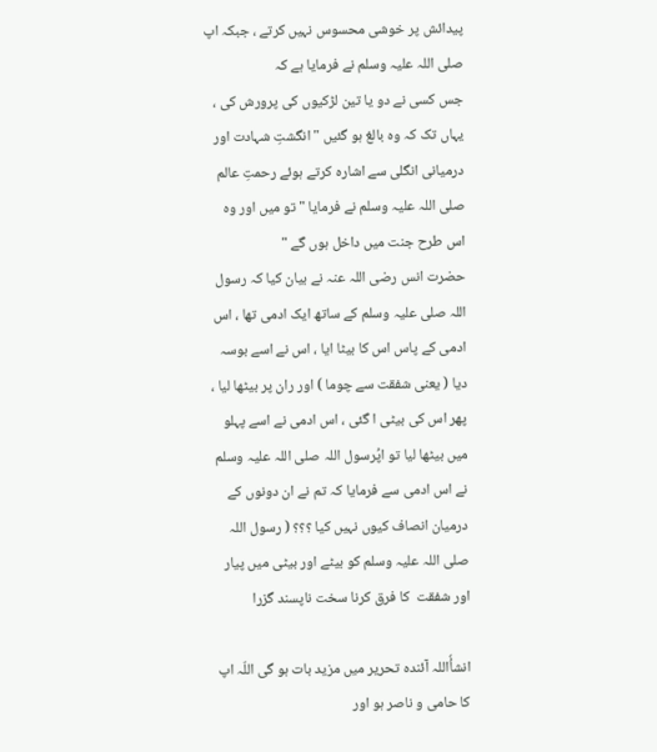پیدائش پر خوشی محسوس نہیں کرتے ، جبکہ اپ صلی اللہ علیہ وسلم نے فرمایا ہے کہ
جس کسی نے دو یا تین لڑکیوں کی پرورش کی ، یہاں تک کہ وہ بالغ ہو گئیں " انگشتِ شہادت اور درمیانی انگلی سے اشارہ کرتے ہوئے رحمتِ عالم صلی اللہ علیہ وسلم نے فرمایا " تو میں اور وہ اس طرح جنت میں داخل ہوں گے "
حضرت انس رضی اللہ عنہ نے بیان کیا کہ رسول اللہ صلی علیہ وسلم کے ساتھ ایک ادمی تھا ، اس ادمی کے پاس اس کا بیٹا ایا ، اس نے اسے بوسہ دیا ( یعنی شفقت سے چوما ) اور ران پر بیٹھا لیا ، پھر اس کی بیٹی ا گئی ، اس ادمی نے اسے پہلو میں بیٹھا لیا تو اپُرسول اللہ صلی اللہ علیہ وسلم نے اس ادمی سے فرمایا کہ تم نے ان دونوں کے درمیان انصاف کیوں نہیں کیا ؟؟؟ ( رسول اللہ صلی اللہ علیہ وسلم کو بیٹے اور بیٹی میں پیار اور شفقت  کا فرق کرنا سخت ناپسند گزرا

انشاُٗاللہ آئندہ تحریر میں مزید بات ہو گی اللّہ اپ کا حامی و ناصر ہو اور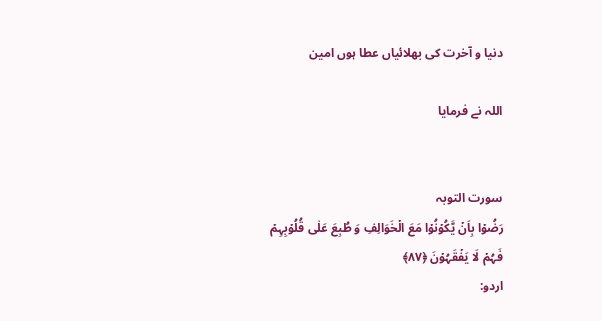دنیا و آخرت کی بھلائیاں عطا ہوں امین

اللہ نے فرمایا


سورت التوبہ
رَضُوۡا بِاَنۡ یَّکُوۡنُوۡا مَعَ الۡخَوَالِفِ وَ طُبِعَ عَلٰی قُلُوۡبِہِمۡ
فَہُمۡ لَا یَفۡقَہُوۡنَ ﴿۸۷﴾
اردو: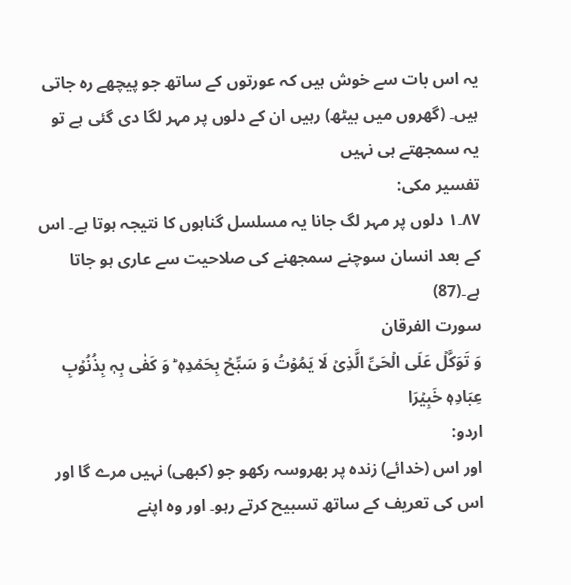یہ اس بات سے خوش ہیں کہ عورتوں کے ساتھ جو پیچھے رہ جاتی ہیں۔ (گھروں میں بیٹھ) رہیں ان کے دلوں پر مہر لگا دی گئی ہے تو یہ سمجھتے ہی نہیں
تفسیر مکی:
٨٧۔١ دلوں پر مہر لگ جانا یہ مسلسل گناہوں کا نتیجہ ہوتا ہے۔ اس کے بعد انسان سوچنے سمجھنے کی صلاحیت سے عاری ہو جاتا ہے۔(87)
سورت الفرقان
وَ تَوَکَّلۡ عَلَی الۡحَیِّ الَّذِیۡ لَا یَمُوۡتُ وَ سَبِّحۡ بِحَمۡدِہٖ ؕ وَ کَفٰی بِہٖ بِذُنُوۡبِ عِبَادِہٖ خَبِیۡرَا
اردو:
اور اس (خدائے) زندہ پر بھروسہ رکھو جو (کبھی) نہیں مرے گا اور اس کی تعریف کے ساتھ تسبیح کرتے رہو۔ اور وہ اپنے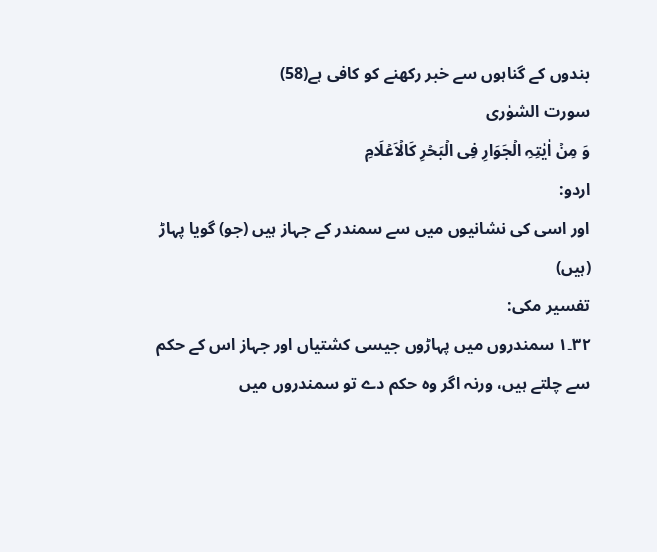بندوں کے گناہوں سے خبر رکھنے کو کافی ہے(58)
سورت الشوٰری
وَ مِنۡ اٰیٰتِہِ الۡجَوَارِ فِی الۡبَحۡرِ کَالۡاَعۡلَامِ
اردو:
اور اسی کی نشانیوں میں سے سمندر کے جہاز ہیں (جو) گویا پہاڑ (ہیں)
تفسیر مکی:
٣٢۔١ سمندروں میں پہاڑوں جیسی کشتیاں اور جہاز اس کے حکم سے چلتے ہیں، ورنہ اگر وہ حکم دے تو سمندروں میں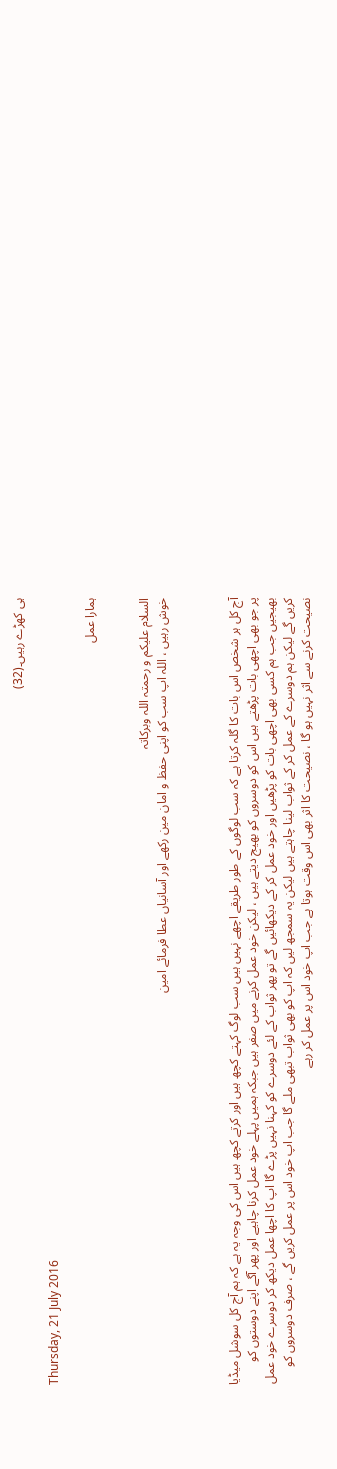ہی کھڑے رہیں۔(32)

Thursday, 21 July 2016

ہمارا عمل


السلام علیکم و رحمتہ اللہ وبرکاتہ
خوش رہیں ، اللہ اپ سب کو اپنی حفظ و امان مین رکھے اور آسانیاں عطا فرمائے امین



آج کل ہر شخص اس بات کا گلہ کرتا ہے کہ سب لوگوں کے طور طریقے اچھے نہیں ہیں سب لوگ کہتے کچھ ہیں اور کرتے کچھ ہیں اس کی وجہ یہ ہے کہ ہم آج کل سوشل میڈیا پر جو بھی اچھی بات پڑھتے ہیں اس کو دوسروں کو بھیج دیتے ہیں ، لیکن خود عمل کرنے میں صفر ہیں جبکہ ہمیں پہلے خود عمل کرنا چاہیے اور پھر آگے اپنے دوستوں کو بھیجیں جب ہم کسی بھی اچھی بات کو پڑھیں اور خود عمل کر کے دیکھائیں گے تو پھر ثواب کے لئے دوسرے کو کہنا نہیں پڑے گا اپ کا اچھا عمل دیکھ کر دوسرے خود عمل کریں گے لیکن ہم دوسرے کے عمل کر کے ثواب لینا چاہتے ہیں لیکن یہ سمجھ لیں کہ اپ کو بھی ثواب تبھی ملے گا جب اپ خود اس پر عمل کریں گے ، صرف دوسروں کو نصیحت کرنے سے اثر نہیں ہو گا ، نصیحت کا اثر بھی اس وقت ہوتا ہے جب اپ خود اس پر عمل کر رہے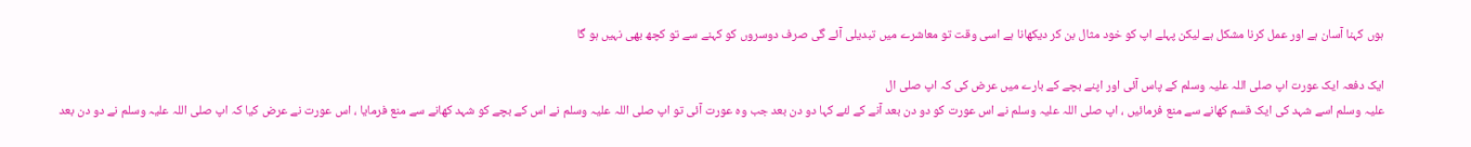ہوں کہنا آسان ہے اور عمل کرنا مشکل ہے لیکن پہلے اپ کو خود مثال بن کر دیکھانا ہے اسی وقت تو معاشرے میں تبدیلی آئے گی صرف دوسروں کو کہنے سے تو کچھ بھی نہیں ہو گا

ایک دفعہ ایک عورت اپ صلی اللہ علیہ وسلم کے پاس آئی اور اپنے بچے کے بارے میں عرض کی کہ اپ صلی ال
علیہ وسلم اسے شہد کی ایک قسم کھانے سے منع فرمائیں ، اپ صلی اللہ علیہ وسلم نے اس عورت کو دو دن بعد آنے کے لئے کہا دو دن بعد جب وہ عورت آئی تو اپ صلی اللہ علیہ وسلم نے اس کے بچے کو شہد کھانے سے منع فرمایا ، اس عورت نے عرض کیا کہ اپ صلی اللہ علیہ وسلم نے دو دن بعد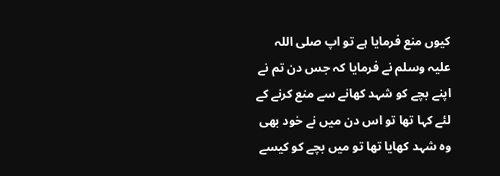کیوں منع فرمایا ہے تو اپ صلی اللہ علیہ وسلم نے فرمایا کہ جس دن تم نے اپنے بچے کو شہد کھانے سے منع کرنے کے لئے کہا تھا تو اس دن میں نے خود بھی وہ شہد کھایا تھا تو میں بچے کو کیسے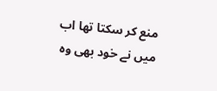منع کر سکتا تھا اب میں نے خود بھی وہ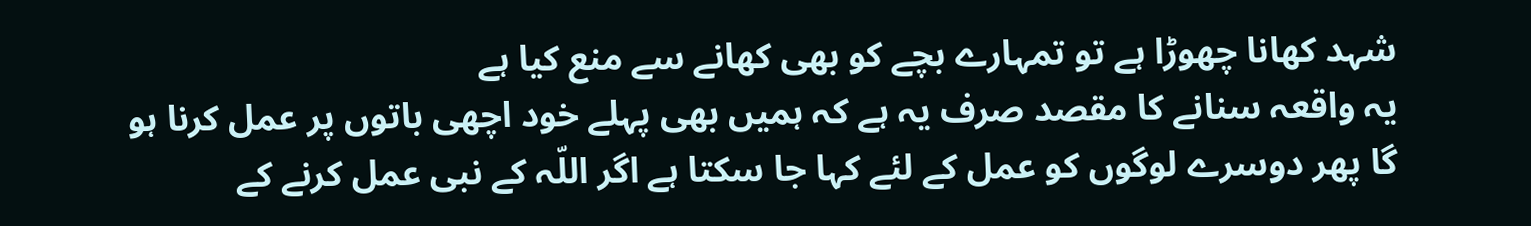شہد کھانا چھوڑا ہے تو تمہارے بچے کو بھی کھانے سے منع کیا ہے
یہ واقعہ سنانے کا مقصد صرف یہ ہے کہ ہمیں بھی پہلے خود اچھی باتوں پر عمل کرنا ہو گا پھر دوسرے لوگوں کو عمل کے لئے کہا جا سکتا ہے اگر اللّہ کے نبی عمل کرنے کے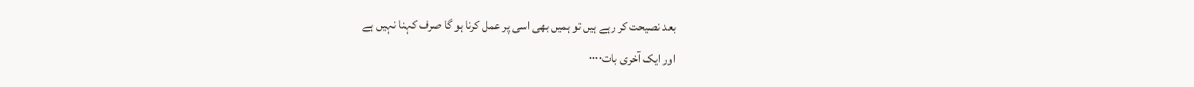بعد نصیحت کر رہے ہیں تو ہمیں بھی اسی پر عمل کرنا ہو گا صرف کہنا نہیں ہے
اور ایک آخری بات۰۰۰۰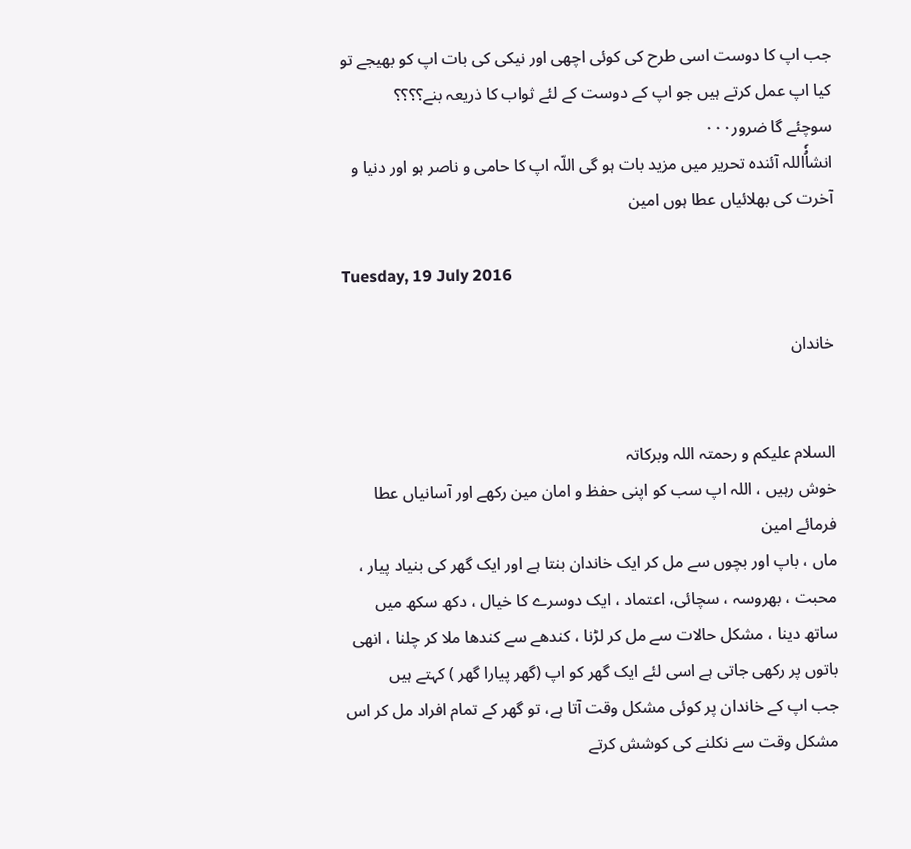جب اپ کا دوست اسی طرح کی کوئی اچھی اور نیکی کی بات اپ کو بھیجے تو کیا اپ عمل کرتے ہیں جو اپ کے دوست کے لئے ثواب کا ذریعہ بنے؟؟؟؟
سوچئے گا ضرور۰۰۰
انشاُٗاللہ آئندہ تحریر میں مزید بات ہو گی اللّہ اپ کا حامی و ناصر ہو اور دنیا و آخرت کی بھلائیاں عطا ہوں امین

Tuesday, 19 July 2016

خاندان


السلام علیکم و رحمتہ اللہ وبرکاتہ
خوش رہیں ، اللہ اپ سب کو اپنی حفظ و امان مین رکھے اور آسانیاں عطا فرمائے امین
ماں ، باپ اور بچوں سے مل کر ایک خاندان بنتا ہے اور ایک گھر کی بنیاد پیار ، محبت ، بھروسہ ، سچائی، اعتماد ، ایک دوسرے کا خیال ، دکھ سکھ میں ساتھ دینا ، مشکل حالات سے مل کر لڑنا ، کندھے سے کندھا ملا کر چلنا ، انھی باتوں پر رکھی جاتی ہے اسی لئے ایک گھر کو اپ (گھر پیارا گھر ) کہتے ہیں
جب اپ کے خاندان پر کوئی مشکل وقت آتا ہے، تو گھر کے تمام افراد مل کر اس مشکل وقت سے نکلنے کی کوشش کرتے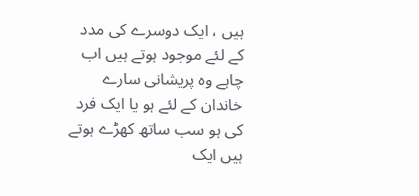ہیں ، ایک دوسرے کی مدد کے لئے موجود ہوتے ہیں اب چاہے وہ پریشانی سارے خاندان کے لئے ہو یا ایک فرد کی ہو سب ساتھ کھڑے ہوتے ہیں ایک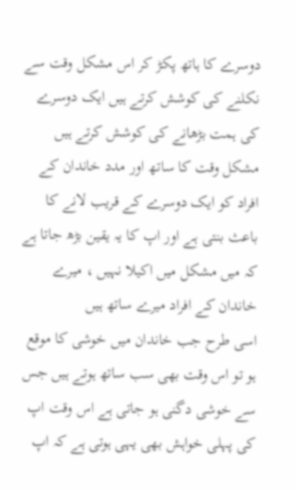دوسرے کا ہاتھ پکڑ کر اس مشکل وقت سے نکلنے کی کوشش کرتے ہیں ایک دوسرے کی ہمت بڑھانے کی کوشش کرتے ہیں مشکل وقت کا ساتھ اور مدد خاندان کے افراد کو ایک دوسرے کے قریب لانے کا باعث بنتی ہے اور اپ کا یہ یقین بڑھ جاتا ہے کہ میں مشکل میں اکیلا نہیں ، میرے خاندان کے افراد میرے ساتھ ہیں
اسی طرح جب خاندان میں خوشی کا موقع ہو تو اس وقت بھی سب ساتھ ہوتے ہیں جس سے خوشی دگنی ہو جاتی ہے اس وقت اپ کی پہلی خواہش بھی یہی ہوتی ہے کہ اپ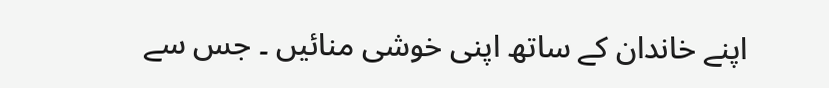اپنے خاندان کے ساتھ اپنی خوشی منائیں ۔ جس سے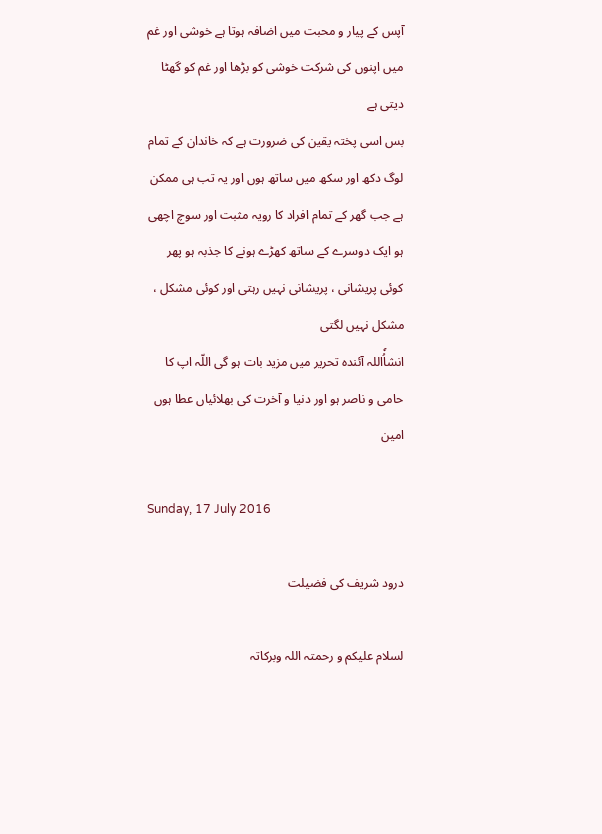آپس کے پیار و محبت میں اضافہ ہوتا ہے خوشی اور غم میں اپنوں کی شرکت خوشی کو بڑھا اور غم کو گھٹا دیتی ہے
بس اسی پختہ یقین کی ضرورت ہے کہ خاندان کے تمام لوگ دکھ اور سکھ میں ساتھ ہوں اور یہ تب ہی ممکن ہے جب گھر کے تمام افراد کا رویہ مثبت اور سوچ اچھی ہو ایک دوسرے کے ساتھ کھڑے ہونے کا جذبہ ہو پھر کوئی پریشانی ، پریشانی نہیں رہتی اور کوئی مشکل ، مشکل نہیں لگتی
انشاُٗاللہ آئندہ تحریر میں مزید بات ہو گی اللّہ اپ کا حامی و ناصر ہو اور دنیا و آخرت کی بھلائیاں عطا ہوں امین

Sunday, 17 July 2016

درود شریف کی فضیلت

لسلام علیکم و رحمتہ اللہ وبرکاتہ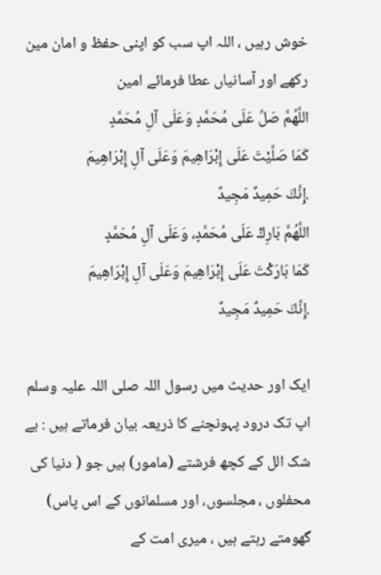خوش رہیں ، اللہ اپ سب کو اپنی حفظ و امان مین رکھے اور آسانیاں عطا فرمائے امین
اللَّهُمَّ صَلِّ عَلَى مُحَمَّدٍ وَعَلَى آلِ مُحَمَّدٍ
كَمَا صَلَّيْتَ عَلَى إِبْرَاهِيمَ وَعَلَى آلِ إِبْرَاهِيمَ
.إِنَّكَ حَمِيدٌ مَجِيدٌ
اللَّهُمَّ بَارِكْ عَلَى مُحَمَّدٍ، وَعَلَى آلِ مُحَمَّدٍ
كَمَا بَارَكْتَ عَلَى إِبْرَاهِيمَ وَعَلَى آلِ إِبْرَاهِيمَ
.إِنَّكَ حَمِيدٌ مَجِيدٌ

ایک اور حدیث میں رسول اللہ صلی اللہ علیہ وسلم اپ تک درود پہونچنے کا ذریعہ بیان فرماتے ہیں : بے شک الل کے کچھ فرشتے (مامور) ہیں جو ( دنیا کی محفلوں ، مجلسوں، اور مسلمانوں کے اس پاس) گھومتے رہتے ہیں ، میری امت کے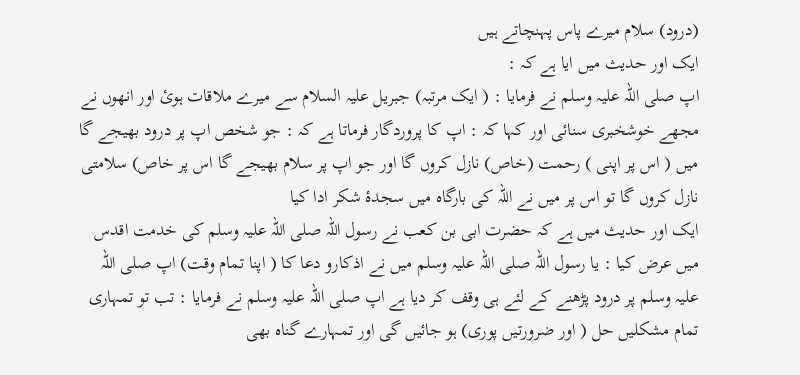(درود) سلام میرے پاس پہنچاتے ہیں
ایک اور حدیث میں ایا ہے کہ :
اپ صلی اللہ علیہ وسلم نے فرمایا : ( ایک مرتبہ) جبریل علیہ السلام سے میرے ملاقات ہوئ اور انھوں نے مجھے خوشخبری سنائی اور کہا کہ : اپ کا پروردگار فرماتا ہے کہ : جو شخص اپ پر درود بھیجے گا میں ( اس پر اپنی ) رحمت (خاص) نازل کروں گا اور جو اپ پر سلام بھیجے گا اس پر خاص) سلامتی نازل کروں گا تو اس پر میں نے اللہ کی بارگاہ میں سجدۂ شکر ادا کیا
ایک اور حدیث میں ہے کہ حضرت ابی بن کعب نے رسول اللہ صلی اللہ علیہ وسلم کی خدمت اقدس میں عرض کیا : یا رسول اللہ صلی اللہ علیہ وسلم میں نے اذکارو دعا کا ( اپنا تمام وقت) اپ صلی اللہ علیہ وسلم پر درود پڑھنے کے لئے ہی وقف کر دیا ہے اپ صلی اللہ علیہ وسلم نے فرمایا : تب تو تمہاری تمام مشکلیں حل ( اور ضرورتیں پوری) ہو جائیں گی اور تمہارے گناہ بھی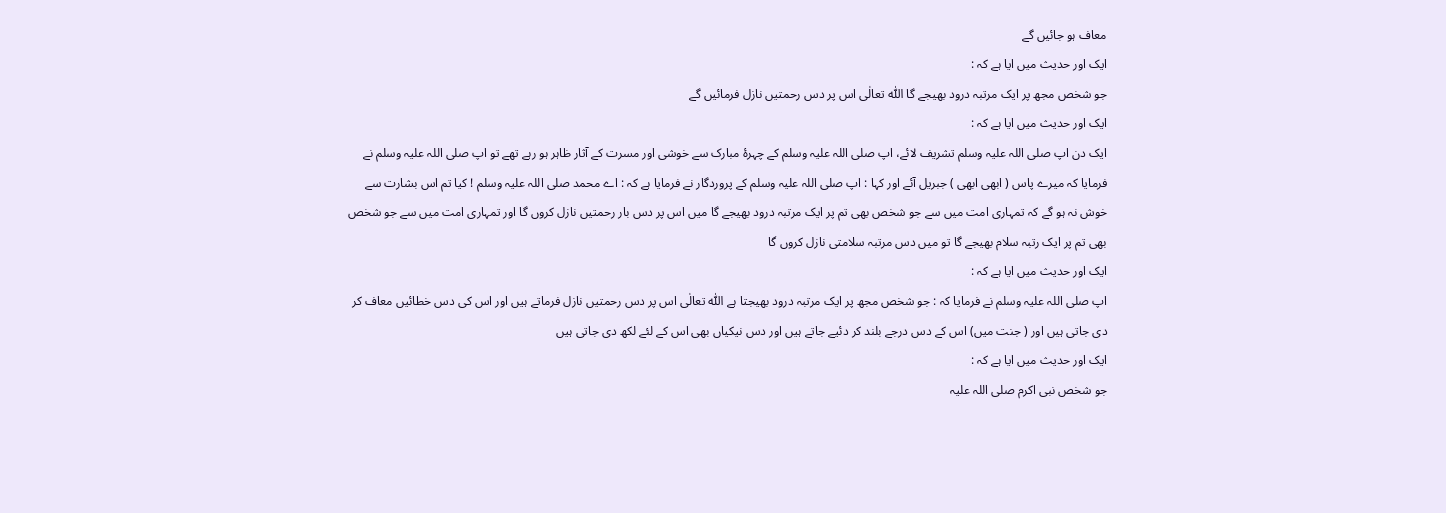معاف ہو جائیں گے
ایک اور حدیث میں ایا ہے کہ :
جو شخص مجھ پر ایک مرتبہ درود بھیجے گا اللّٰہ تعالٰی اس پر دس رحمتیں نازل فرمائیں گے
ایک اور حدیث میں ایا ہے کہ :
ایک دن اپ صلی اللہ علیہ وسلم تشریف لائے، اپ صلی اللہ علیہ وسلم کے چہرۂ مبارک سے خوشی اور مسرت کے آثار ظاہر ہو رہے تھے تو اپ صلی اللہ علیہ وسلم نے فرمایا کہ میرے پاس ( ابھی ابھی ) جبریل آئے اور کہا : اپ صلی اللہ علیہ وسلم کے پروردگار نے فرمایا ہے کہ : اے محمد صلی اللہ علیہ وسلم ! کیا تم اس بشارت سے خوش نہ ہو گے کہ تمہاری امت میں سے جو شخص بھی تم پر ایک مرتبہ درود بھیجے گا میں اس پر دس بار رحمتیں نازل کروں گا اور تمہاری امت میں سے جو شخص بھی تم پر ایک رتبہ سلام بھیجے گا تو میں دس مرتبہ سلامتی نازل کروں گا
ایک اور حدیث میں ایا ہے کہ :
اپ صلی اللہ علیہ وسلم نے فرمایا کہ : جو شخص مجھ پر ایک مرتبہ درود بھیجتا ہے اللّٰہ تعالٰی اس پر دس رحمتیں نازل فرماتے ہیں اور اس کی دس خطائیں معاف کر دی جاتی ہیں اور ( جنت میں) اس کے دس درجے بلند کر دئیے جاتے ہیں اور دس نیکیاں بھی اس کے لئے لکھ دی جاتی ہیں
ایک اور حدیث میں ایا ہے کہ :
جو شخص نبی اکرم صلی اللہ علیہ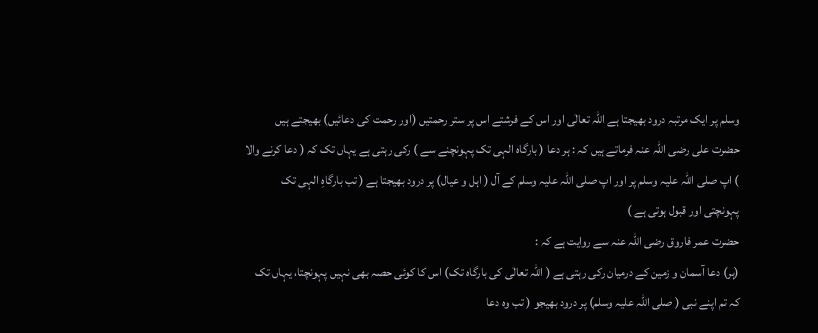وسلم پر ایک مرتبہ درود بھیجتا ہے اللّٰہ تعالٰی اور اس کے فرشتے اس پر ستر رحمتیں (اور رحمت کی دعائیں) بھیجتے ہیں
حضرت علی رضی اللہ عنہ فرماتے ہیں کہ : ہر دعا ( بارگاہ الہی تک پہونچنے سے ) رکی رہتی ہے یہاں تک کہ ( دعا کرنے والا ) اپ صلی اللہ علیہ وسلم پر اور اپ صلی اللہ علیہ وسلم کے آل ( اہل و عیال) پر درود بھیجتا ہے ( تب بارگاہِ الہی تک پہونچتی اور قبول ہوتی ہے )
حضرت عمر فاروق رضی اللہ عنہ سے روایت ہے کہ :
(ہر) دعا آسمان و زمین کے درمیان رکی رہتی ہے ( اللّٰہ تعالٰی کی بارگاہ تک) اس کا کوئی حصہ بھی نہیں پہونچتا، یہاں تک کہ تم اپنے نبی ( صلی اللہ علیہ وسلم) پر درود بھیجو ( تب وہ دعا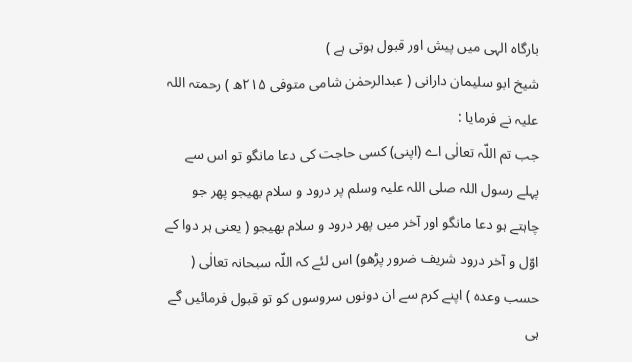بارگاہ الہی میں پیش اور قبول ہوتی ہے )
شیخ ابو سلیمان دارانی ( عبدالرحمٰن شامی متوفی ۲۱۵ھ ) رحمتہ اللہ علیہ نے فرمایا :
جب تم اللّہ تعالٰی اے (اپنی) کسی حاجت کی دعا مانگو تو اس سے پہلے رسول اللہ صلی اللہ علیہ وسلم پر درود و سلام بھیجو پھر جو چاہتے ہو دعا مانگو اور آخر میں پھر درود و سلام بھیجو ( یعنی ہر دوا کے اوّل و آخر درود شریف ضرور پڑھو) اس لئے کہ اللّہ سبحانہ تعالٰی ( حسب وعدہ ) اپنے کرم سے ان دونوں سروسوں کو تو قبول فرمائیں گے ہی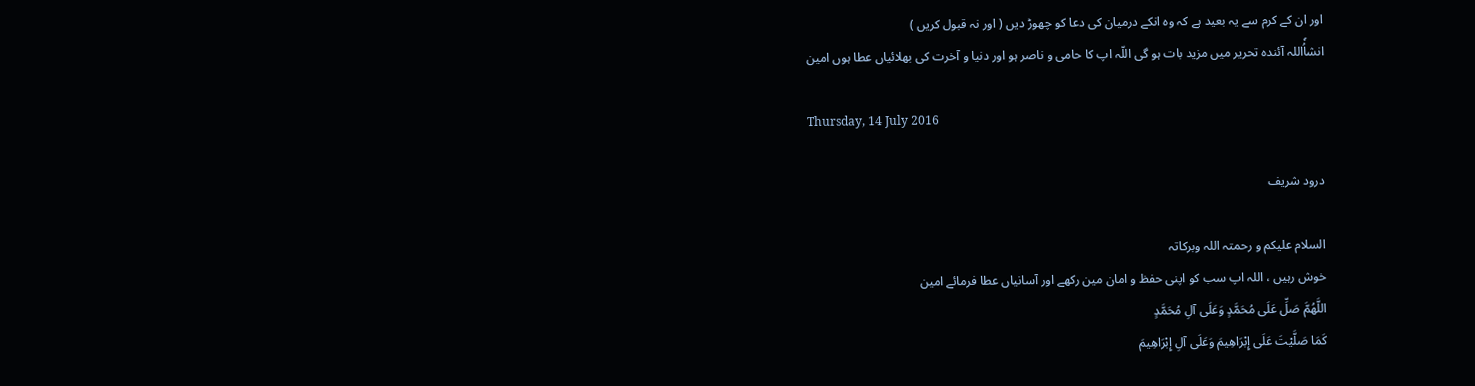اور ان کے کرم سے یہ بعید ہے کہ وہ انکے درمیان کی دعا کو چھوڑ دیں ( اور نہ قبول کریں )
انشاُٗاللہ آئندہ تحریر میں مزید بات ہو گی اللّہ اپ کا حامی و ناصر ہو اور دنیا و آخرت کی بھلائیاں عطا ہوں امین

Thursday, 14 July 2016

درود شریف

السلام علیکم و رحمتہ اللہ وبرکاتہ
خوش رہیں ، اللہ اپ سب کو اپنی حفظ و امان مین رکھے اور آسانیاں عطا فرمائے امین
اللَّهُمَّ صَلِّ عَلَى مُحَمَّدٍ وَعَلَى آلِ مُحَمَّدٍ
كَمَا صَلَّيْتَ عَلَى إِبْرَاهِيمَ وَعَلَى آلِ إِبْرَاهِيمَ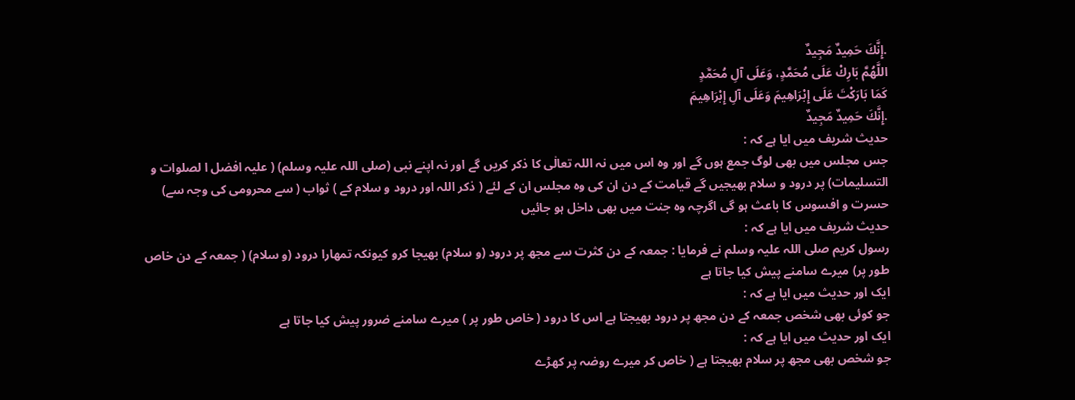.إِنَّكَ حَمِيدٌ مَجِيدٌ
اللَّهُمَّ بَارِكْ عَلَى مُحَمَّدٍ، وَعَلَى آلِ مُحَمَّدٍ
كَمَا بَارَكْتَ عَلَى إِبْرَاهِيمَ وَعَلَى آلِ إِبْرَاهِيمَ
.إِنَّكَ حَمِيدٌ مَجِيدٌ
حدیث شریف میں ایا ہے کہ :
جس مجلس میں بھی لوگ جمع ہوں گے اور وہ اس میں نہ اللہ تعالٰی کا ذکر کریں گے اور نہ اپنے نبی (صلی اللہ علیہ وسلم) ( علیہ افضل ا لصلوات و التسلیمات) پر درود و سلام بھیجیں گے قیامت کے دن ان کی وہ مجلس ان کے لئے ( ذکر اللہ اور درود و سلام کے ) ثواب ( سے محرومی کی وجہ سے) حسرت و افسوس کا باعث ہو گی اگرچہ وہ جنت میں بھی داخل ہو جائیں
حدیث شریف میں ایا ہے کہ :
رسول کریم صلی اللہ علیہ وسلم نے فرمایا : جمعہ کے دن کثرت سے مجھ پر درود (و سلام) بھیجا کرو کیونکہ تمھارا درود (و سلام) ( جمعہ کے دن خاص طور پر) میرے سامنے پیش کیا جاتا ہے
ایک اور حدیث میں ایا ہے کہ :
جو کوئی بھی شخص جمعہ کے دن مجھ پر درود بھیجتا ہے اس کا درود ( خاص طور پر ) میرے سامنے ضرور پیش کیا جاتا ہے
ایک اور حدیث میں ایا ہے کہ :
جو شخص بھی مجھ پر سلام بھیجتا ہے ( خاص کر میرے روضہ پر کھڑے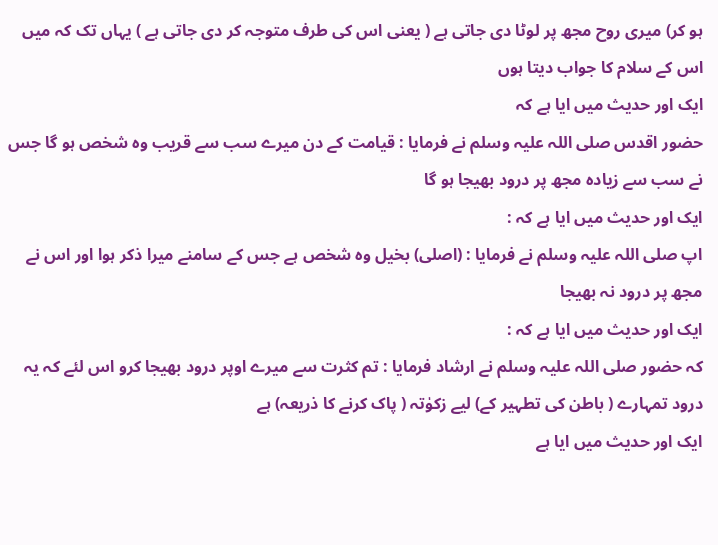ہو کر) میری روح مجھ پر لوٹا دی جاتی ہے ( یعنی اس کی طرف متوجہ کر دی جاتی ہے ) یہاں تک کہ میں اس کے سلام کا جواب دیتا ہوں
ایک اور حدیث میں ایا ہے کہ
حضور اقدس صلی اللہ علیہ وسلم نے فرمایا : قیامت کے دن میرے سب سے قریب وہ شخص ہو گا جس نے سب سے زیادہ مجھ پر درود بھیجا ہو گا
ایک اور حدیث میں ایا ہے کہ :
اپ صلی اللہ علیہ وسلم نے فرمایا : (اصلی) بخیل وہ شخص ہے جس کے سامنے میرا ذکر ہوا اور اس نے مجھ پر درود نہ بھیجا
ایک اور حدیث میں ایا ہے کہ :
کہ حضور صلی اللہ علیہ وسلم نے ارشاد فرمایا : تم کثرت سے میرے اوپر درود بھیجا کرو اس لئے کہ یہ درود تمہارے ( باطن کی تطہیر کے) لیے زکوٰتہ ( پاک کرنے کا ذریعہ) ہے
ایک اور حدیث میں ایا ہے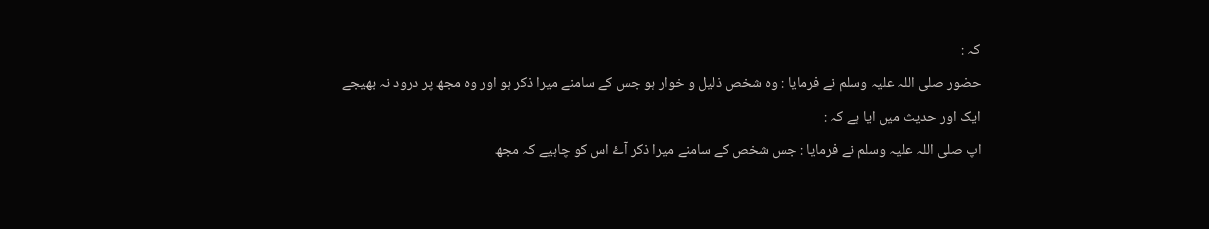کہ :
حضور صلی اللہ علیہ وسلم نے فرمایا : وہ شخص ذلیل و خوار ہو جس کے سامنے میرا ذکر ہو اور وہ مجھ پر درود نہ بھیجے
ایک اور حدیث میں ایا ہے کہ :
اپ صلی اللہ علیہ وسلم نے فرمایا : جس شخص کے سامنے میرا ذکر آۓ اس کو چاہیے کہ مجھ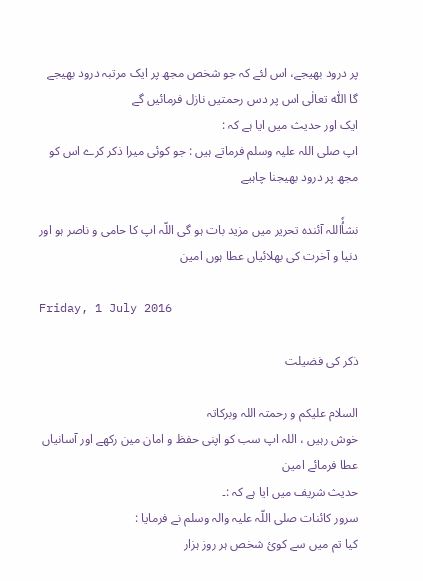پر درود بھیجے، اس لئے کہ جو شخص مجھ پر ایک مرتبہ درود بھیجے گا اللّٰہ تعالٰی اس پر دس رحمتیں نازل فرمائیں گے
ایک اور حدیث میں ایا ہے کہ :
اپ صلی اللہ علیہ وسلم فرماتے ہیں : جو کوئی میرا ذکر کرے اس کو مجھ پر درود بھیجنا چاہیے

نشاُٗاللہ آئندہ تحریر میں مزید بات ہو گی اللّہ اپ کا حامی و ناصر ہو اور دنیا و آخرت کی بھلائیاں عطا ہوں امین

Friday, 1 July 2016

ذکر کی فضیلت

السلام علیکم و رحمتہ اللہ وبرکاتہ
خوش رہیں ، اللہ اپ سب کو اپنی حفظ و امان مین رکھے اور آسانیاں عطا فرمائے امین
حدیث شریف میں ایا ہے کہ :۔
سرور کائنات صلی اللّہ علیہ والہ وسلم نے فرمایا :
کیا تم میں سے کوئ شخص ہر روز ہزار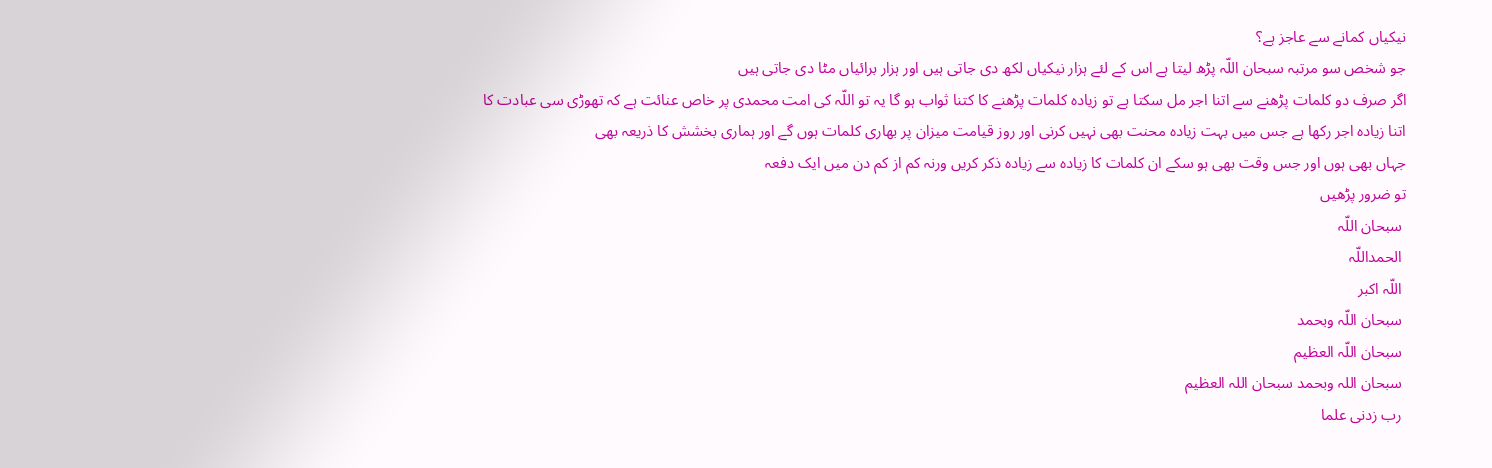نیکیاں کمانے سے عاجز ہے؟
جو شخص سو مرتبہ سبحان اللّہ پڑھ لیتا ہے اس کے لئے ہزار نیکیاں لکھ دی جاتی ہیں اور ہزار برائیاں مٹا دی جاتی ہیں
اگر صرف دو کلمات پڑھنے سے اتنا اجر مل سکتا ہے تو زیادہ کلمات پڑھنے کا کتنا ثواب ہو گا یہ تو اللّہ کی امت محمدی پر خاص عنائت ہے کہ تھوڑی سی عبادت کا اتنا زیادہ اجر رکھا ہے جس میں بہت زیادہ محنت بھی نہیں کرنی اور روز قیامت میزان پر بھاری کلمات ہوں گے اور ہماری بخشش کا ذریعہ بھی
جہاں بھی ہوں اور جس وقت بھی ہو سکے ان کلمات کا زیادہ سے زیادہ ذکر کریں ورنہ کم از کم دن میں ایک دفعہ
تو ضرور پڑھیں
 سبحان اللّہ
 الحمداللّہ
 اللّہ اکبر
 سبحان اللّہ وبحمد
 سبحان اللّہ العظیم
 سبحان اللہ وبحمد سبحان اللہ العظیم
 رب زدنی علما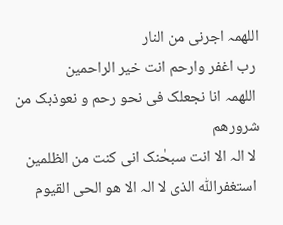اللھمہ اجرنی من النار
 رب اغفر وارحم انت خیر الراحمین
 اللھمہ انا نجعلک فی نحو رحم و نعوذبک من شرورھم
 لا الہ الا انت سبحٰنک انی کنت من الظلمین
 استغفراللّٰہ الذی لا الہ الا ھو الحی القیوم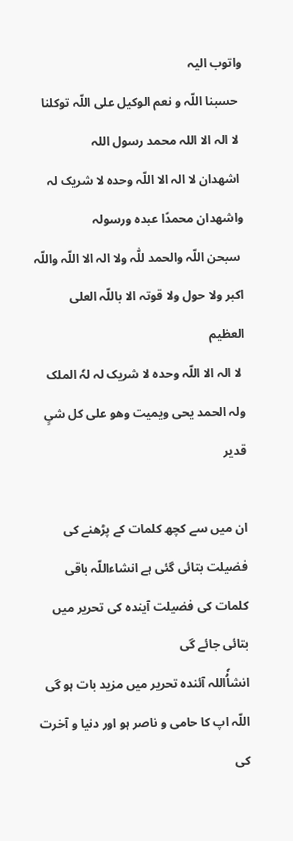واتوب الیہ
 حسبنا اللّہ و نعم الوکیل علی اللّہ توکلنا
 لا الہ الا اللہ محمد رسول اللہ
 اشھدان لا الہ الا اللّہ وحدہ لا شریک لہ واشھدان محمدًا عبدہ ورسولہ
 سبحن اللّہ والحمد للّٰہ ولا الہ الا اللّہ واللّہ اکبر ولا حول ولا قوتہ الا باللّہ العلی العظیم
 لا الہ الا اللّہ وحدہ لا شریک لہ لہٗ الملک ولہ الحمد یحی ویمیت وھو علی کل شیٍ قدیر

ان میں سے کچھ کلمات کے پڑھنے کی فضیلت بتائی گئی ہے انشاءاللّہ باقی کلمات کی فضیلت آیندہ کی تحریر میں بتائی جائے گی
انشاُٗاللہ آئندہ تحریر میں مزید بات ہو گی اللّہ اپ کا حامی و ناصر ہو اور دنیا و آخرت کی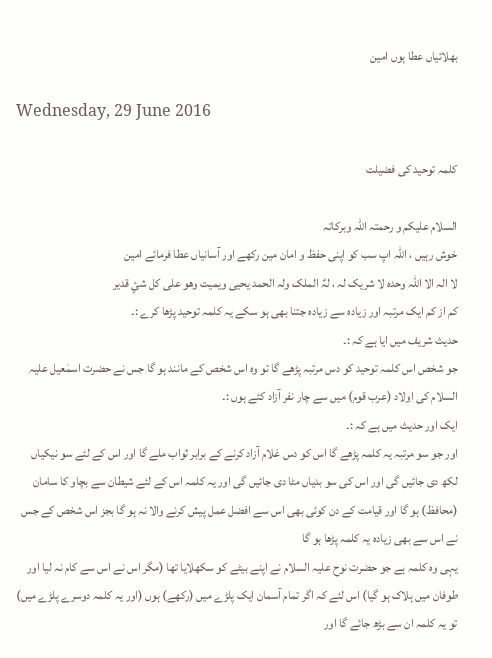بھلائیاں عطا ہوں امین

Wednesday, 29 June 2016

کلمہ توحید کی فضیلت

السلام علیکم و رحمتہ اللہ وبرکاتہ
خوش رہیں ، اللہ اپ سب کو اپنی حفظ و امان مین رکھے اور آسانیاں عطا فرمائے امین
لا الہ الا اللہ وحدہ لا شریک لہ ، لہٌ الملک ولہ الحمد یحیی ویمیت وھو علی کل شئٍ قدیر
کم از کم ایک مرتبہ اور زیادہ سے زیادہ جتنا بھی ہو سکے یہ کلمہ توحید پڑھا کرے :۔
حدیث شریف میں ایا ہے کہ :۔
جو شخص اس کلمہ توحید کو دس مرتبہ پڑھے گا تو وہ اس شخص کے مانند ہو گا جس نے حضرت اسمٰعیل علیہ السلام کی اولاد (عرب قوم) میں سے چار نفر آزاد کئے ہوں :۔
ایک اور حدیث میں ہے کہ :۔
اور جو سو مرتبہ یہ کلمہ پڑھے گا اس کو دس غلام آزاد کرنے کے برابر ثواب ملے گا اور اس کے لئے سو نیکیاں لکھ دی جائیں گی اور اس کی سو بدیاں مٹا دی جائیں گی اور یہ کلمہ اس کے لئے شیطان سے بچاو کا سامان (محافظ) ہو گا اور قیامت کے دن کوئی بھی اس سے افضل عمل پیش کرنے والا نہ ہو گا بجز اس شخص کے جس نے اس سے بھی زیادہ یہ کلمہ پڑھا ہو گا
یہی وہ کلمہ ہے جو حضرت نوح علیہ السلام نے اپنے بیٹے کو سکھلایا تھا (مگر اس نے اس سے کام نہ لیا اور طوفان میں ہلاک ہو گیا) اس لئے کہ اگر تمام آسمان ایک پلڑے میں (رکھے) ہوں (اور یہ کلمہ دوسرے پلڑے میں) تو یہ کلمہ ان سے بڑھ جائے گا اور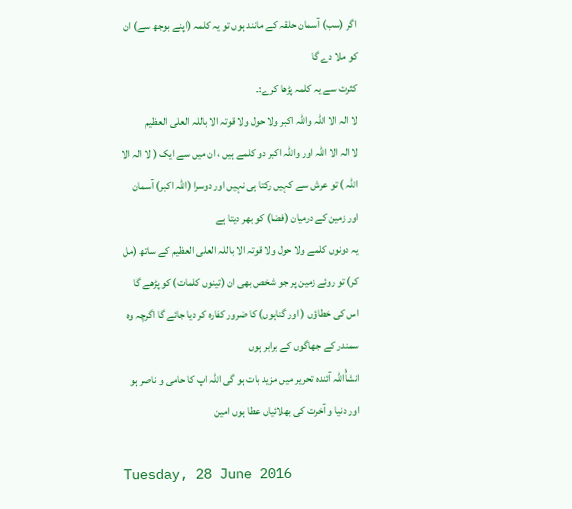اگر (سب) آسمان حلقہ کے مانند ہوں تو یہ کلمہ (اپنے بوجھ سے) ان کو ملا دے گا
کثرت سے یہ کلمہ پڑھا کرے:۔
لا الہ الا اللہ واللہ اکبر ولا حول ولا قوتہ الا باللہ العلی العظیم
لا الہ الا اللہ اور واللہ اکبر دو کلمے ہیں ، ان میں سے ایک ( لا الہ الا اللہ ) تو عرش سے کہیں رکتا ہی نہیں اور دوسرا (اللہ اکبر) آسمان اور زمین کے درمیان (فضا) کو بھر دیتا ہے
یہ دونوں کلمے ولا حول ولا قوتہ الا باللہ العلی العظیم کے ساتھ (مل کر) تو روئے زمین پر جو شخص بھی ان (تینوں کلمات) کو پڑھے گا اس کی خطاؤں ( اور گناہوں) کا ضرور کفارہ کر دیا جائے گا اگرچہ وہ سمندر کے جھاگوں کے برابر ہوں
انشاُٗاللہ آئندہ تحریر میں مزید بات ہو گی اللّہ اپ کا حامی و ناصر ہو اور دنیا و آخرت کی بھلائیاں عطا ہوں امین

Tuesday, 28 June 2016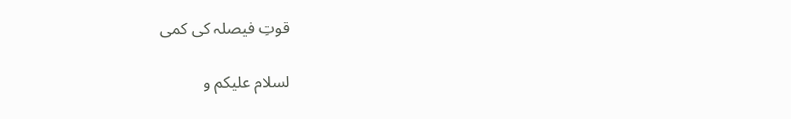قوتِ فیصلہ کی کمی

لسلام علیکم و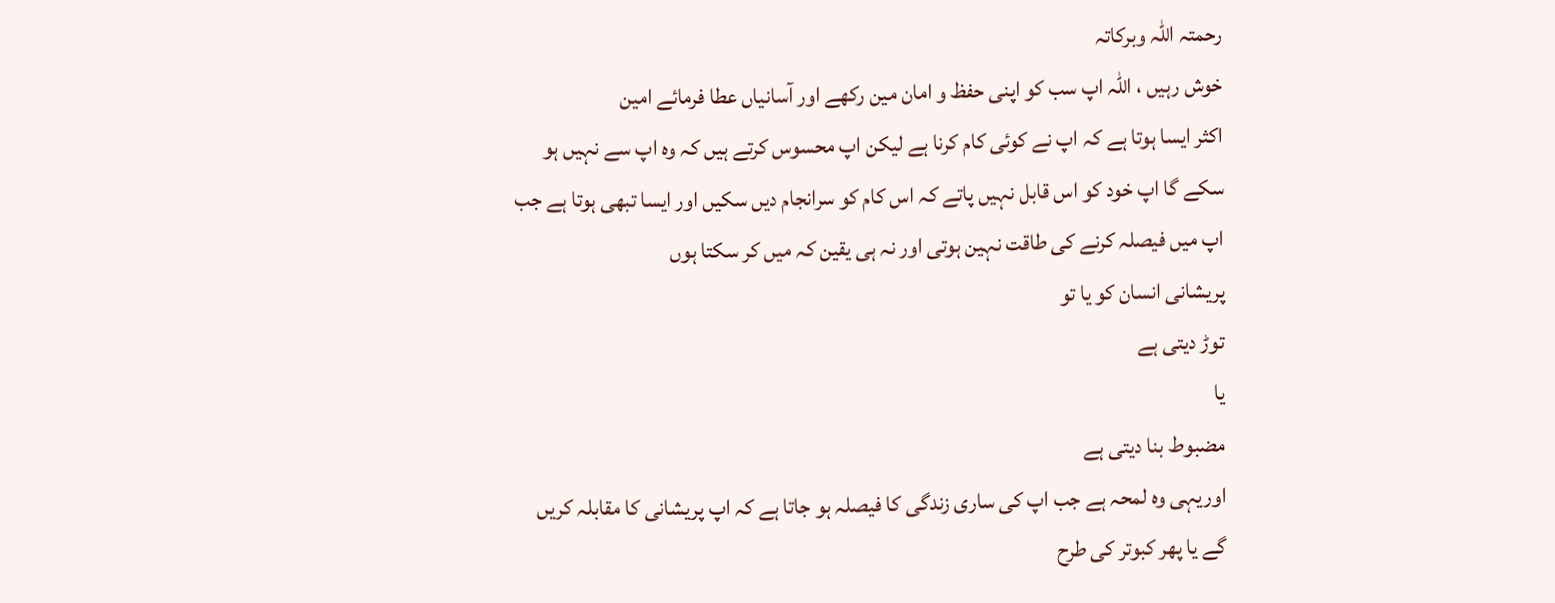رحمتہ اللہ وبرکاتہ
خوش رہیں ، اللہ اپ سب کو اپنی حفظ و امان مین رکھے اور آسانیاں عطا فرمائے امین
اکثر ایسا ہوتا ہے کہ اپ نے کوئی کام کرنا ہے لیکن اپ محسوس کرتے ہیں کہ وہ اپ سے نہیں ہو سکے گا اپ خود کو اس قابل نہیں پاتے کہ اس کام کو سرانجام دیں سکیں اور ایسا تبھی ہوتا ہے جب اپ میں فیصلہ کرنے کی طاقت نہین ہوتی اور نہ ہی یقین کہ میں کر سکتا ہوں
پریشانی انسان کو یا تو
توڑ دیتی ہے
یا
مضبوط بنا دیتی ہے
اوریہی وہ لمحہ ہے جب اپ کی ساری زندگی کا فیصلہ ہو جاتا ہے کہ اپ پریشانی کا مقابلہ کریں گے یا پھر کبوتر کی طرح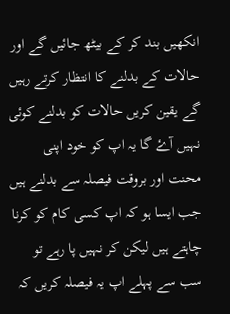انکھیں بند کر کے بیٹھ جائیں گے اور حالات کے بدلنے کا انتظار کرتے رہیں گے یقین کریں حالات کو بدلنے کوئی نہیں آۓ گا یہ اپ کو خود اپنی محنت اور بروقت فیصلہ سے بدلنے ہیں
جب ایسا ہو کہ اپ کسی کام کو کرنا چاہتے ہیں لیکن کر نہیں پا رہے تو سب سے پہلے اپ یہ فیصلہ کریں کہ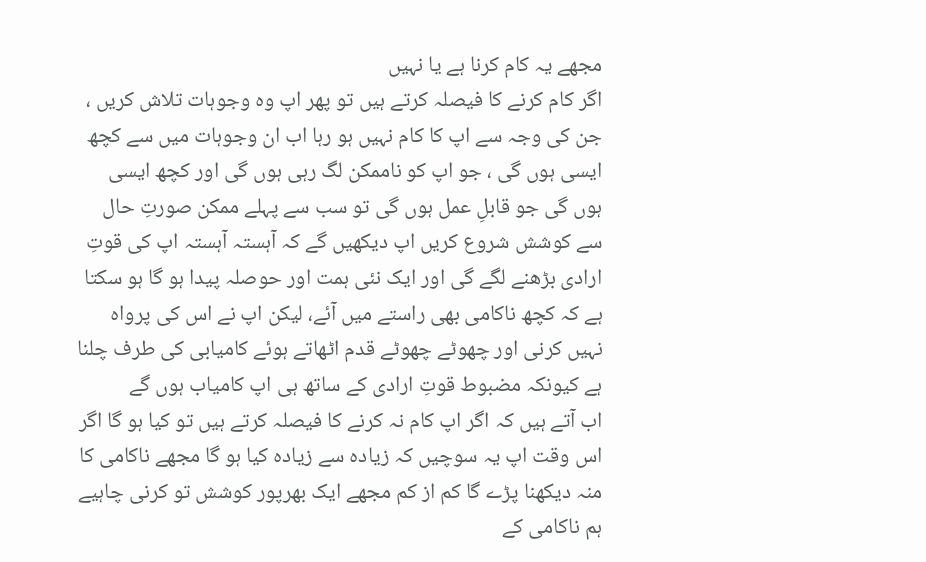مجھے یہ کام کرنا ہے یا نہیں
اگر کام کرنے کا فیصلہ کرتے ہیں تو پھر اپ وہ وجوہات تلاش کریں ، جن کی وجہ سے اپ کا کام نہیں ہو رہا اب ان وجوہات میں سے کچھ ایسی ہوں گی ، جو اپ کو ناممکن لگ رہی ہوں گی اور کچھ ایسی ہوں گی جو قابلِ عمل ہوں گی تو سب سے پہلے ممکن صورتِ حال سے کوشش شروع کریں اپ دیکھیں گے کہ آہستہ آہستہ اپ کی قوتِ ارادی بڑھنے لگے گی اور ایک نئی ہمت اور حوصلہ پیدا ہو گا ہو سکتا ہے کہ کچھ ناکامی بھی راستے میں آئے، لیکن اپ نے اس کی پرواہ نہیں کرنی اور چھوٹے چھوٹے قدم اٹھاتے ہوئے کامیابی کی طرف چلنا ہے کیونکہ مضبوط قوتِ ارادی کے ساتھ ہی اپ کامیاب ہوں گے
اب آتے ہیں کہ اگر اپ کام نہ کرنے کا فیصلہ کرتے ہیں تو کیا ہو گا اگر اس وقت اپ یہ سوچیں کہ زیادہ سے زیادہ کیا ہو گا مجھے ناکامی کا منہ دیکھنا پڑے گا کم از کم مجھے ایک بھرپور کوشش تو کرنی چاہیے ہم ناکامی کے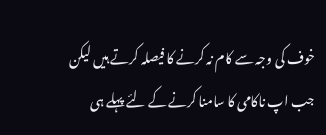خوف کی وجہ سے کام نہ کرنے کا فیصلہ کرتے ہیں لیکن جب اپ ناکامی کا سامنا کرنے کے لئے پہلے ہی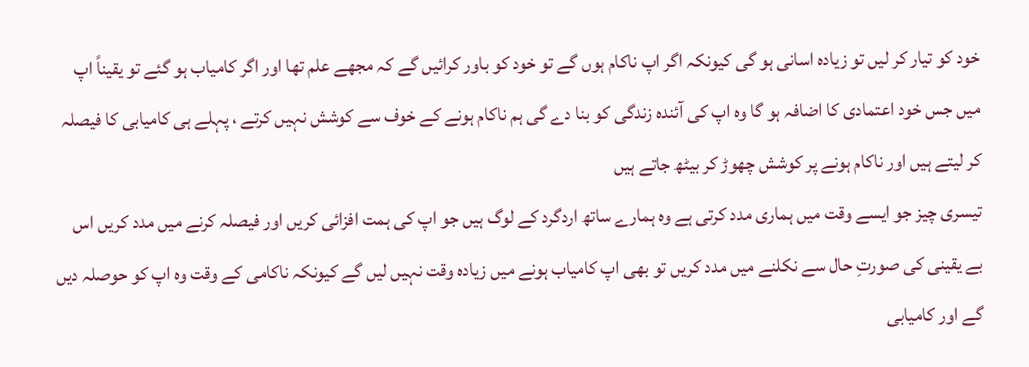خود کو تیار کر لیں تو زیادہ اسانی ہو گی کیونکہ اگر اپ ناکام ہوں گے تو خود کو باور کرائیں گے کہ مجھے علم تھا اور اگر کامیاب ہو گئے تو یقیناً اپ میں جس خود اعتمادی کا اضافہ ہو گا وہ اپ کی آئندہ زندگی کو بنا دے گی ہم ناکام ہونے کے خوف سے کوشش نہیں کرتے ، پہلے ہی کامیابی کا فیصلہ کر لیتے ہیں اور ناکام ہونے پر کوشش چھوڑ کر بیٹھ جاتے ہیں
تیسری چیز جو ایسے وقت میں ہماری مدد کرتی ہے وہ ہمارے ساتھ اردگرد کے لوگ ہیں جو اپ کی ہمت افزائی کریں اور فیصلہ کرنے میں مدد کریں اس بے یقینی کی صورتِ حال سے نکلنے میں مدد کریں تو بھی اپ کامیاب ہونے میں زیادہ وقت نہیں لیں گے کیونکہ ناکامی کے وقت وہ اپ کو حوصلہ دیں گے اور کامیابی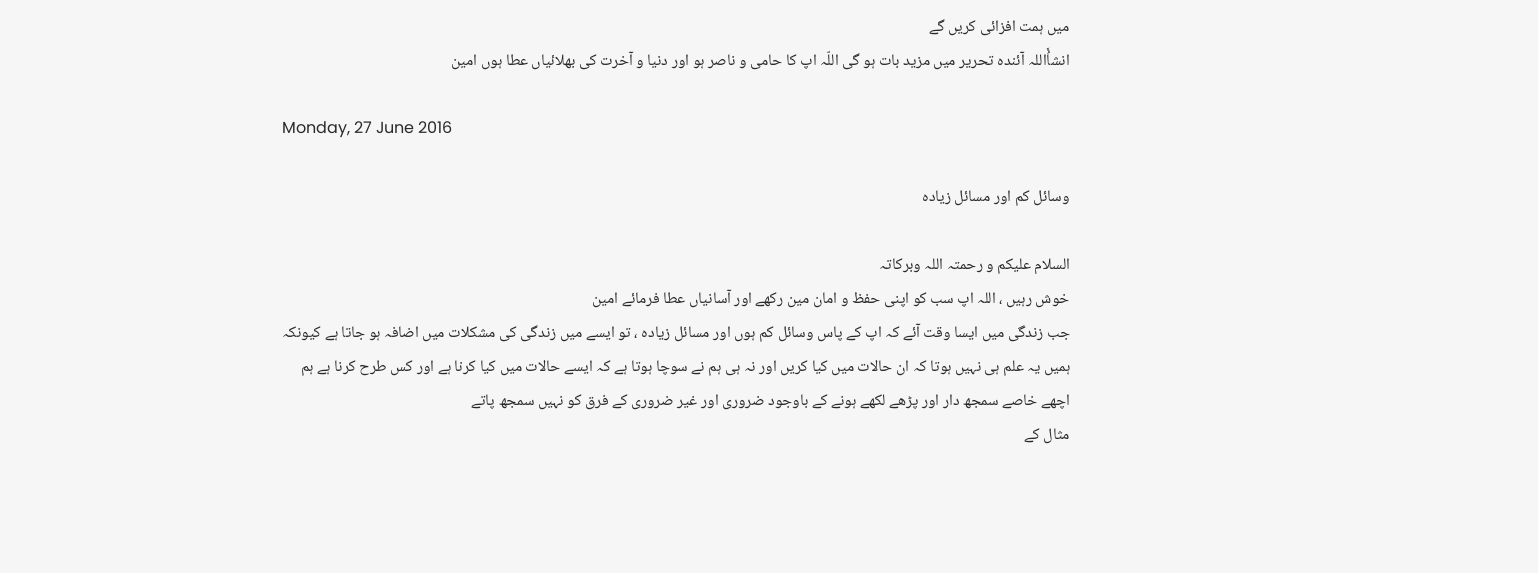میں ہمت افزائی کریں گے
انشاُٗاللہ آئندہ تحریر میں مزید بات ہو گی اللّہ اپ کا حامی و ناصر ہو اور دنیا و آخرت کی بھلائیاں عطا ہوں امین

Monday, 27 June 2016

وسائل کم اور مسائل زیادہ

السلام علیکم و رحمتہ اللہ وبرکاتہ
خوش رہیں ، اللہ اپ سب کو اپنی حفظ و امان مین رکھے اور آسانیاں عطا فرمائے امین
جب زندگی میں ایسا وقت آئے کہ اپ کے پاس وسائل کم ہوں اور مسائل زیادہ ، تو ایسے میں زندگی کی مشکلات میں اضافہ ہو جاتا ہے کیونکہ ہمیں یہ علم ہی نہیں ہوتا کہ ان حالات میں کیا کریں اور نہ ہی ہم نے سوچا ہوتا ہے کہ ایسے حالات میں کیا کرنا ہے اور کس طرح کرنا ہے ہم اچھے خاصے سمجھ دار اور پڑھے لکھے ہونے کے باوجود ضروری اور غیر ضروری کے فرق کو نہیں سمجھ پاتے
مثال کے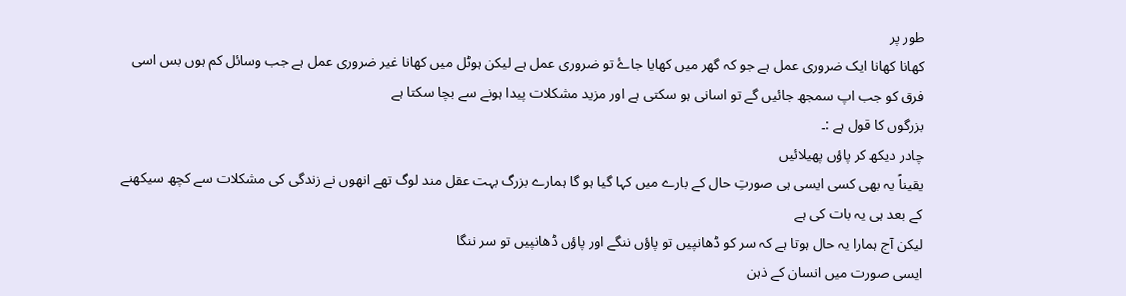طور پر
کھانا کھانا ایک ضروری عمل ہے جو کہ گھر میں کھایا جاۓ تو ضروری عمل ہے لیکن ہوٹل میں کھانا غیر ضروری عمل ہے جب وسائل کم ہوں بس اسی فرق کو جب اپ سمجھ جائیں گے تو اسانی ہو سکتی ہے اور مزید مشکلات پیدا ہونے سے بچا سکتا ہے
بزرگوں کا قول ہے :۔
چادر دیکھ کر پاؤں پھیلائیں
یقیناً یہ بھی کسی ایسی ہی صورتِ حال کے بارے میں کہا گیا ہو گا ہمارے بزرگ بہت عقل مند لوگ تھے انھوں نے زندگی کی مشکلات سے کچھ سیکھنے کے بعد ہی یہ بات کی ہے
لیکن آج ہمارا یہ حال ہوتا ہے کہ سر کو ڈھانپیں تو پاؤں ننگے اور پاؤں ڈھانپیں تو سر ننگا
ایسی صورت میں انسان کے ذہن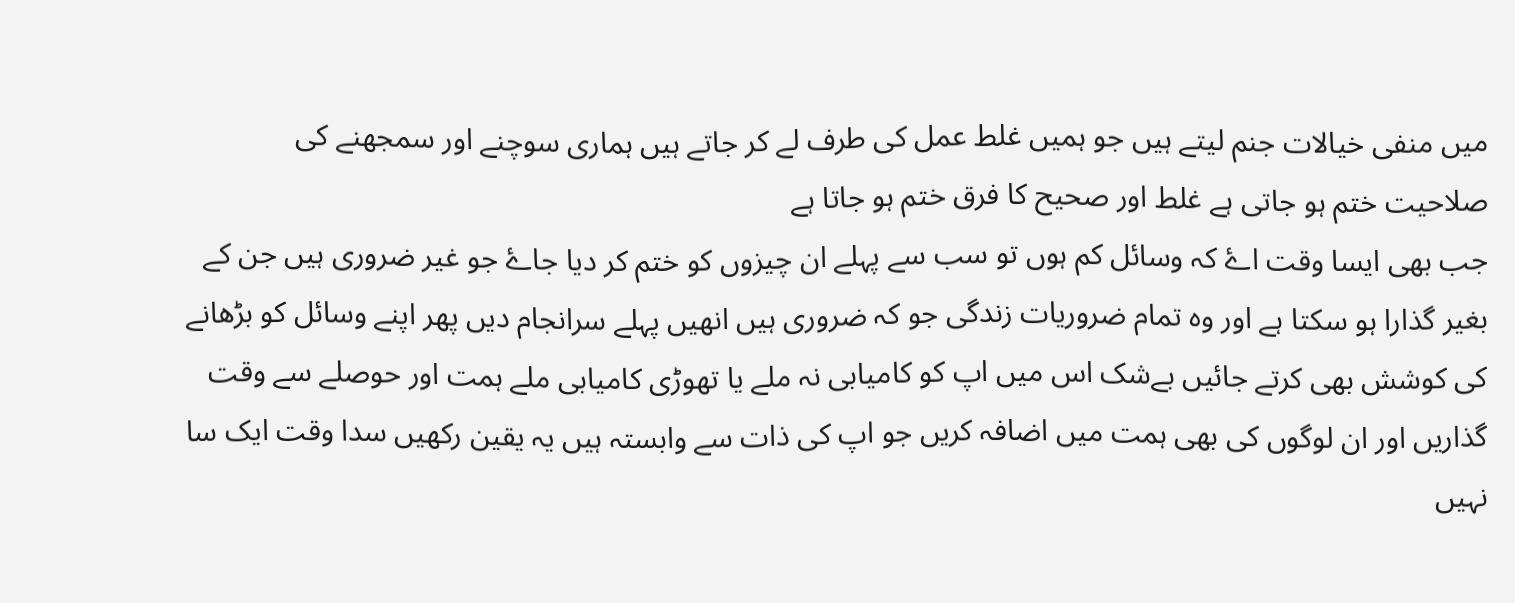میں منفی خیالات جنم لیتے ہیں جو ہمیں غلط عمل کی طرف لے کر جاتے ہیں ہماری سوچنے اور سمجھنے کی صلاحیت ختم ہو جاتی ہے غلط اور صحیح کا فرق ختم ہو جاتا ہے
جب بھی ایسا وقت اۓ کہ وسائل کم ہوں تو سب سے پہلے ان چیزوں کو ختم کر دیا جاۓ جو غیر ضروری ہیں جن کے بغیر گذارا ہو سکتا ہے اور وہ تمام ضروریات زندگی جو کہ ضروری ہیں انھیں پہلے سرانجام دیں پھر اپنے وسائل کو بڑھانے کی کوشش بھی کرتے جائیں بےشک اس میں اپ کو کامیابی نہ ملے یا تھوڑی کامیابی ملے ہمت اور حوصلے سے وقت گذاریں اور ان لوگوں کی بھی ہمت میں اضافہ کریں جو اپ کی ذات سے وابستہ ہیں یہ یقین رکھیں سدا وقت ایک سا نہیں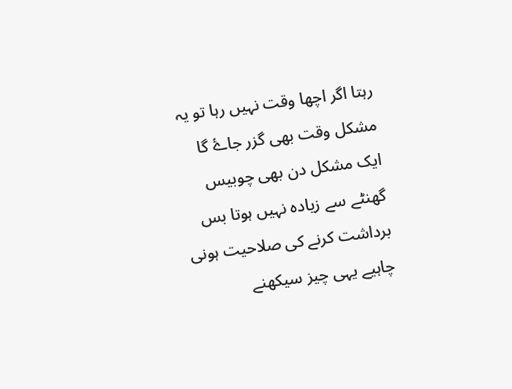رہتا اگر اچھا وقت نہیں رہا تو یہ مشکل وقت بھی گزر جاۓ گا
ایک مشکل دن بھی چوبیس گھنٹے سے زیادہ نہیں ہوتا بس برداشت کرنے کی صلاحیت ہونی چاہیے یہی چیز سیکھنے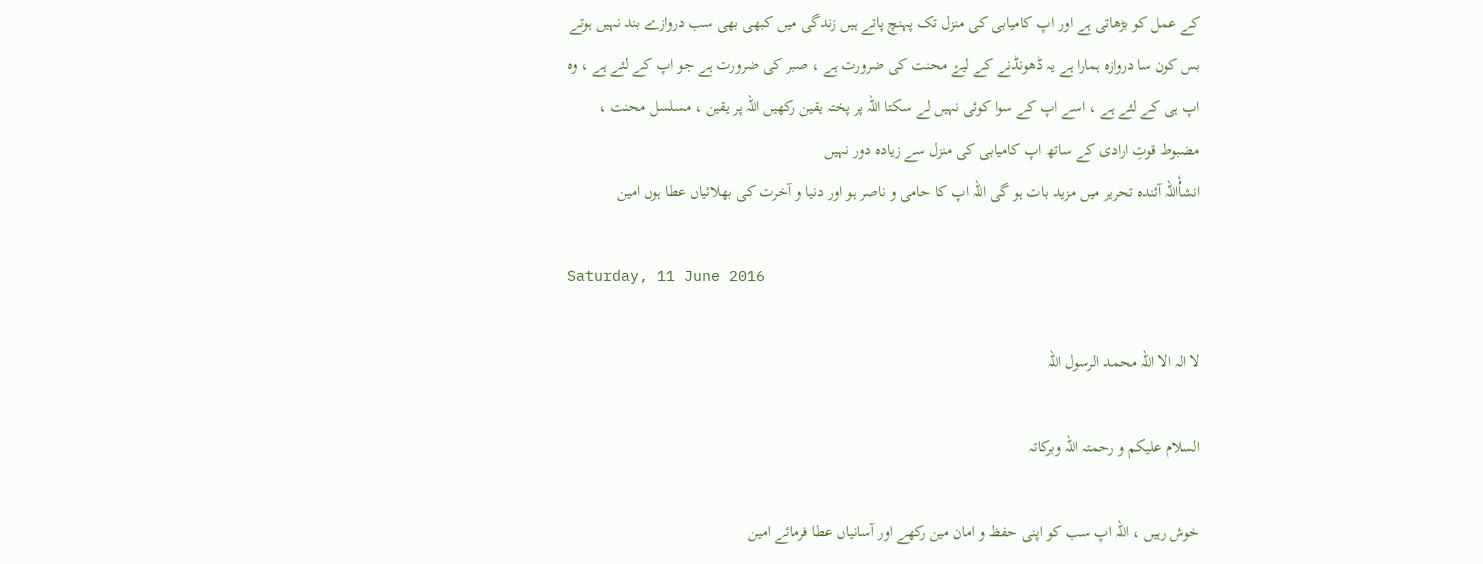کے عمل کو بڑھاتی ہے اور اپ کامیابی کی منزل تک پہنچ پاتے ہیں زندگی میں کبھی بھی سب دروازے بند نہیں ہوتے بس کون سا دروازہ ہمارا ہے یہ ڈھونڈنے کے لیۓ محنت کی ضرورت ہے ، صبر کی ضرورت ہے جو اپ کے لئے ہے ، وہ اپ ہی کے لئے ہے ، اسے اپ کے سوا کوئی نہیں لے سکتا اللّہ پر پختہ یقین رکھیں اللّہ پر یقین ، مسلسل محنت ، مضبوط قوتِ ارادی کے ساتھ اپ کامیابی کی منزل سے زیادہ دور نہیں
انشاُٗاللہ آئندہ تحریر میں مزید بات ہو گی اللّہ اپ کا حامی و ناصر ہو اور دنیا و آخرت کی بھلائیاں عطا ہوں امین

Saturday, 11 June 2016

لا الہ الا اللہ محمد الرسول اللہ

السلام علیکم و رحمتہ اللہ وبرکاتہ

خوش رہیں ، اللہ اپ سب کو اپنی حفظ و امان مین رکھے اور آسانیاں عطا فرمائے امین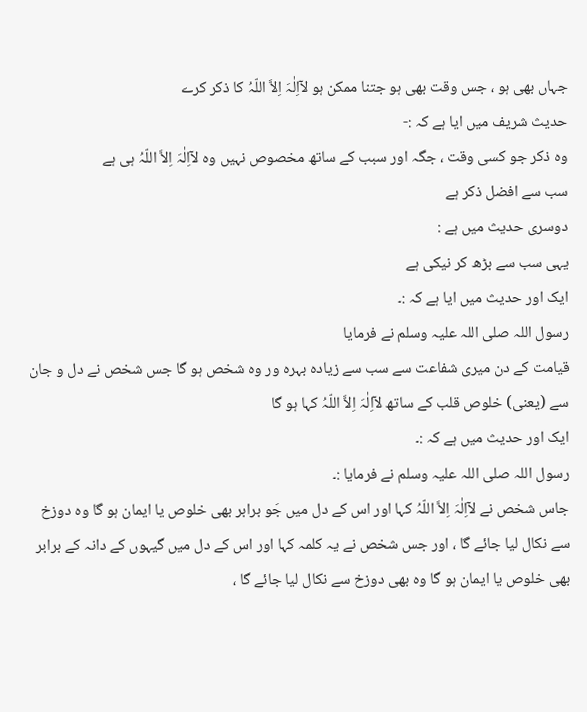جہاں بھی ہو ، جس وقت بھی ہو جتنا ممکن ہو لآاِلٰہَ اِلاَّ اللّہُ کا ذکر کرے
حدیث شریف میں ایا ہے کہ :-
وہ ذکر جو کسی وقت ، جگہ اور سبب کے ساتھ مخصوص نہیں وہ لآاِلٰہَ اِلاَّ اللّہُ ہی ہے
سب سے افضل ذکر ہے
دوسری حدیث میں ہے :
یہی سب سے بڑھ کر نیکی ہے
ایک اور حدیث میں ایا ہے کہ :۔
رسول اللہ صلی اللہ علیہ وسلم نے فرمایا
قیامت کے دن میری شفاعت سے سب سے زیادہ بہرہ ور وہ شخص ہو گا جس شخص نے دل و جان سے (یعنی) خلوص قلب کے ساتھ لآاِلٰہَ اِلاَّ اللّہُ کہا ہو گا
ایک اور حدیث میں ہے کہ :۔
رسول اللہ صلی اللہ علیہ وسلم نے فرمایا :۔
جاس شخص نے لآاِلٰہَ اِلاَّ اللّہُ کہا اور اس کے دل میں جَو برابر بھی خلوص یا ایمان ہو گا وہ دوزخ سے نکال لیا جائے گا ، اور جس شخص نے یہ کلمہ کہا اور اس کے دل میں گیہوں کے دانہ کے برابر بھی خلوص یا ایمان ہو گا وہ بھی دوزخ سے نکال لیا جائے گا ،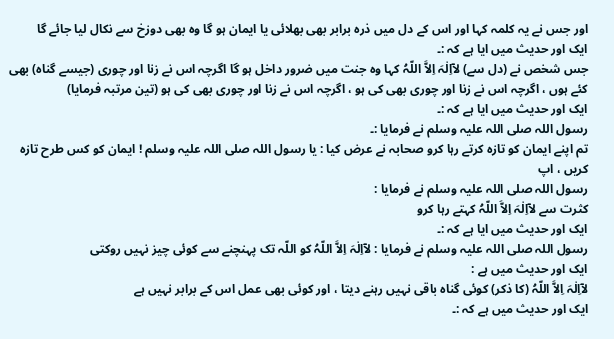اور جس نے یہ کلمہ کہا اور اس کے دل میں ذرہ برابر بھی بھلائی یا ایمان ہو گا وہ بھی دوزخ سے نکال لیا جائے گا
ایک اور حدیث میں ایا ہے کہ :۔
جس شخص نے (دل سے) لآاِلٰہَ اِلاَّ اللّہُ کہا وہ جنت میں ضرور داخل ہو گا اگرچہ اس نے زنا اور چوری (جیسے گناہ) بھی کئے ہوں ، اگرچہ اس نے زنا اور چوری بھی کی ہو ، اگرچہ اس نے زنا اور چوری بھی کی ہو (تین مرتبہ فرمایا)
ایک اور حدیث میں ایا ہے کہ :۔
رسول اللہ صلی اللہ علیہ وسلم نے فرمایا :۔
تم اپنے ایمان کو تازہ کرتے رہا کرو صحابہ نے عرض کیا : یا رسول اللہ صلی اللہ علیہ وسلم ! ایمان کو کس طرح تازہ کریں ، اپ
رسول اللہ صلی اللہ علیہ وسلم نے فرمایا :
کثرت سے لآاِلٰہَ اِلاَّ اللّہُ کہتے رہا کرو
ایک اور حدیث میں ایا ہے کہ :۔
رسول اللہ صلی اللہ علیہ وسلم نے فرمایا : لآاِلٰہَ اِلاَّ اللّہُ کو اللّہ تک پہنچنے سے کوئی چیز نہیں روکتی
ایک اور حدیث میں ہے :
لآاِلٰہَ اِلاَّ اللّہُ (کا ذکر) کوئی گناہ باقی نہیں رہنے دیتا ، اور کوئی بھی عمل اس کے برابر نہیں ہے
ایک اور حدیث میں ہے کہ :۔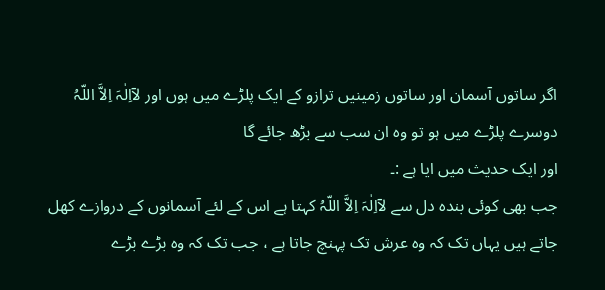اگر ساتوں آسمان اور ساتوں زمینیں ترازو کے ایک پلڑے میں ہوں اور لآاِلٰہَ اِلاَّ اللّہُ دوسرے پلڑے میں ہو تو وہ ان سب سے بڑھ جائے گا
اور ایک حدیث میں ایا ہے :۔
جب بھی کوئی بندہ دل سے لآاِلٰہَ اِلاَّ اللّہُ کہتا ہے اس کے لئے آسمانوں کے دروازے کھل جاتے ہیں یہاں تک کہ وہ عرش تک پہنچ جاتا ہے ، جب تک کہ وہ بڑے بڑے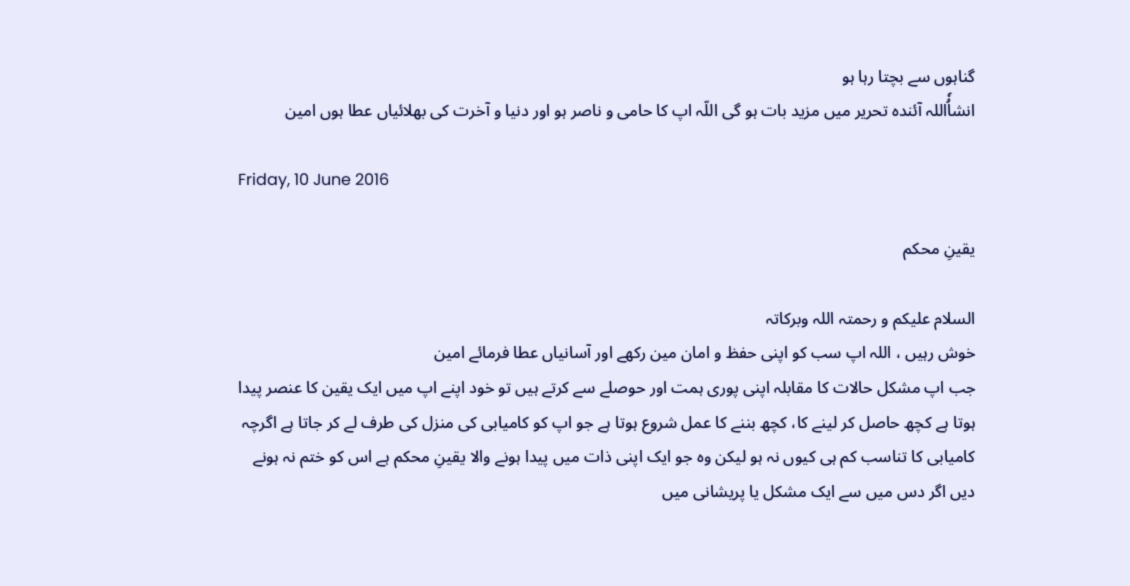گناہوں سے بچتا رہا ہو
انشاُٗاللہ آئندہ تحریر میں مزید بات ہو گی اللّہ اپ کا حامی و ناصر ہو اور دنیا و آخرت کی بھلائیاں عطا ہوں امین

Friday, 10 June 2016

یقینِ محکم

السلام علیکم و رحمتہ اللہ وبرکاتہ
خوش رہیں ، اللہ اپ سب کو اپنی حفظ و امان مین رکھے اور آسانیاں عطا فرمائے امین
جب اپ مشکل حالات کا مقابلہ اپنی پوری ہمت اور حوصلے سے کرتے ہیں تو خود اپنے اپ میں ایک یقین کا عنصر پیدا ہوتا ہے کچھ حاصل کر لینے کا، کچھ بننے کا عمل شروع ہوتا ہے جو اپ کو کامیابی کی منزل کی طرف لے کر جاتا ہے اگرچہ کامیابی کا تناسب کم ہی کیوں نہ ہو لیکن وہ جو ایک اپنی ذات میں پیدا ہونے والا یقینِ محکم ہے اس کو ختم نہ ہونے دیں اگر دس میں سے ایک مشکل یا پریشانی میں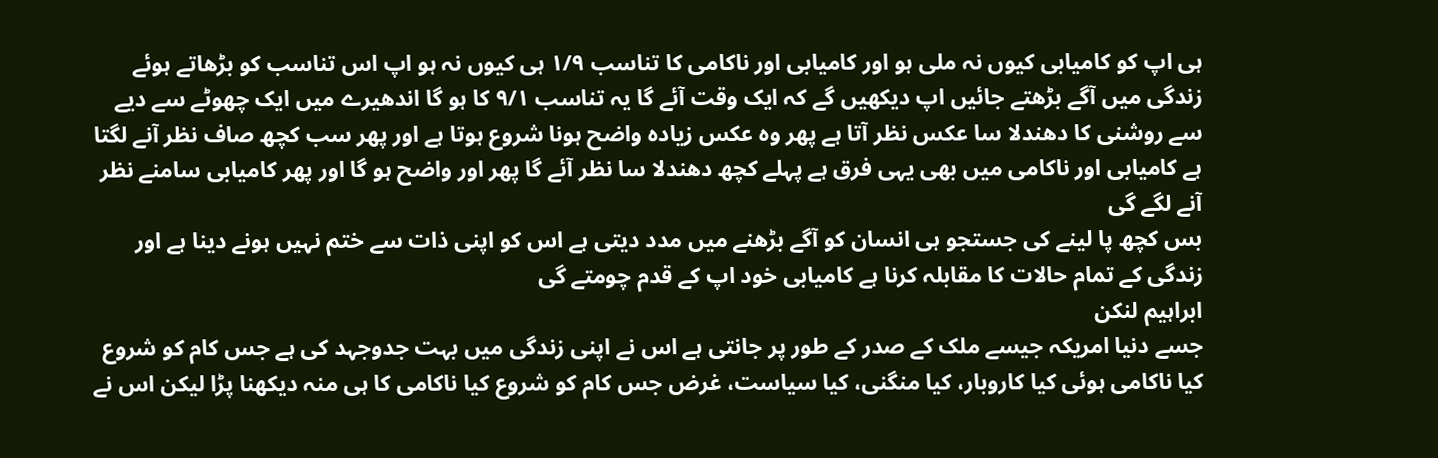ہی اپ کو کامیابی کیوں نہ ملی ہو اور کامیابی اور ناکامی کا تناسب ۱/۹ ہی کیوں نہ ہو اپ اس تناسب کو بڑھاتے ہوئے زندگی میں آگے بڑھتے جائیں اپ دیکھیں گے کہ ایک وقت آئے گا یہ تناسب ۹/۱ کا ہو گا اندھیرے میں ایک چھوٹے سے دیے سے روشنی کا دھندلا سا عکس نظر آتا ہے پھر وہ عکس زیادہ واضح ہونا شروع ہوتا ہے اور پھر سب کچھ صاف نظر آنے لگتا ہے کامیابی اور ناکامی میں بھی یہی فرق ہے پہلے کچھ دھندلا سا نظر آئے گا پھر اور واضح ہو گا اور پھر کامیابی سامنے نظر آنے لگے گی
بس کچھ پا لینے کی جستجو ہی انسان کو آگے بڑھنے میں مدد دیتی ہے اس کو اپنی ذات سے ختم نہیں ہونے دینا ہے اور زندگی کے تمام حالات کا مقابلہ کرنا ہے کامیابی خود اپ کے قدم چومتے گی
ابراہیم لنکن
جسے دنیا امریکہ جیسے ملک کے صدر کے طور پر جانتی ہے اس نے اپنی زندگی میں بہت جدوجہد کی ہے جس کام کو شروع کیا ناکامی ہوئی کیا کاروبار، کیا منگنی، کیا سیاست، غرض جس کام کو شروع کیا ناکامی کا ہی منہ دیکھنا پڑا لیکن اس نے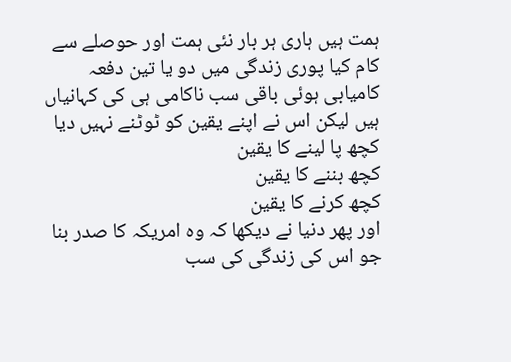ہمت ہیں ہاری ہر بار نئی ہمت اور حوصلے سے کام کیا پوری زندگی میں دو یا تین دفعہ کامیابی ہوئی باقی سب ناکامی ہی کی کہانیاں ہیں لیکن اس نے اپنے یقین کو ٹوٹنے نہیں دیا
کچھ پا لینے کا یقین
کچھ بننے کا یقین
کچھ کرنے کا یقین
اور پھر دنیا نے دیکھا کہ وہ امریکہ کا صدر بنا جو اس کی زندگی کی سب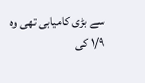سے بڑی کامیابی تھی وہ ۱/۹ کی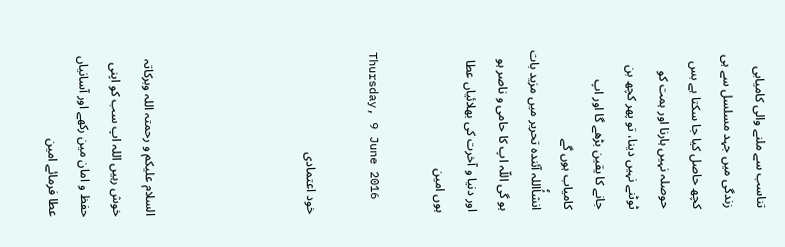تناسب سے ملنے والی کامیابی
زندگی میں جہد مسلسل سے ہی کچھ حاصل کیا جا سکتا ہے بس حوصلہ نہیں ہارنا اور ہمت کو ٹوٹنے نہیں دینا، تو پھر کچھ بن جانے کا یقین بڑھے گا اور اپ کامیاب ہوں گے
انشاُٗاللہ آئندہ تحریر میں مزید بات ہو گی اللّہ اپ کا حامی و ناصر ہو اور دنیا و آخرت کی بھلائیاں عطا ہوں امین

Thursday, 9 June 2016

خود اعتمادی




السلام علیکم و رحمتہ اللہ وبرکاتہ
خوش رہیں اللہ اپ سب کو اپنی حفظ و امان مین رکھے اور آسانیاں عطا فرمائے امین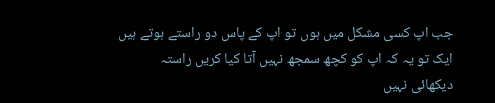جب اپ کسی مشکل میں ہوں تو اپ کے پاس دو راستے ہوتے ہیں
ایک تو یہ کہ اپ کو کچھ سمجھ نہیں آتا کیا کریں راستہ دیکھائی نہیں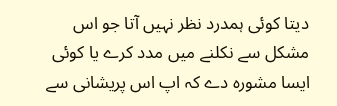دیتا کوئی ہمدرد نظر نہیں آتا جو اس مشکل سے نکلنے میں مدد کرے یا کوئی ایسا مشورہ دے کہ اپ اس پریشانی سے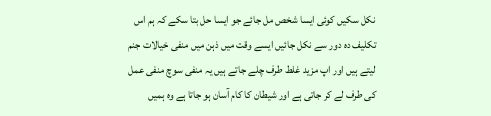نکل سکیں کوئی ایسا شخص مل جائے جو ایسا حل بتا سکے کہ ہم اس تکلیف دہ دور سے نکل جائیں ایسے وقت میں ذہن میں منفی خیالات جنم لیتے ہیں اور اپ مزید غلط طرف چلے جاتے ہیں یہ منفی سوچ منفی عمل کی طرف لے کر جاتی ہے اور شیطان کا کام آسان ہو جاتا ہے وہ ہمیں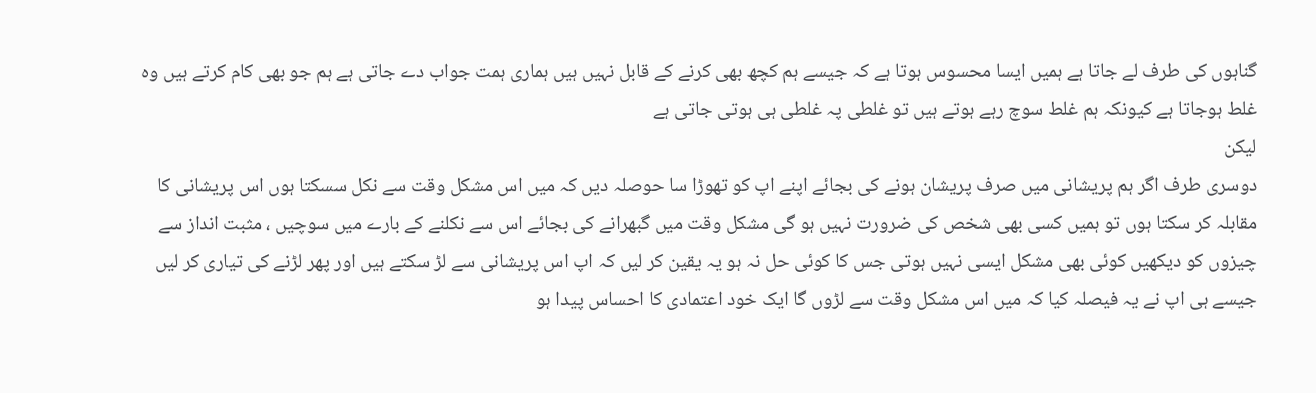گناہوں کی طرف لے جاتا ہے ہمیں ایسا محسوس ہوتا ہے کہ جیسے ہم کچھ بھی کرنے کے قابل نہیں ہیں ہماری ہمت جواب دے جاتی ہے ہم جو بھی کام کرتے ہیں وہ غلط ہوجاتا ہے کیونکہ ہم غلط سوچ رہے ہوتے ہیں تو غلطی پہ غلطی ہی ہوتی جاتی ہے
لیکن
دوسری طرف اگر ہم پریشانی میں صرف پریشان ہونے کی بجائے اپنے اپ کو تھوڑا سا حوصلہ دیں کہ میں اس مشکل وقت سے نکل سسکتا ہوں اس پریشانی کا مقابلہ کر سکتا ہوں تو ہمیں کسی بھی شخص کی ضرورت نہیں ہو گی مشکل وقت میں گبھرانے کی بجائے اس سے نکلنے کے بارے میں سوچیں ، مثبت انداز سے چیزوں کو دیکھیں کوئی بھی مشکل ایسی نہیں ہوتی جس کا کوئی حل نہ ہو یہ یقین کر لیں کہ اپ اس پریشانی سے لڑ سکتے ہیں اور پھر لڑنے کی تیاری کر لیں جیسے ہی اپ نے یہ فیصلہ کیا کہ میں اس مشکل وقت سے لڑوں گا ایک خود اعتمادی کا احساس پیدا ہو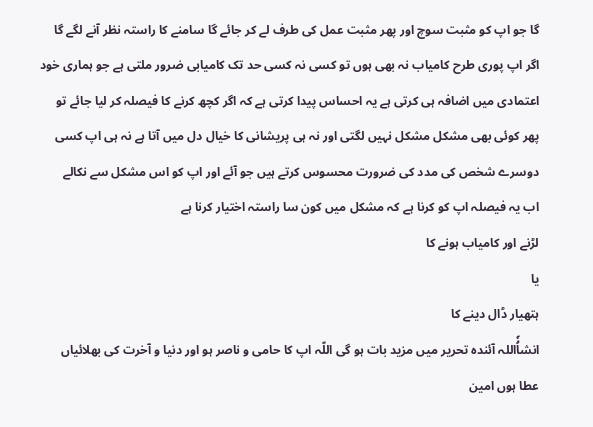گا جو اپ کو مثبت سوچ اور پھر مثبت عمل کی طرف لے کر جائے گا سامنے کا راستہ نظر آنے لگے گا اگر اپ پوری طرح کامیاب نہ بھی ہوں تو کسی نہ کسی حد تک کامیابی ضرور ملتی ہے جو ہماری خود اعتمادی میں اضافہ ہی کرتی ہے یہ احساس پیدا کرتی ہے کہ اگر کچھ کرنے کا فیصلہ کر لیا جائے تو پھر کوئی بھی مشکل مشکل نہیں لگتی اور نہ ہی پریشانی کا خیال دل میں آتا ہے نہ ہی اپ کسی دوسرے شخص کی مدد کی ضرورت محسوس کرتے ہیں جو آئے اور اپ کو اس مشکل سے نکالے
اب یہ فیصلہ اپ کو کرنا ہے کہ مشکل میں کون سا راستہ اختیار کرنا ہے
لڑنے اور کامیاب ہونے کا
یا
ہتھیار ڈال دینے کا
انشاُٗاللہ آئندہ تحریر میں مزید بات ہو گی اللّہ اپ کا حامی و ناصر ہو اور دنیا و آخرت کی بھلائیاں عطا ہوں امین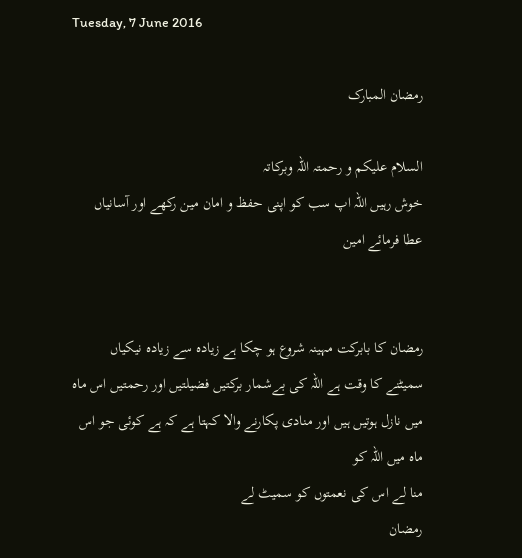Tuesday, 7 June 2016

رمضان المبارک

السلام علیکم و رحمتہ اللہ وبرکاتہ
خوش رہیں اللہ اپ سب کو اپنی حفظ و امان مین رکھے اور آسانیاں عطا فرمائے امین


رمضان کا بابرکت مہینہ شروع ہو چکا ہے زیادہ سے زیادہ نیکیاں سمیٹنے کا وقت ہے اللّہ کی بےشمار برکتیں فضیلتیں اور رحمتیں اس ماہ میں نازل ہوتیں ہیں اور منادی پکارنے والا کہتا ہے کہ ہے کوئی جو اس ماہ میں اللّہ کو
منا لے اس کی نعمتوں کو سمیٹ لے
رمضان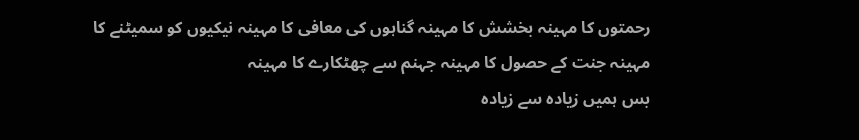رحمتوں کا مہینہ بخشش کا مہینہ گناہوں کی معافی کا مہینہ نیکیوں کو سمیٹنے کا مہینہ جنت کے حصول کا مہینہ جہنم سے چھٹکارے کا مہینہ
بس ہمیں زیادہ سے زیادہ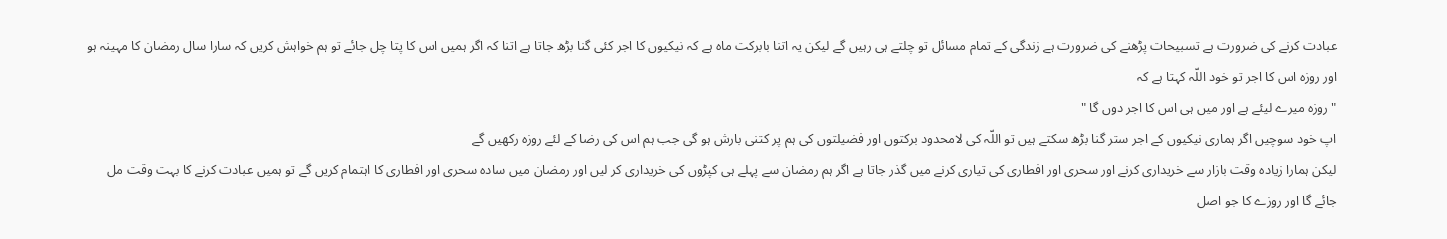عبادت کرنے کی ضرورت ہے تسبیحات پڑھنے کی ضرورت ہے زندگی کے تمام مسائل تو چلتے ہی رہیں گے لیکن یہ اتنا بابرکت ماہ ہے کہ نیکیوں کا اجر کئی گنا بڑھ جاتا ہے اتنا کہ اگر ہمیں اس کا پتا چل جائے تو ہم خواہش کریں کہ سارا سال رمضان کا مہینہ ہو اور روزہ اس کا اجر تو خود اللّہ کہتا ہے کہ
" روزہ میرے لیئے ہے اور میں ہی اس کا اجر دوں گا "
اپ خود سوچیں اگر ہماری نیکیوں کے اجر ستر گنا بڑھ سکتے ہیں تو اللّہ کی لامحدود برکتوں اور فضیلتوں کی ہم پر کتنی بارش ہو گی جب ہم اس کی رضا کے لئے روزہ رکھیں گے
لیکن ہمارا زیادہ وقت بازار سے خریداری کرنے اور سحری اور افطاری کی تیاری کرنے میں گذر جاتا ہے اگر ہم رمضان سے پہلے ہی کپڑوں کی خریداری کر لیں اور رمضان میں سادہ سحری اور افطاری کا اہتمام کریں گے تو ہمیں عبادت کرنے کا بہت وقت مل جائے گا اور روزے کا جو اصل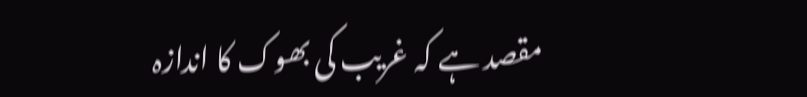مقصد ہے کہ غریب کی بھوک کا اندازہ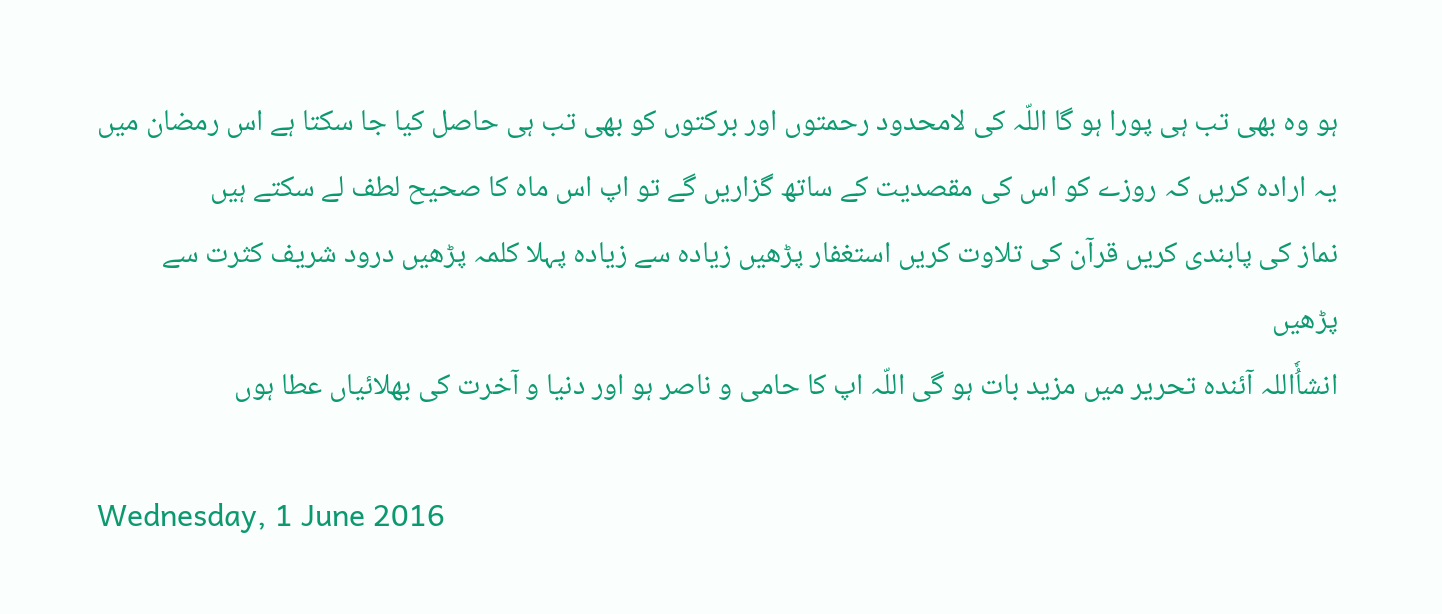ہو وہ بھی تب ہی پورا ہو گا اللّہ کی لامحدود رحمتوں اور برکتوں کو بھی تب ہی حاصل کیا جا سکتا ہے اس رمضان میں یہ ارادہ کریں کہ روزے کو اس کی مقصدیت کے ساتھ گزاریں گے تو اپ اس ماہ کا صحیح لطف لے سکتے ہیں
نماز کی پابندی کریں قرآن کی تلاوت کریں استغفار پڑھیں زیادہ سے زیادہ پہلا کلمہ پڑھیں درود شریف کثرت سے پڑھیں
انشاُٗاللہ آئندہ تحریر میں مزید بات ہو گی اللّہ اپ کا حامی و ناصر ہو اور دنیا و آخرت کی بھلائیاں عطا ہوں

Wednesday, 1 June 2016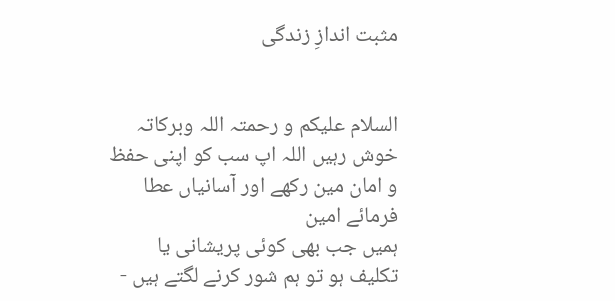مثبت اندازِ زندگی


السلام علیکم و رحمتہ اللہ وبرکاتہ
خوش رہیں اللہ اپ سب کو اپنی حفظ و امان مین رکھے اور آسانیاں عطا فرمائے امین
ہمیں جب بھی کوئی پریشانی یا تکلیف ہو تو ہم شور کرنے لگتے ہیں -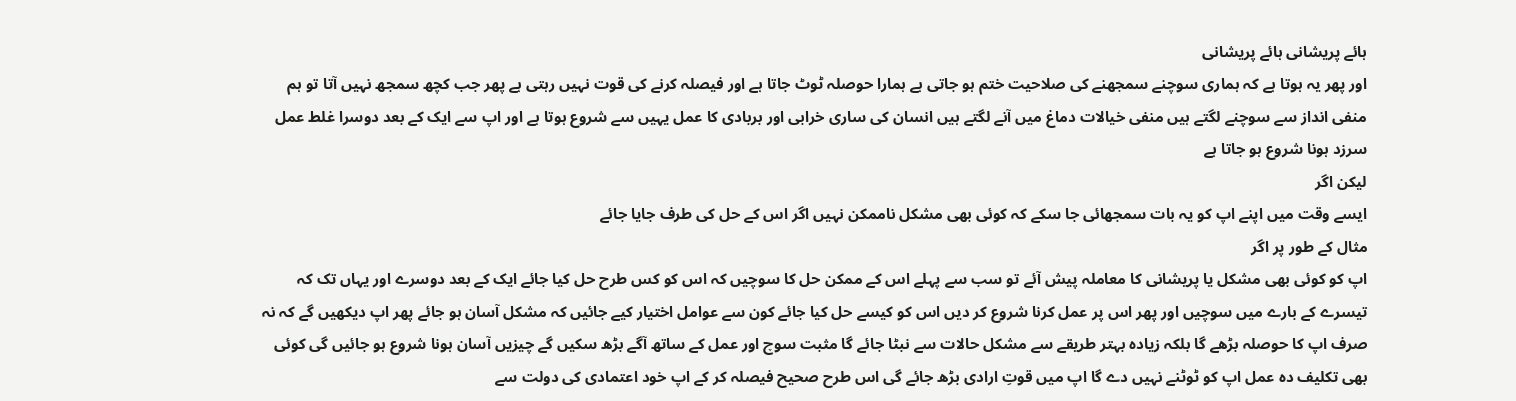ہائے پریشانی ہائے پریشانی
اور پھر یہ ہوتا ہے کہ ہماری سوچنے سمجھنے کی صلاحیت ختم ہو جاتی ہے ہمارا حوصلہ ٹوٹ جاتا ہے اور فیصلہ کرنے کی قوت نہیں رہتی ہے پھر جب کچھ سمجھ نہیں آتا تو ہم منفی انداز سے سوچنے لگتے ہیں منفی خیالات دماغ میں آنے لگتے ہیں انسان کی ساری خرابی اور بربادی کا عمل یہیں سے شروع ہوتا ہے اور اپ سے ایک کے بعد دوسرا غلط عمل سرزد ہونا شروع ہو جاتا ہے
لیکن اگر
ایسے وقت میں اپنے اپ کو یہ بات سمجھائی جا سکے کہ کوئی بھی مشکل ناممکن نہیں اگر اس کے حل کی طرف جایا جائے
مثال کے طور پر اگر
اپ کو کوئی بھی مشکل یا پریشانی کا معاملہ پیش آئے تو سب سے پہلے اس کے ممکن حل کا سوچیں کہ اس کو کس طرح حل کیا جائے ایک کے بعد دوسرے اور یہاں تک کہ تیسرے کے بارے میں سوچیں اور پھر اس پر عمل کرنا شروع کر دیں اس کو کیسے حل کیا جائے کون سے عوامل اختیار کیے جائیں کہ مشکل آسان ہو جائے پھر اپ دیکھیں گے کہ نہ صرف اپ کا حوصلہ بڑھے گا بلکہ زیادہ بہتر طریقے سے مشکل حالات سے نبٹا جائے گا مثبت سوچ اور عمل کے ساتھ آگے بڑھ سکیں گے چیزیں آسان ہونا شروع ہو جائیں گی کوئی بھی تکلیف دہ عمل اپ کو ٹوٹنے نہیں دے گا اپ میں قوتِ ارادی بڑھ جائے گی اس طرح صحیح فیصلہ کر کے اپ خود اعتمادی کی دولت سے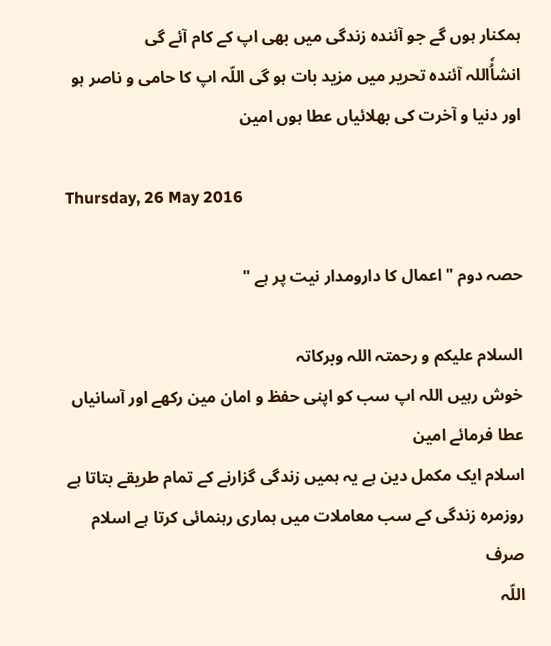ہمکنار ہوں گے جو آئندہ زندگی میں بھی اپ کے کام آئے گی
انشاُٗاللہ آئندہ تحریر میں مزید بات ہو گی اللّہ اپ کا حامی و ناصر ہو اور دنیا و آخرت کی بھلائیاں عطا ہوں امین

Thursday, 26 May 2016

حصہ دوم " اعمال کا دارومدار نیت پر ہے "

السلام علیکم و رحمتہ اللہ وبرکاتہ
خوش رہیں اللہ اپ سب کو اپنی حفظ و امان مین رکھے اور آسانیاں عطا فرمائے امین
اسلام ایک مکمل دین ہے یہ ہمیں زندگی گزارنے کے تمام طریقے بتاتا ہے روزمرہ زندگی کے سب معاملات میں ہماری رہنمائی کرتا ہے اسلام صرف
اللّہ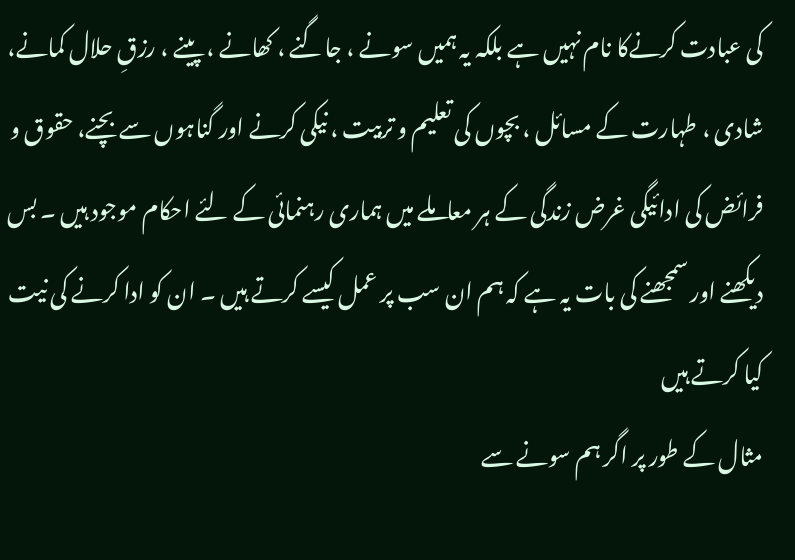کی عبادت کرنےکا نام نہیں ہے بلکہ یہ ہمیں سونے ، جاگنے ، کھانے ، پینے ، رزقِ حلال کمانے، شادی ، طہارت کے مسائل ، بچوں کی تعلیم و تربیت ، نیکی کرنے اور گناہوں سے بچنے، حقوق و فرائض کی ادائیگی غرض زندگی کے ہر معاملے میں ہماری رہنمائی کے لئے احکام موجود ہیں ۔ بس دیکھنے اور سمجھنے کی بات یہ ہے کہ ہم ان سب پر عمل کیسے کرتے ہیں ۔ ان کو ادا کرنے کی نیت کیا کرتے ہیں
مثال کے طور پر اگر ہم سونے سے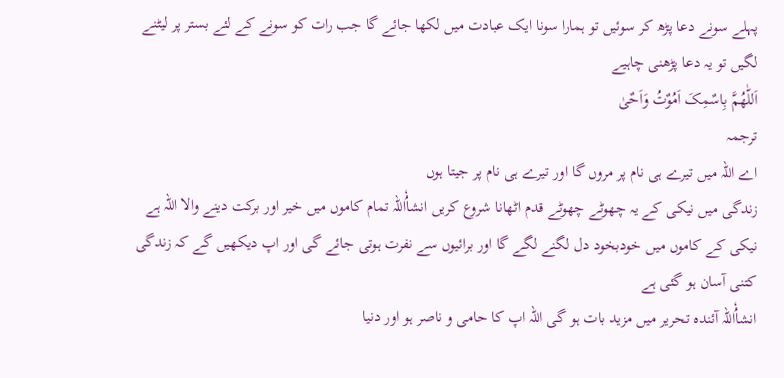پہلے سونے دعا پڑھ کر سوئیں تو ہمارا سونا ایک عبادت میں لکھا جائے گا جب رات کو سونے کے لئے بستر پر لیٹنے لگیں تو یہ دعا پڑھنی چاہیے
اَللّٰھُمَّ بِاسٌمِکَ اَمُوٌتُ وَاَحٌیٰ
ترجمہ
اے اللّہ میں تیرے ہی نام پر مروں گا اور تیرے ہی نام پر جیتا ہوں
زندگی میں نیکی کے یہ چھوٹے چھوٹے قدم اٹھانا شروع کریں انشاُٗاللہ تمام کاموں میں خیر اور برکت دینے والا اللّہ ہے نیکی کے کاموں میں خودبخود دل لگنے لگے گا اور برائیوں سے نفرت ہوتی جائے گی اور اپ دیکھیں گے کہ زندگی کتنی آسان ہو گئی ہے
انشاُٗاللہ آئندہ تحریر میں مزید بات ہو گی اللّہ اپ کا حامی و ناصر ہو اور دنیا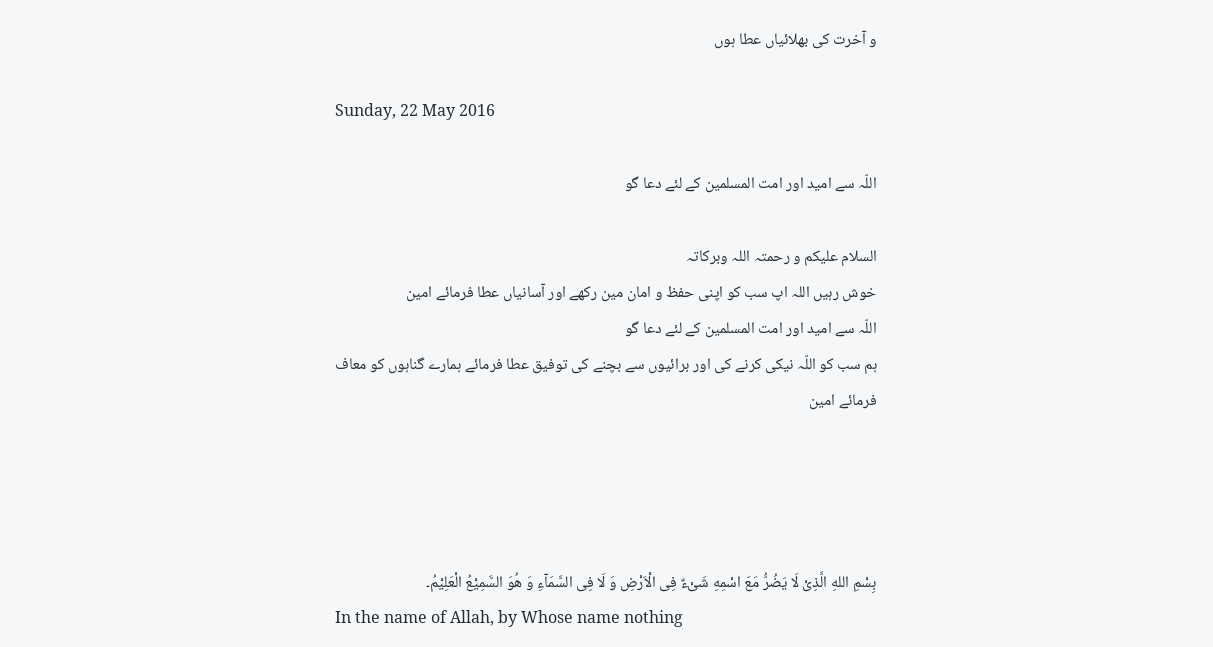و آخرت کی بھلائیاں عطا ہوں

Sunday, 22 May 2016

اللّہ سے امید اور امت المسلمین کے لئے دعا گو

السلام علیکم و رحمتہ اللہ وبرکاتہ
خوش رہیں اللہ اپ سب کو اپنی حفظ و امان مین رکھے اور آسانیاں عطا فرمائے امین
اللّہ سے امید اور امت المسلمین کے لئے دعا گو
ہم سب کو اللّہ نیکی کرنے کی اور برائیوں سے بچنے کی توفیق عطا فرمائے ہمارے گناہوں کو معاف فرمائے امین




بِسْمِ اللهِ الَّذِیْ لَا یَضُرُّ مَعَ اسْمِهِ شَیْءٌ فِی الْاَرْضِ وَ لَا فِی السَّمَآءِ وَ ھُوَ السَّمِیْعُ الْعَلِیْمُ۔
In the name of Allah, by Whose name nothing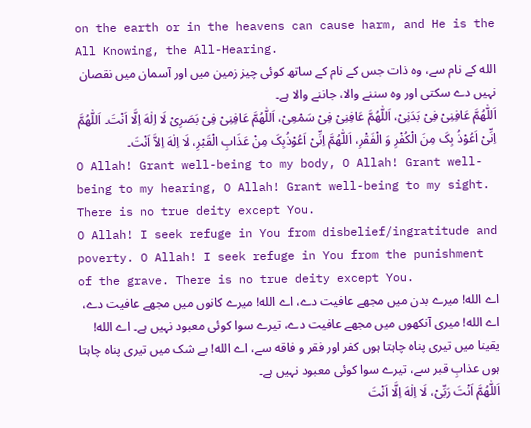on the earth or in the heavens can cause harm, and He is the All Knowing, the All-Hearing.
الله کے نام سے، وه ذات جس کے نام کے ساتھ کوئی چیز زمین میں اور آسمان میں نقصان نہیں دے سکتی اور وه سننے والا، جاننے والا ہے۔
اَللّٰھُمَّ عَافِنِیْ فِیْ بَدَنِیْ، اَللّٰھُمَّ عَافِنِیْ فِیْ سَمْعِیْ، اَللّٰھُمَّ عَافِنِیْ فِیْ بَصَرِیْ لَا اِلٰهَ اِلَّا اَنْتَ۔ اَللّٰھُمَّ اِنِّیْ اَعُوْذُ بِکَ مِنَ الْکُفْرِ وَ الْفَقْرِ، اَللّٰھُمَّ اِنِّیْ اَعُوْذُبِکَ مِنْ عَذَابِ الْقَبْرِ، لَا اِلٰهَ اِلاَّ اَنْتَ۔
O Allah! Grant well-being to my body, O Allah! Grant well-being to my hearing, O Allah! Grant well-being to my sight. There is no true deity except You.
O Allah! I seek refuge in You from disbelief/ingratitude and poverty. O Allah! I seek refuge in You from the punishment of the grave. There is no true deity except You.
اے الله! میرے بدن میں مجھے عافیت دے، اے الله! میرے کانوں میں مجھے عافیت دے، اے الله! میری آنکھوں میں مجھے عافیت دے، تیرے سوا کوئی معبود نہیں ہے۔ اے الله! یقینا میں تیری پناه چاہتا ہوں کفر اور فقر و فاقه سے، اے الله! بے شک میں تیری پناه چاہتا ہوں عذابِ قبر سے، تیرے سوا کوئی معبود نہیں ہے۔
اَللّٰھُمَّ اَنْتَ رَبِّیْ، لَا اِلٰهَ اِلَّا اَنْتَ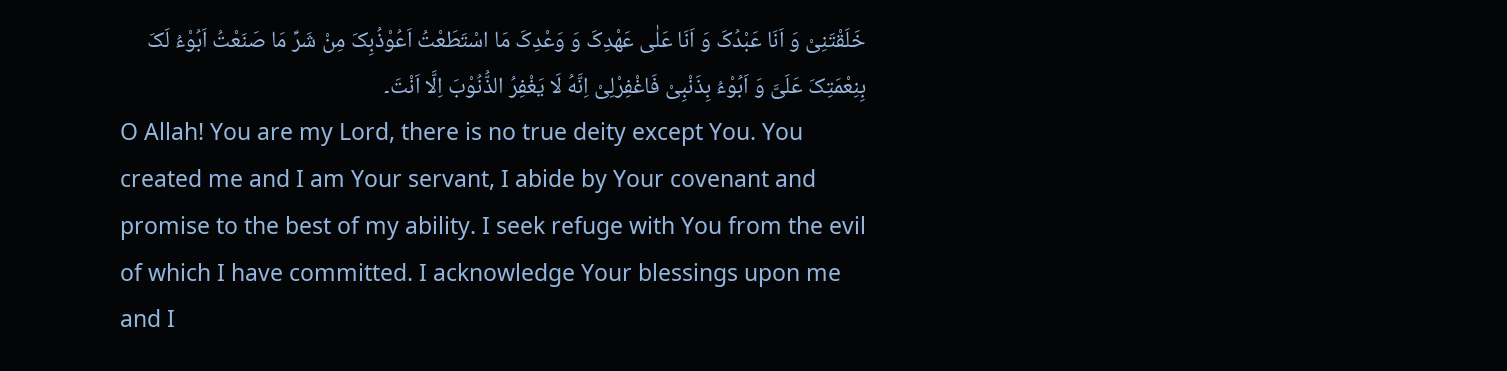خَلَقْتَنِیْ وَ اَنَا عَبْدُکَ وَ اَنَا عَلٰی عَھْدِکَ وَ وَعْدِکَ مَا اسْتَطَعْتُ اَعُوْذُبِکَ مِنْ شَرِّ مَا صَنَعْتُ اَبُوْءُ لَکَ بِنِعْمَتِکَ عَلَیَّ وَ اَبُوْءُ بِذَنْبِیْ فَاغْفِرْلِیْ اِنَّهُ لَا یَغْفِرُ الذُّنُوْبَ اِلَّا اَنْتَ۔
O Allah! You are my Lord, there is no true deity except You. You created me and I am Your servant, I abide by Your covenant and promise to the best of my ability. I seek refuge with You from the evil of which I have committed. I acknowledge Your blessings upon me and I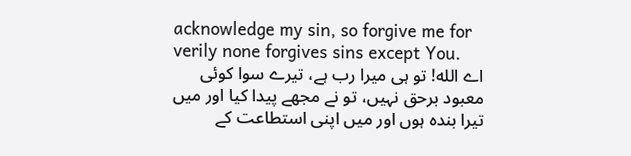acknowledge my sin, so forgive me for verily none forgives sins except You.
اے الله! تو ہی میرا رب ہے، تیرے سوا کوئی معبود برحق نہیں، تو نے مجھے پیدا کیا اور میں تیرا بنده ہوں اور میں اپنی استطاعت کے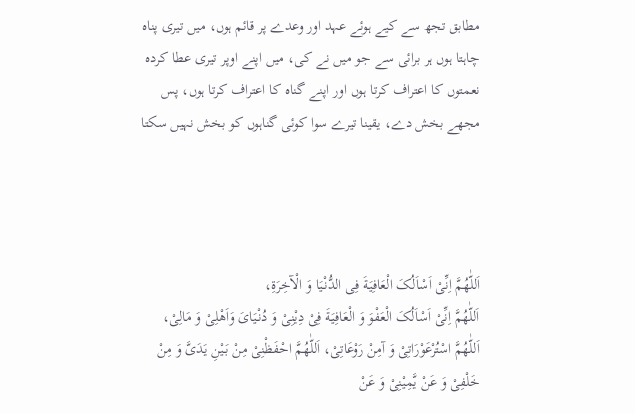مطابق تجھ سے کیے ہوئے عہد اور وعدے پر قائم ہوں، میں تیری پناه چاہتا ہوں ہر برائی سے جو میں نے کی، میں اپنے اوپر تیری عطا کرده نعمتوں کا اعتراف کرتا ہوں اور اپنے گناه کا اعتراف کرتا ہوں، پس
مجھے بخش دے، یقینا تیرے سوا کوئی گناہوں کو بخش نہیں سکتا




اَللّٰھُمَّ اِنِّیْ اَسْاَلُکَ الْعَافِیَةَ فِی الدُّنْیَا وَ الْآخِرَةِ،
اَللّٰھُمَّ اِنِّیْ اَسْاَلُکَ الْعَفْوَ وَ الْعَافِیَةَ فِیْ دِیْنِیْ وَ دُنْیَایَ وَاَھْلِیْ وَ مَالِیْ، اَللّٰھُمَّ اسْتُرْعَوْرَاتِیْ وَ آمِنْ رَوْعَاتِیْ، اَللّٰھُمَّ احْفَظْنِیْ مِنْ بَیْنِ یَدَیَّ وَ مِنْ خَلْفِیْ وَ عَنْ یَّمِیْنِیْ وَ عَنْ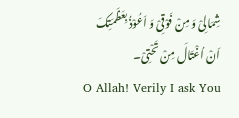شِمَالِیْ وَ مِنْ فَوْقِیْ وَ اَعُوْذُ بِعَظَمَتِکَ اَنْ اُغْتَالَ مِنْ تَحْتِیْ۔
O Allah! Verily I ask You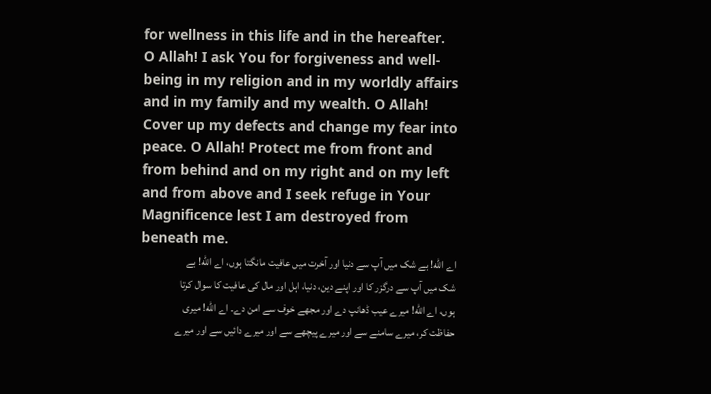for wellness in this life and in the hereafter. O Allah! I ask You for forgiveness and well-being in my religion and in my worldly affairs and in my family and my wealth. O Allah! Cover up my defects and change my fear into peace. O Allah! Protect me from front and from behind and on my right and on my left and from above and I seek refuge in Your Magnificence lest I am destroyed from beneath me.
اے الله! بے شک میں آپ سے دنیا اور آخرت میں عافیت مانگتا ہوں، اے الله! بے شک میں آپ سے درگزر کا اور اپنے دین، دنیا، اہل اور مال کی عافیت کا سوال کرتا ہوں، اے الله! میرے عیب ڈھانپ دے اور مجھے خوف سے امن دے۔ اے الله! میری حفاظت کر، میرے سامنے سے اور میرے پیچھے سے اور میرے دائیں سے اور میرے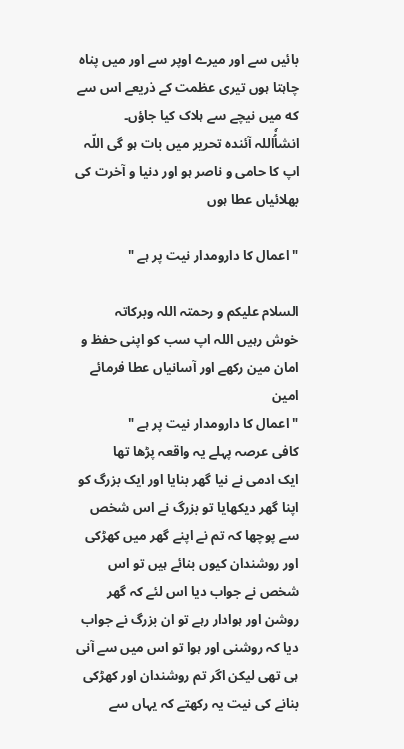بائیں سے اور میرے اوپر سے اور میں پناه چاہتا ہوں تیری عظمت کے ذریعے اس سے که میں نیچے سے ہلاک کیا جاؤں۔
انشاُٗاللہ آئندہ تحریر میں بات ہو گی اللّہ اپ کا حامی و ناصر ہو اور دنیا و آخرت کی بھلائیاں عطا ہوں

" اعمال کا دارومدار نیت پر ہے "

السلام علیکم و رحمتہ اللہ وبرکاتہ
خوش رہیں اللہ اپ سب کو اپنی حفظ و امان مین رکھے اور آسانیاں عطا فرمائے امین
" اعمال کا دارومدار نیت پر ہے "
کافی عرصہ پہلے یہ واقعہ پڑھا تھا
ایک ادمی نے نیا گھر بنایا اور ایک بزرگ کو اپنا گھر دیکھایا تو بزرگ نے اس شخص سے پوچھا کہ تم نے اپنے گھر میں کھڑکی اور روشندان کیوں بنائے ہیں تو اس شخص نے جواب دیا اس لئے کہ گھر روشن اور ہوادار رہے تو ان بزرگ نے جواب دیا کہ روشنی اور ہوا تو اس میں سے آنی ہی تھی لیکن اگر تم روشندان اور کھڑکی بنانے کی نیت یہ رکھتے کہ یہاں سے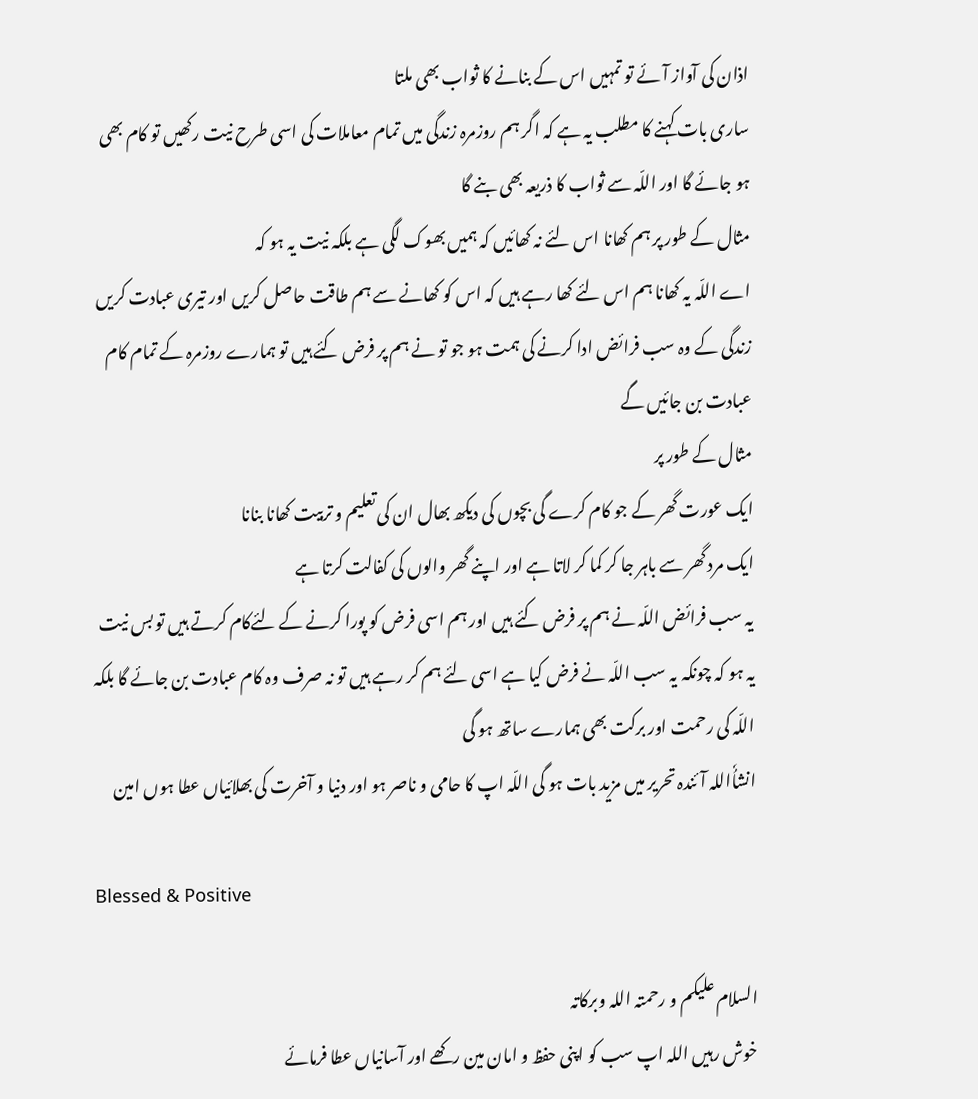اذان کی آواز آئے تو تمہیں اس کے بنانے کا ثواب بھی ملتا
ساری بات کہنے کا مطلب یہ ہے کہ اگر ہم روزمرہ زندگی میں تمام معاملات کی اسی طرح نیت رکھیں تو کام بھی ہو جائے گا اور اللّہ سے ثواب کا ذریعہ بھی بنے گا
مثال کے طور پر ہم کھانا اس لئے نہ کھائیں کہ ہمیں بھوک لگی ہے بلکہ نیت یہ ہو کہ
اے اللّہ یہ کھانا ہم اس لئے کھا رہے ہیں کہ اس کو کھانے سے ہم طاقت حاصل کریں اور تیری عبادت کریں زندگی کے وہ سب فرائض ادا کرنے کی ہمت ہو جو تو نے ہم پر فرض کئے ہیں تو ہمارے روزمرہ کے تمام کام عبادت بن جائیں گے
مثال کے طور پر
ایک عورت گھر کے جو کام کرے گی بچوں کی دیکھ بھال ان کی تعلیم و تربیت کھانا بنانا
ایک مرد گھر سے باہر جا کر کما کر لاتا ہے اور اپنے گھر والوں کی کفالت کرتا ہے
یہ سب فرائض اللّہ نے ہم پر فرض کئے ہیں اور ہم اسی فرض کو پورا کرنے کے لئےکام کرتے ہیں تو بس نیت یہ ہو کہ چونکہ یہ سب اللّہ نے فرض کیا ہے اسی لئے ہم کر رہے ہیں تو نہ صرف وہ کام عبادت بن جائے گا بلکہ اللّہ کی رحمت اور برکت بھی ہمارے ساتھ ہو گی
انشاُٗاللہ آئندہ تحریر میں مزید بات ہو گی اللّہ اپ کا حامی و ناصر ہو اور دنیا و آخرت کی بھلائیاں عطا ہوں امین

Blessed & Positive

السلام علیکم و رحمتہ اللہ وبرکاتہ
خوش رہیں اللہ اپ سب کو اپنی حفظ و امان مین رکھے اور آسانیاں عطا فرمائے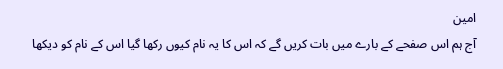امین
آج ہم اس صفحے کے بارے میں بات کریں گے کہ اس کا یہ نام کیوں رکھا گیا اس کے نام کو دیکھا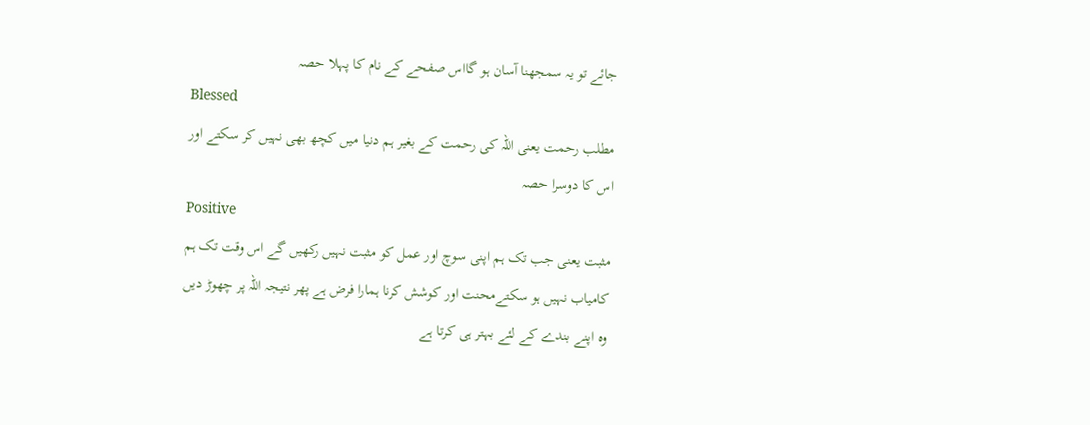جائے تو یہ سمجھنا آسان ہو گااس صفحے کے نام کا پہلا حصہ
Blessed
مطلب رحمت یعنی اللہ کی رحمت کے بغیر ہم دنیا میں کچھ بھی نہیں کر سکتے اور اس کا دوسرا حصہ
Positive
مثبت یعنی جب تک ہم اپنی سوچ اور عمل کو مثبت نہیں رکھیں گے اس وقت تک ہم کامیاب نہیں ہو سکتےمحنت اور کوشش کرنا ہمارا فرض ہے پھر نتیجہ اللہ پر چھوڑ دیں وہ اپنے بندے کے لئے بہتر ہی کرتا ہے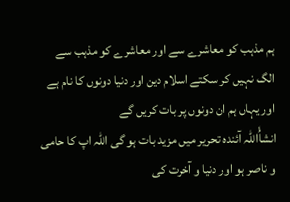ہم مذہب کو معاشرے سے اور معاشرے کو مذہب سے الگ نہیں کر سکتے اسلام دین اور دنیا دونوں کا نام ہے اور یہاں ہم ان دونوں پر بات کریں گے
انشاُٗاللہ آئندہ تحریر میں مزید بات ہو گی اللّہ اپ کا حامی و ناصر ہو اور دنیا و آخرت کی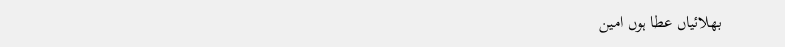بھلائیاں عطا ہوں امین